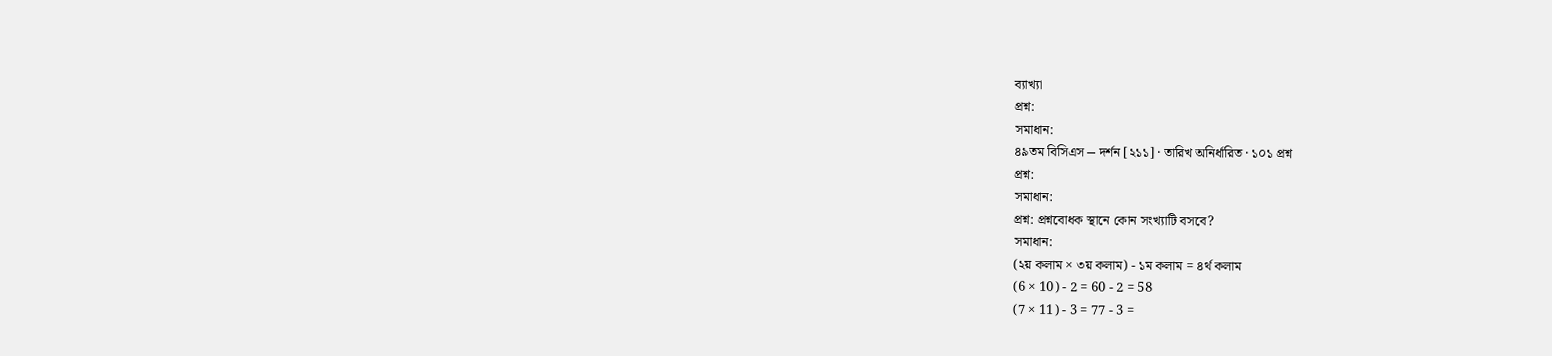ব্যাখ্যা
প্রশ্ন:
সমাধান:
৪৯তম বিসিএস ⎯ দর্শন [২১১] · তারিখ অনির্ধারিত · ১০১ প্রশ্ন
প্রশ্ন:
সমাধান:
প্রশ্ন: প্রশ্নবোধক স্থানে কোন সংখ্যাটি বসবে?
সমাধান:
(২য় কলাম × ৩য় কলাম) - ১ম কলাম = ৪র্থ কলাম
(6 × 10) - 2 = 60 - 2 = 58
(7 × 11) - 3 = 77 - 3 =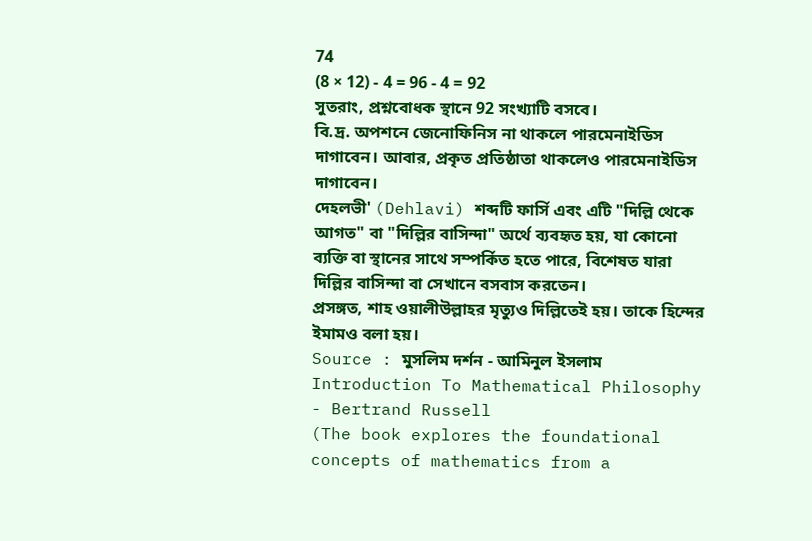74
(8 × 12) - 4 = 96 - 4 = 92
সুতরাং, প্রশ্নবোধক স্থানে 92 সংখ্যাটি বসবে।
বি.দ্র. অপশনে জেনোফিনিস না থাকলে পারমেনাইডিস দাগাবেন। আবার, প্রকৃত প্রতিষ্ঠাতা থাকলেও পারমেনাইডিস দাগাবেন।
দেহলভী' (Dehlavi) শব্দটি ফার্সি এবং এটি "দিল্লি থেকে আগত" বা "দিল্লির বাসিন্দা" অর্থে ব্যবহৃত হয়, যা কোনো ব্যক্তি বা স্থানের সাথে সম্পর্কিত হতে পারে, বিশেষত যারা দিল্লির বাসিন্দা বা সেখানে বসবাস করতেন।
প্রসঙ্গত, শাহ ওয়ালীউল্লাহর মৃত্যুও দিল্লিতেই হয়। তাকে হিন্দের ইমামও বলা হয়।
Source : মুসলিম দর্শন - আমিনুল ইসলাম
Introduction To Mathematical Philosophy - Bertrand Russell
(The book explores the foundational concepts of mathematics from a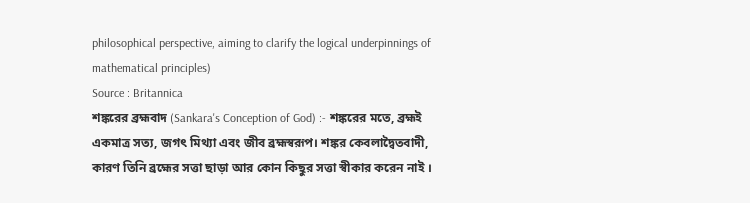philosophical perspective, aiming to clarify the logical underpinnings of mathematical principles)
Source : Britannica
শঙ্করের ব্রহ্মবাদ (Sankara's Conception of God) :- শঙ্করের মতে, ব্রহ্মই একমাত্র সত্য, জগৎ মিথ্যা এবং জীব ব্রহ্মস্বরূপ। শঙ্কর কেবলাদ্বৈতবাদী, কারণ তিনি ব্রহ্মের সত্তা ছাড়া আর কোন কিছুর সত্তা স্বীকার করেন নাই ।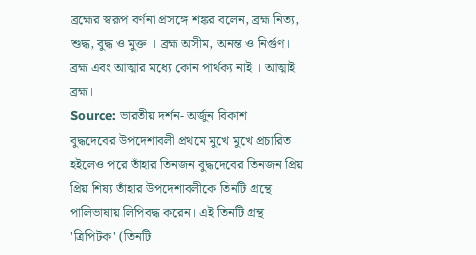ব্রহ্মের স্বরূপ বর্ণনা প্রসঙ্গে শঙ্কর বলেন, ব্রহ্ম নিত্য, শুদ্ধ, বুদ্ধ ও মুক্ত । ব্রহ্ম অসীম, অনন্ত ও নির্গুণ। ব্রহ্ম এবং আত্মার মধ্যে কোন পার্থক্য নাই । আত্মাই ব্ৰহ্ম।
Source: ভারতীয় দর্শন- অর্জুন বিকাশ
বুদ্ধদেবের উপদেশাবলী প্রথমে মুখে মুখে প্রচারিত হইলেও পরে তাঁহার তিনজন বুদ্ধদেবের তিনজন প্রিয় প্রিয় শিষ্য তাঁহার উপদেশাবলীকে তিনটি গ্রন্থে পালিভাষায় লিপিবদ্ধ করেন। এই তিনটি গ্রন্থ 'ত্রিপিটক' (তিনটি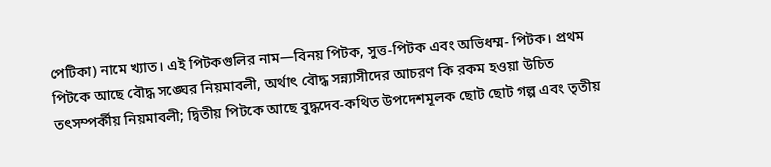পেটিকা) নামে খ্যাত। এই পিটকগুলির নাম—বিনয় পিটক, সুত্ত-পিটক এবং অভিধম্ম- পিটক। প্রথম পিটকে আছে বৌদ্ধ সঙ্ঘের নিয়মাবলী, অর্থাৎ বৌদ্ধ সন্ন্যাসীদের আচরণ কি রকম হওয়া উচিত তৎসম্পর্কীয় নিয়মাবলী; দ্বিতীয় পিটকে আছে বুদ্ধদেব-কথিত উপদেশমূলক ছোট ছোট গল্প এবং তৃতীয়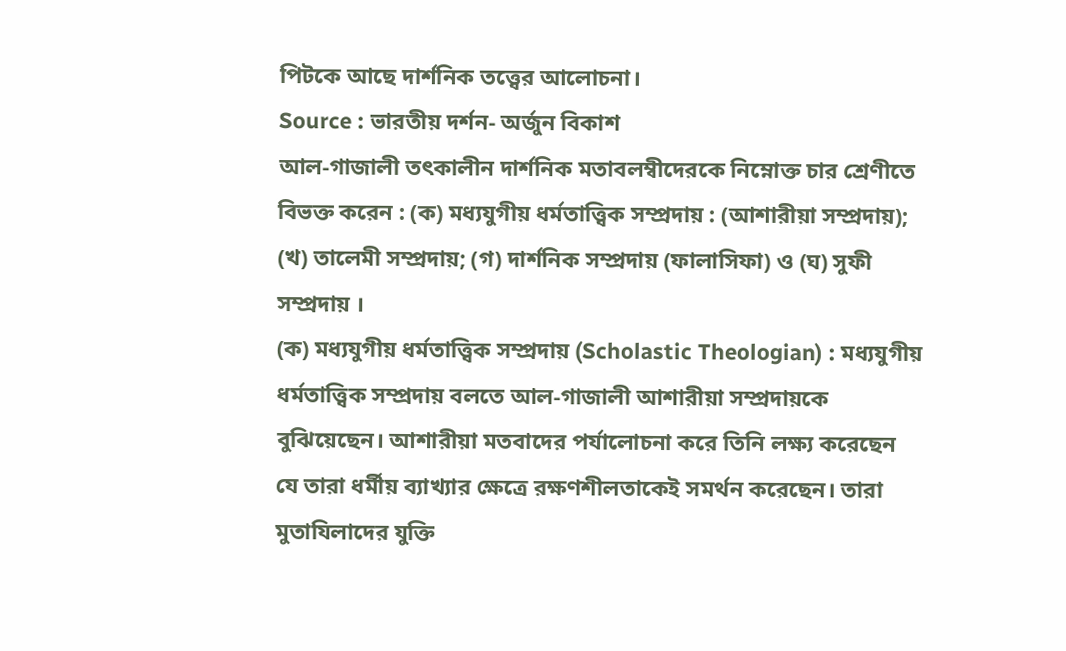পিটকে আছে দার্শনিক তত্ত্বের আলোচনা।
Source : ভারতীয় দর্শন- অর্জুন বিকাশ
আল-গাজালী তৎকালীন দার্শনিক মতাবলম্বীদেরকে নিম্নোক্ত চার শ্রেণীতে বিভক্ত করেন : (ক) মধ্যযুগীয় ধর্মতাত্ত্বিক সম্প্রদায় : (আশারীয়া সম্প্রদায়); (খ) তালেমী সম্প্রদায়; (গ) দার্শনিক সম্প্রদায় (ফালাসিফা) ও (ঘ) সুফী
সম্প্রদায় ।
(ক) মধ্যযুগীয় ধর্মতাত্ত্বিক সম্প্রদায় (Scholastic Theologian) : মধ্যযুগীয় ধর্মতাত্ত্বিক সম্প্রদায় বলতে আল-গাজালী আশারীয়া সম্প্রদায়কে বুঝিয়েছেন। আশারীয়া মতবাদের পর্যালোচনা করে তিনি লক্ষ্য করেছেন যে তারা ধর্মীয় ব্যাখ্যার ক্ষেত্রে রক্ষণশীলতাকেই সমর্থন করেছেন। তারা মুতাযিলাদের যুক্তি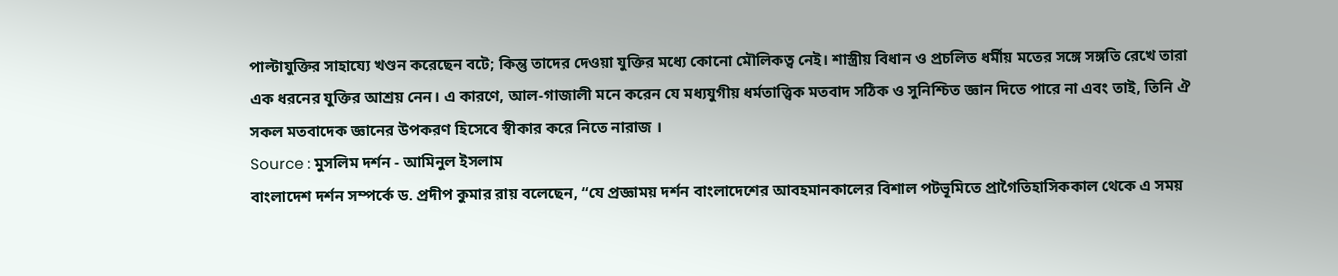পাল্টাযুক্তির সাহায্যে খণ্ডন করেছেন বটে; কিন্তু তাদের দেওয়া যুক্তির মধ্যে কোনো মৌলিকত্ব নেই। শাস্ত্রীয় বিধান ও প্রচলিত ধর্মীয় মতের সঙ্গে সঙ্গতি রেখে তারা এক ধরনের যুক্তির আশ্রয় নেন। এ কারণে, আল-গাজালী মনে করেন যে মধ্যযুগীয় ধর্মতাত্ত্বিক মতবাদ সঠিক ও সুনিশ্চিত জ্ঞান দিতে পারে না এবং তাই, তিনি ঐ সকল মতবাদেক জ্ঞানের উপকরণ হিসেবে স্বীকার করে নিতে নারাজ ।
Source : মুসলিম দর্শন - আমিনুল ইসলাম
বাংলাদেশ দর্শন সম্পর্কে ড. প্রদীপ কুমার রায় বলেছেন, “যে প্রজ্ঞাময় দৰ্শন বাংলাদেশের আবহমানকালের বিশাল পটভূমিতে প্রাগৈতিহাসিককাল থেকে এ সময়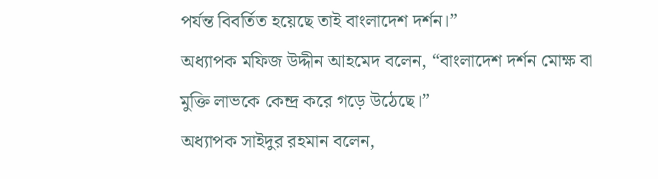পর্যন্ত বিবর্তিত হয়েছে তাই বাংলাদেশ দর্শন।”
অধ্যাপক মফিজ উদ্দীন আহমেদ বলেন, “বাংলাদেশ দৰ্শন মোক্ষ বা মুক্তি লাভকে কেন্দ্র করে গড়ে উঠেছে।”
অধ্যাপক সাইদুর রহমান বলেন,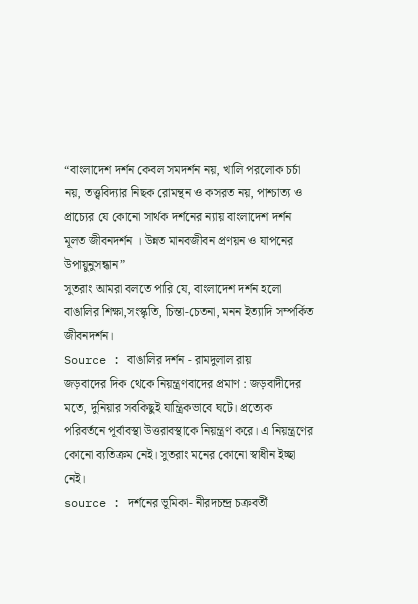“বাংলাদেশ দর্শন কেবল সমদর্শন নয়, খালি পরলোক চর্চা নয়, তত্ত্ববিদ্যার নিছক রোমন্থন ও কসরত নয়, পাশ্চাত্য ও প্রাচ্যের যে কোনো সার্থক দর্শনের ন্যায় বাংলাদেশ দর্শন মূলত জীবনদর্শন । উন্নত মানবজীবন প্রণয়ন ও যাপনের উপায়ুনুসন্ধান”
সুতরাং আমরা বলতে পারি যে, বাংলাদেশ দর্শন হলো বাঙালির শিক্ষা,সংস্কৃতি, চিন্তা-চেতনা, মনন ইত্যাদি সম্পর্কিত জীবনদর্শন।
Source : বাঙালির দর্শন - রামদুলাল রায়
জড়বাদের দিক থেকে নিয়ন্ত্রণবাদের প্রমাণ : জড়বাদীদের মতে, দুনিয়ার সবকিছুই যান্ত্রিকভাবে ঘটে। প্রত্যেক পরিবর্তনে পূর্বাবস্থা উত্তরাবস্থাকে নিয়ন্ত্রণ করে। এ নিয়ন্ত্রণের কোনো ব্যতিক্রম নেই। সুতরাং মনের কোনো স্বাধীন ইচ্ছা নেই।
source : দর্শনের ভূমিকা- নীরদচন্দ্র চক্রবর্তী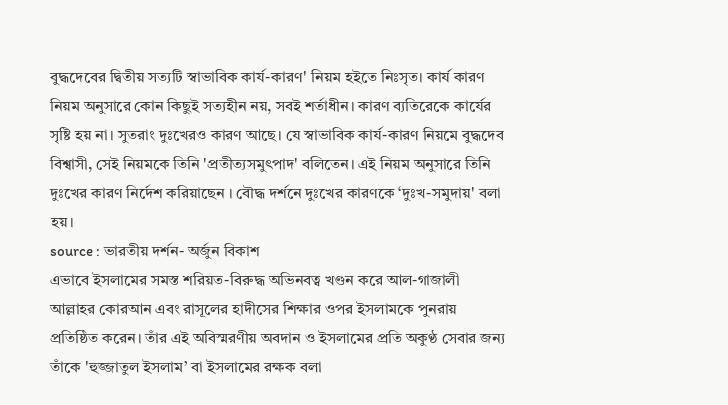বুদ্ধদেবের দ্বিতীয় সত্যটি স্বাভাবিক কার্য-কারণ' নিয়ম হইতে নিঃসৃত। কার্য কারণ নিয়ম অনুসারে কোন কিছুই সত্যহীন নয়, সবই শর্তাধীন। কারণ ব্যতিরেকে কার্যের সৃষ্টি হয় না। সুতরাং দুঃখেরও কারণ আছে। যে স্বাভাবিক কার্য-কারণ নিয়মে বুদ্ধদেব বিশ্বাসী, সেই নিয়মকে তিনি 'প্রতীত্যসমুৎপাদ' বলিতেন। এই নিয়ম অনুসারে তিনি দুঃখের কারণ নির্দেশ করিয়াছেন । বৌদ্ধ দর্শনে দুঃখের কারণকে ‘দুঃখ-সমুদায়' বলা হয়।
source : ভারতীয় দর্শন- অর্জুন বিকাশ
এভাবে ইসলামের সমস্ত শরিয়ত-বিরুদ্ধ অভিনবত্ব খণ্ডন করে আল-গাজালী আল্লাহর কোরআন এবং রাসূলের হাদীসের শিক্ষার ওপর ইসলামকে পুনরায় প্রতিষ্ঠিত করেন। তাঁর এই অবিস্মরণীয় অবদান ও ইসলামের প্রতি অকুণ্ঠ সেবার জন্য তাঁকে 'হুজ্জাতুল ইসলাম’ বা ইসলামের রক্ষক বলা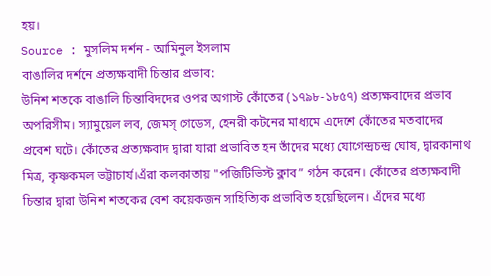হয়।
Source : মুসলিম দর্শন - আমিনুল ইসলাম
বাঙালির দর্শনে প্রত্যক্ষবাদী চিন্তার প্রভাব:
উনিশ শতকে বাঙালি চিন্তাবিদদের ওপর অগাস্ট কোঁতের (১৭৯৮-১৮৫৭) প্রত্যক্ষবাদের প্রভাব অপরিসীম। স্যামুয়েল লব, জেমস্ গেডেস, হেনরী কটনের মাধ্যমে এদেশে কোঁতের মতবাদের প্রবেশ ঘটে। কোঁতের প্রত্যক্ষবাদ দ্বারা যারা প্রভাবিত হন তাঁদের মধ্যে যোগেন্দ্রচন্দ্র ঘোষ, দ্বারকানাথ মিত্র, কৃষ্ণকমল ভট্টাচার্য।এঁরা কলকাতায় "পজিটিভিস্ট ক্লাব” গঠন করেন। কোঁতের প্রত্যক্ষবাদী চিন্তার দ্বারা উনিশ শতকের বেশ কয়েকজন সাহিত্যিক প্রভাবিত হয়েছিলেন। এঁদের মধ্যে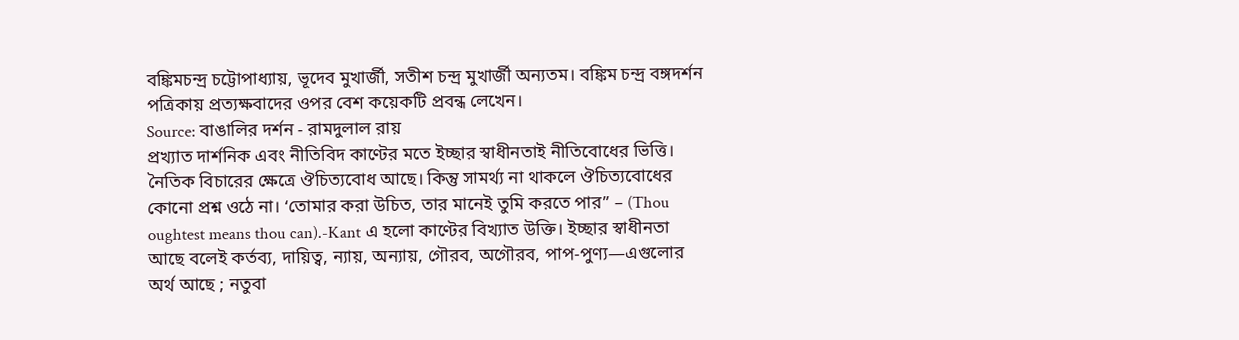বঙ্কিমচন্দ্র চট্টোপাধ্যায়, ভূদেব মুখার্জী, সতীশ চন্দ্ৰ মুখার্জী অন্যতম। বঙ্কিম চন্দ্র বঙ্গদর্শন পত্রিকায় প্রত্যক্ষবাদের ওপর বেশ কয়েকটি প্রবন্ধ লেখেন।
Source: বাঙালির দর্শন - রামদুলাল রায়
প্রখ্যাত দার্শনিক এবং নীতিবিদ কাণ্টের মতে ইচ্ছার স্বাধীনতাই নীতিবোধের ভিত্তি। নৈতিক বিচারের ক্ষেত্রে ঔচিত্যবোধ আছে। কিন্তু সামর্থ্য না থাকলে ঔচিত্যবোধের কোনো প্রশ্ন ওঠে না। ‘তোমার করা উচিত, তার মানেই তুমি করতে পার” – (Thou oughtest means thou can).-Kant এ হলো কাণ্টের বিখ্যাত উক্তি। ইচ্ছার স্বাধীনতা আছে বলেই কর্তব্য, দায়িত্ব, ন্যায়, অন্যায়, গৌরব, অগৌরব, পাপ-পুণ্য—এগুলোর অর্থ আছে ; নতুবা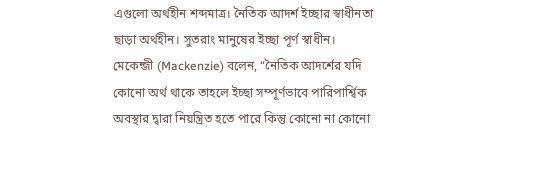এগুলো অর্থহীন শব্দমাত্র। নৈতিক আদর্শ ইচ্ছার স্বাধীনতা ছাড়া অর্থহীন। সুতরাং মানুষের ইচ্ছা পূর্ণ স্বাধীন। মেকেন্জী (Mackenzie) বলেন, “নৈতিক আদর্শের যদি কোনো অর্থ থাকে তাহলে ইচ্ছা সম্পূর্ণভাবে পারিপার্শ্বিক অবস্থার দ্বারা নিয়ন্ত্রিত হতে পারে কিন্তু কোনো না কোনো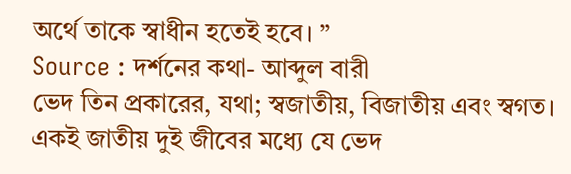অর্থে তাকে স্বাধীন হতেই হবে। ”
Source : দর্শনের কথা- আব্দুল বারী
ভেদ তিন প্রকারের, যথা; স্বজাতীয়, বিজাতীয় এবং স্বগত। একই জাতীয় দুই জীবের মধ্যে যে ভেদ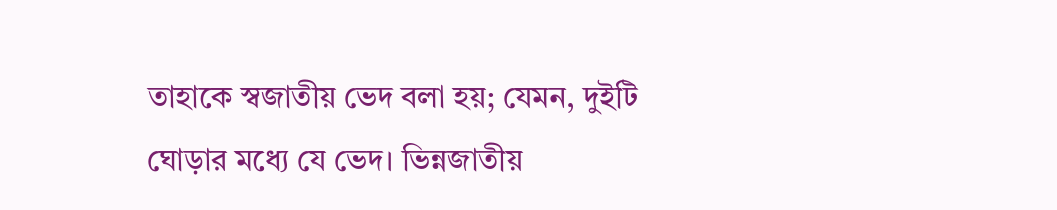তাহাকে স্বজাতীয় ভেদ বলা হয়; যেমন, দুইটি ঘোড়ার মধ্যে যে ভেদ। ভিন্নজাতীয়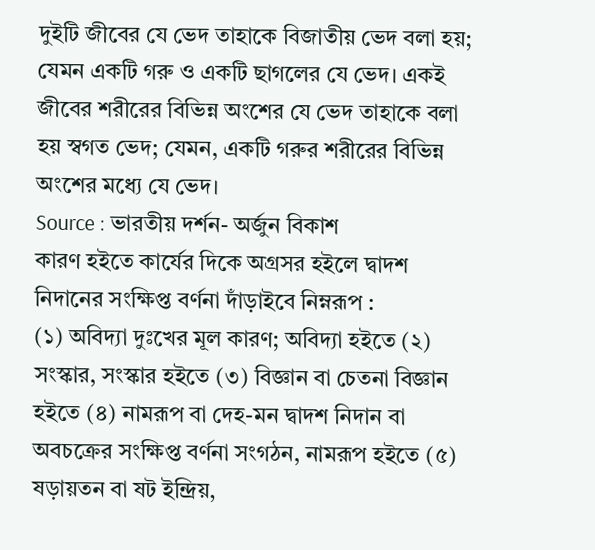দুইটি জীবের যে ভেদ তাহাকে বিজাতীয় ভেদ বলা হয়; যেমন একটি গরু ও একটি ছাগলের যে ভেদ। একই জীবের শরীরের বিভিন্ন অংশের যে ভেদ তাহাকে বলা হয় স্বগত ভেদ; যেমন, একটি গরুর শরীরের বিভিন্ন অংশের মধ্যে যে ভেদ।
Source : ভারতীয় দর্শন- অর্জুন বিকাশ
কারণ হইতে কার্যের দিকে অগ্রসর হইলে দ্বাদশ নিদানের সংক্ষিপ্ত বর্ণনা দাঁড়াইবে নিম্নরূপ :
(১) অবিদ্যা দুঃখের মূল কারণ; অবিদ্যা হইতে (২) সংস্কার, সংস্কার হইতে (৩) বিজ্ঞান বা চেতনা বিজ্ঞান হইতে (৪) নামরূপ বা দেহ-মন দ্বাদশ নিদান বা অবচক্রের সংক্ষিপ্ত বর্ণনা সংগঠন, নামরূপ হইতে (৫) ষড়ায়তন বা ষট ইন্দ্রিয়,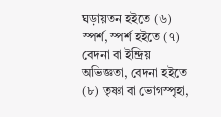ঘড়ায়তন হইতে (৬) স্পর্শ, স্পর্শ হইতে (৭) বেদনা বা ইন্দ্রিয় অভিজ্ঞতা, বেদনা হইতে (৮) তৃষ্ণা বা ভোগস্পৃহা,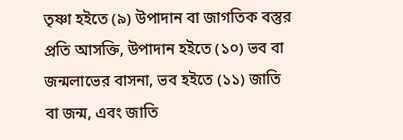তৃষ্ণা হইতে (৯) উপাদান বা জাগতিক বস্তুর প্রতি আসক্তি, উপাদান হইতে (১০) ভব বা জন্মলাভের বাসনা, ভব হইতে (১১) জাতি বা জন্ম, এবং জাতি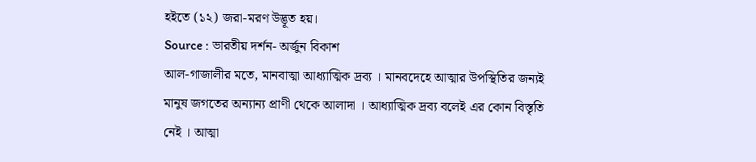হইতে (১২) জরা-মরণ উদ্ভূত হয়।
Source : ভারতীয় দর্শন- অর্জুন বিকাশ
আল-গাজালীর মতে, মানবাত্মা আধ্যাত্মিক দ্রব্য । মানবদেহে আত্মার উপস্থিতির জন্যই মানুষ জগতের অন্যান্য প্রাণী থেকে আলাদা । আধ্যাত্মিক দ্রব্য বলেই এর কোন বিস্তৃতি নেই । আত্মা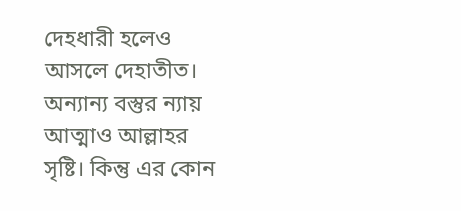দেহধারী হলেও আসলে দেহাতীত। অন্যান্য বস্তুর ন্যায় আত্মাও আল্লাহর সৃষ্টি। কিন্তু এর কোন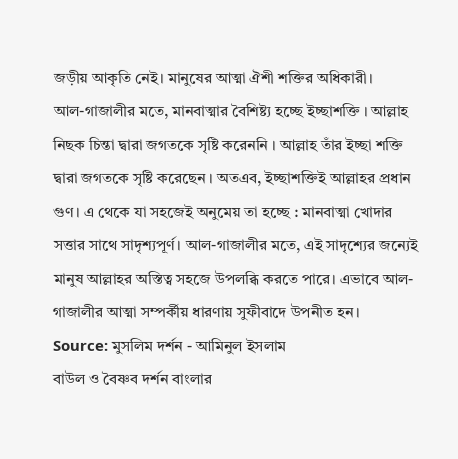জড়ীয় আকৃতি নেই। মানুষের আত্মা ঐশী শক্তির অধিকারী।
আল-গাজালীর মতে, মানবাত্মার বৈশিষ্ট্য হচ্ছে ইচ্ছাশক্তি । আল্লাহ নিছক চিন্তা দ্বারা জগতকে সৃষ্টি করেননি । আল্লাহ তাঁর ইচ্ছা শক্তি দ্বারা জগতকে সৃষ্টি করেছেন । অতএব, ইচ্ছাশক্তিই আল্লাহর প্রধান গুণ। এ থেকে যা সহজেই অনুমেয় তা হচ্ছে : মানবাত্মা খোদার সত্তার সাথে সাদৃশ্যপূর্ণ। আল-গাজালীর মতে, এই সাদৃশ্যের জন্যেই মানুষ আল্লাহর অস্তিত্ব সহজে উপলব্ধি করতে পারে। এভাবে আল-গাজালীর আত্মা সম্পর্কীয় ধারণায় সুফীবাদে উপনীত হন।
Source: মুসলিম দর্শন - আমিনুল ইসলাম
বাউল ও বৈষ্ণব দর্শন বাংলার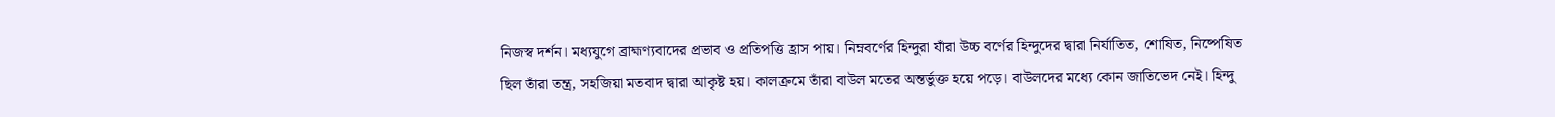নিজস্ব দর্শন। মধ্যযুগে ব্রাহ্মণ্যবাদের প্রভাব ও প্রতিপত্তি হ্রাস পায়। নিম্নবর্ণের হিন্দুরা যাঁরা উচ্চ বর্ণের হিন্দুদের দ্বারা নির্যাতিত, শোষিত, নিষ্পেষিত ছিল তাঁরা তন্ত্র, সহজিয়া মতবাদ দ্বারা আকৃষ্ট হয়। কালক্রমে তাঁরা বাউল মতের অন্তর্ভুক্ত হয়ে পড়ে। বাউলদের মধ্যে কোন জাতিভেদ নেই। হিন্দু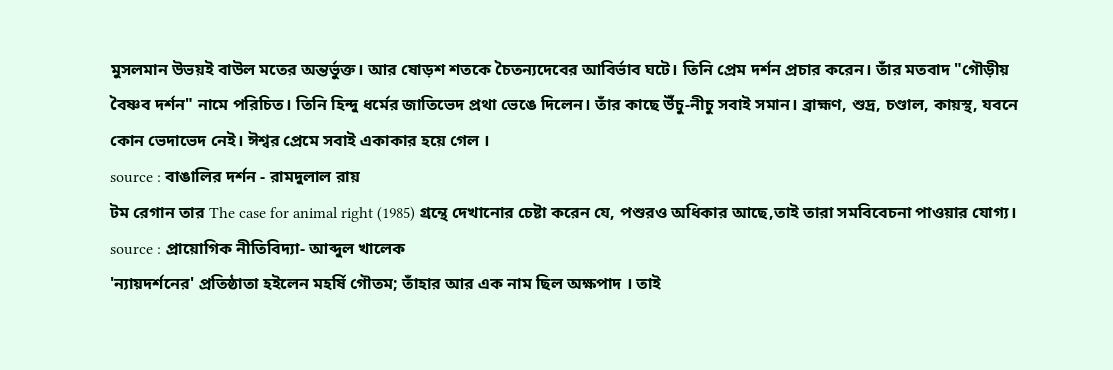মুসলমান উভয়ই বাউল মতের অন্তর্ভুক্ত। আর ষোড়শ শতকে চৈতন্যদেবের আবির্ভাব ঘটে। তিনি প্রেম দর্শন প্রচার করেন। তাঁর মতবাদ "গৌড়ীয় বৈষ্ণব দর্শন" নামে পরিচিত। তিনি হিন্দু ধর্মের জাতিভেদ প্রথা ভেঙে দিলেন। তাঁর কাছে উঁচু-নীচু সবাই সমান। ব্রাহ্মণ, শুদ্র, চণ্ডাল, কায়স্থ, যবনে কোন ভেদাভেদ নেই। ঈশ্বর প্রেমে সবাই একাকার হয়ে গেল ।
source : বাঙালির দর্শন - রামদুলাল রায়
টম রেগান তার The case for animal right (1985) গ্রন্থে দেখানোর চেষ্টা করেন যে, পশুরও অধিকার আছে,তাই তারা সমবিবেচনা পাওয়ার যোগ্য।
source : প্রায়োগিক নীতিবিদ্যা- আব্দুল খালেক
'ন্যায়দর্শনের' প্রতিষ্ঠাতা হইলেন মহর্ষি গৌতম; তাঁহার আর এক নাম ছিল অক্ষপাদ । তাই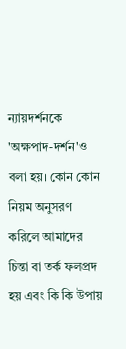ন্যায়দর্শনকে 'অক্ষপাদ-দর্শন'ও বলা হয়। কোন কোন নিয়ম অনুসরণ করিলে আমাদের চিন্তা বা তর্ক ফলপ্রদ হয় এবং কি কি উপায়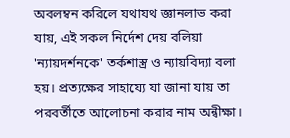অবলম্বন করিলে যথাযথ জ্ঞানলাভ করা যায়, এই সকল নির্দেশ দেয় বলিয়া 'ন্যায়দর্শনকে' তর্কশাস্ত্র ও ন্যায়বিদ্যা বলা হয়। প্রত্যক্ষের সাহায্যে যা জানা যায় তা পরবর্তীতে আলোচনা করার নাম অন্বীক্ষা।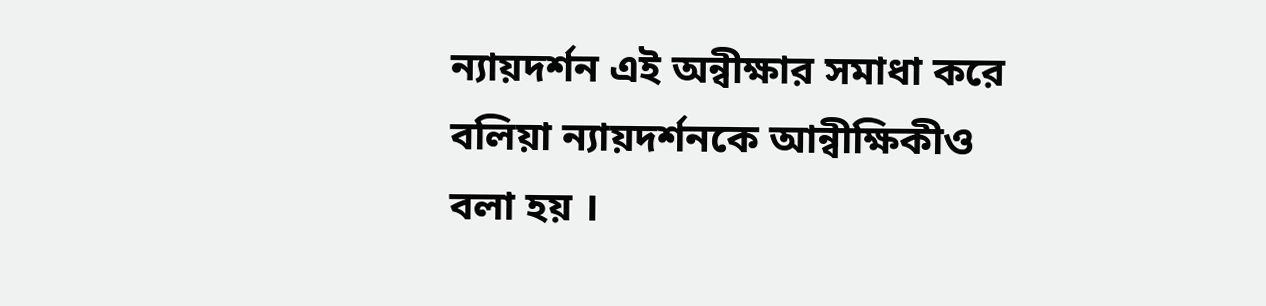ন্যায়দর্শন এই অন্বীক্ষার সমাধা করে বলিয়া ন্যায়দর্শনকে আন্বীক্ষিকীও বলা হয় ।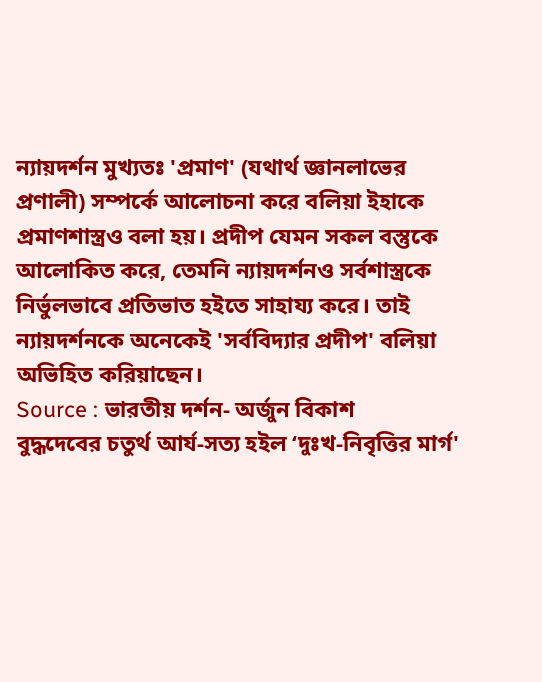ন্যায়দর্শন মুখ্যতঃ 'প্রমাণ' (যথার্থ জ্ঞানলাভের প্রণালী) সম্পর্কে আলোচনা করে বলিয়া ইহাকে প্রমাণশাস্ত্রও বলা হয়। প্রদীপ যেমন সকল বস্তুকে আলোকিত করে, তেমনি ন্যায়দর্শনও সর্বশাস্ত্রকে নির্ভুলভাবে প্রতিভাত হইতে সাহায্য করে। তাই ন্যায়দর্শনকে অনেকেই 'সর্ববিদ্যার প্রদীপ' বলিয়া অভিহিত করিয়াছেন।
Source : ভারতীয় দর্শন- অর্জুন বিকাশ
বুদ্ধদেবের চতুর্থ আর্য-সত্য হইল ‘দুঃখ-নিবৃত্তির মার্গ'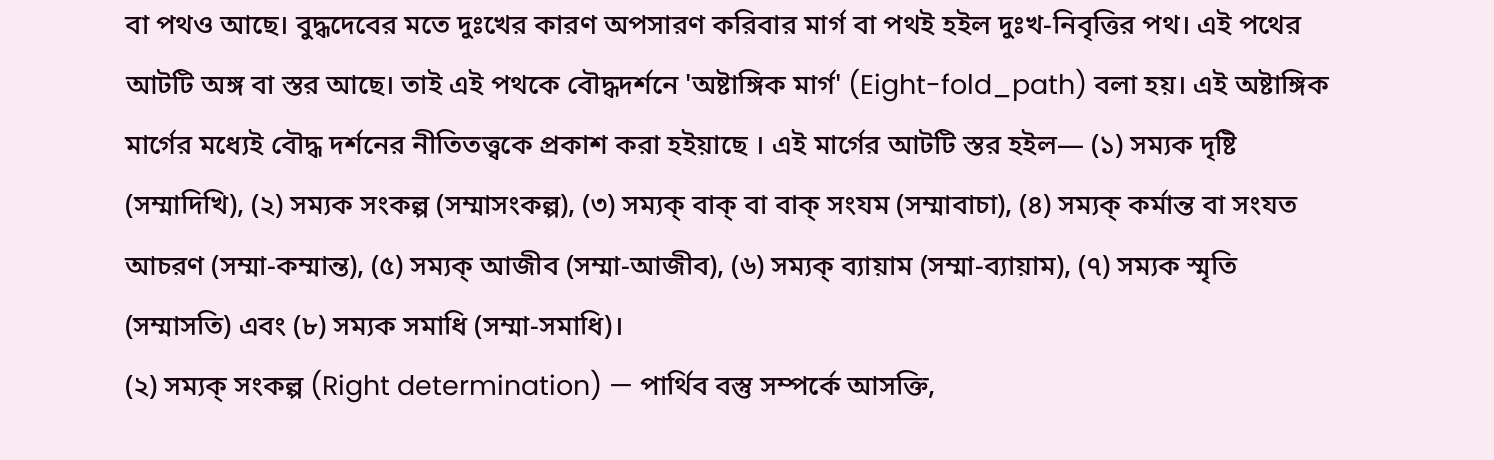বা পথও আছে। বুদ্ধদেবের মতে দুঃখের কারণ অপসারণ করিবার মার্গ বা পথই হইল দুঃখ-নিবৃত্তির পথ। এই পথের আটটি অঙ্গ বা স্তর আছে। তাই এই পথকে বৌদ্ধদর্শনে 'অষ্টাঙ্গিক মার্গ' (Eight-fold_path) বলা হয়। এই অষ্টাঙ্গিক মার্গের মধ্যেই বৌদ্ধ দর্শনের নীতিতত্ত্বকে প্রকাশ করা হইয়াছে । এই মার্গের আটটি স্তর হইল— (১) সম্যক দৃষ্টি (সম্মাদিখি), (২) সম্যক সংকল্প (সম্মাসংকল্প), (৩) সম্যক্ বাক্ বা বাক্ সংযম (সম্মাবাচা), (৪) সম্যক্ কর্মান্ত বা সংযত আচরণ (সম্মা-কম্মান্ত), (৫) সম্যক্ আজীব (সম্মা-আজীব), (৬) সম্যক্ ব্যায়াম (সম্মা-ব্যায়াম), (৭) সম্যক স্মৃতি (সম্মাসতি) এবং (৮) সম্যক সমাধি (সম্মা-সমাধি)।
(২) সম্যক্ সংকল্প (Right determination) — পার্থিব বস্তু সম্পর্কে আসক্তি,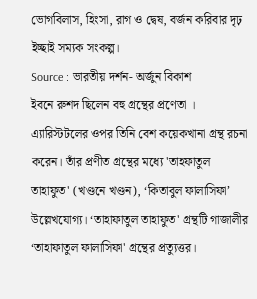ভোগবিলাস, হিংসা, রাগ ও দ্বেষ, বর্জন করিবার দৃঢ় ইচ্ছাই সম্যক সংকল্প।
Source : ভারতীয় দর্শন- অর্জুন বিকাশ
ইবনে রুশদ ছিলেন বহু গ্রন্থের প্রণেতা । এ্যারিস্টটলের ওপর তিনি বেশ কয়েকখানা গ্রন্থ রচনা করেন। তাঁর প্রণীত গ্রন্থের মধ্যে 'তাহফাতুল তাহাফুত' (খণ্ডনে খণ্ডন), ‘কিতাবুল ফালাসিফা’ উল্লেখযোগ্য। ‘তাহাফাতুল তাহাফুত' গ্রন্থটি গাজালীর ‘তাহাফাতুল ফালাসিফা' গ্রন্থের প্রত্যুত্তর।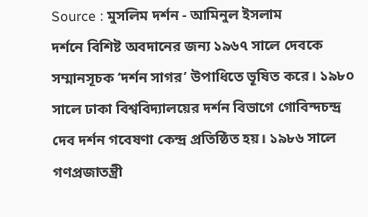Source : মুসলিম দর্শন - আমিনুল ইসলাম
দর্শনে বিশিষ্ট অবদানের জন্য ১৯৬৭ সালে দেবকে সম্মানসূচক ‘দর্শন সাগর’ উপাধিতে ভূষিত করে। ১৯৮০ সালে ঢাকা বিশ্ববিদ্যালয়ের দর্শন বিভাগে গোবিন্দচন্দ্র দেব দর্শন গবেষণা কেন্দ্র প্রতিষ্ঠিত হয়। ১৯৮৬ সালে গণপ্রজাতন্ত্রী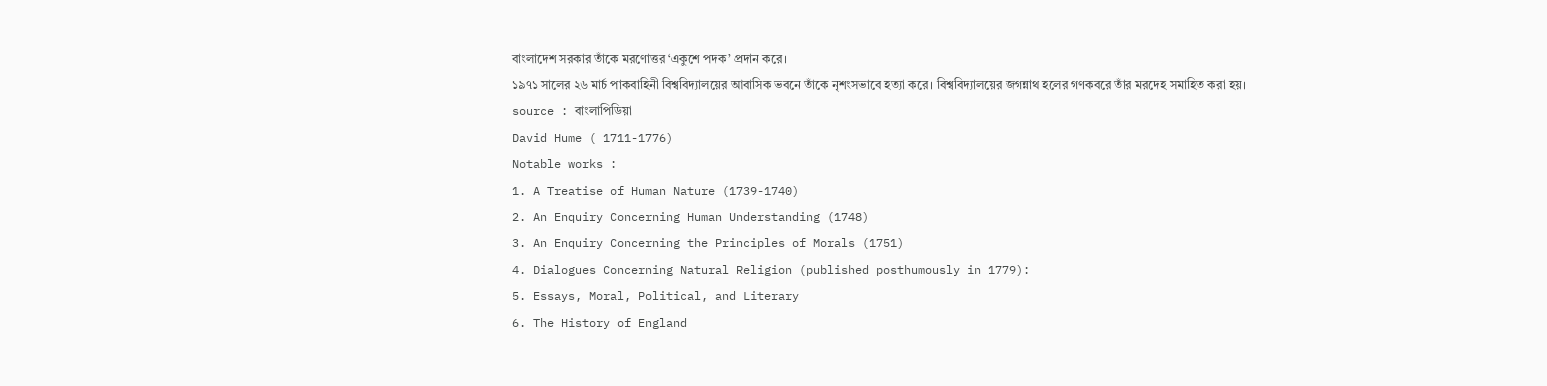বাংলাদেশ সরকার তাঁকে মরণোত্তর ‘একুশে পদক’ প্রদান করে।
১৯৭১ সালের ২৬ মার্চ পাকবাহিনী বিশ্ববিদ্যালয়ের আবাসিক ভবনে তাঁকে নৃশংসভাবে হত্যা করে। বিশ্ববিদ্যালয়ের জগন্নাথ হলের গণকবরে তাঁর মরদেহ সমাহিত করা হয়।
source : বাংলাপিডিয়া
David Hume ( 1711-1776)
Notable works :
1. A Treatise of Human Nature (1739-1740)
2. An Enquiry Concerning Human Understanding (1748)
3. An Enquiry Concerning the Principles of Morals (1751)
4. Dialogues Concerning Natural Religion (published posthumously in 1779):
5. Essays, Moral, Political, and Literary
6. The History of England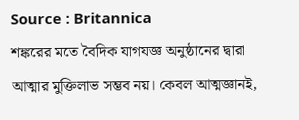Source : Britannica
শঙ্করের মতে বৈদিক যাগযজ্ঞ অনুষ্ঠানের দ্বারা আত্মার মুক্তিলাভ সম্ভব নয়। কেবল আত্মজ্ঞানই,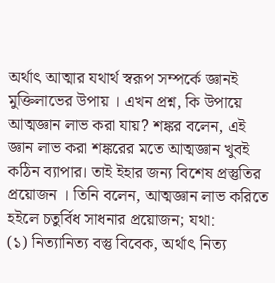অর্থাৎ আত্মার যথার্থ স্বরূপ সম্পর্কে জ্ঞানই মুক্তিলাভের উপায় । এখন প্রশ্ন, কি উপায়ে আত্মজ্ঞান লাভ করা যায়? শঙ্কর বলেন, এই জ্ঞান লাভ করা শঙ্করের মতে আত্মজ্ঞান খুবই কঠিন ব্যাপার। তাই ইহার জন্য বিশেষ প্রস্তুতির প্রয়োজন । তিনি বলেন, আত্মজ্ঞান লাভ করিতে হইলে চতুর্বিধ সাধনার প্রয়োজন; যথা:
(১) নিত্যানিত্য বস্তু বিবেক, অর্থাৎ নিত্য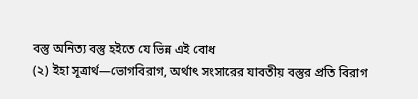বস্তু অনিত্য বস্তু হইতে যে ভিন্ন এই বোধ
(২) ইহা সূত্ৰাৰ্থ—ভোগবিরাগ, অর্থাৎ সংসারের যাবতীয় বস্তুর প্রতি বিরাগ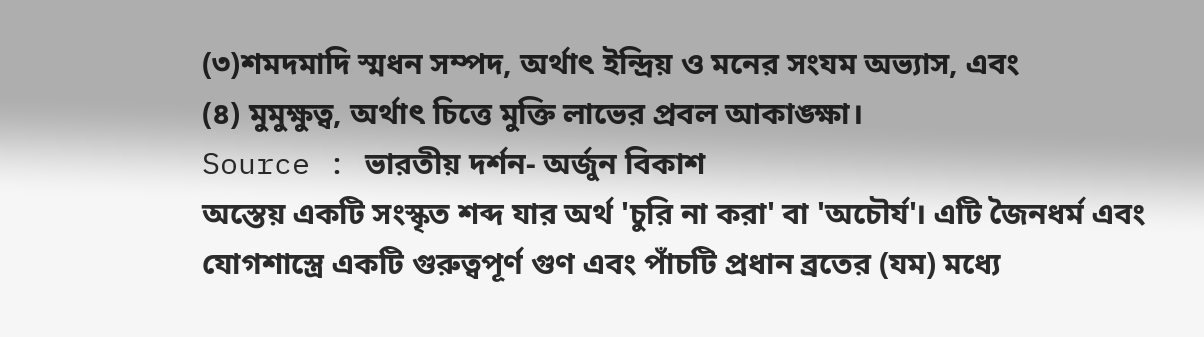(৩)শমদমাদি স্মধন সম্পদ, অর্থাৎ ইন্দ্রিয় ও মনের সংযম অভ্যাস, এবং
(৪) মুমুক্ষুত্ব, অর্থাৎ চিত্তে মুক্তি লাভের প্রবল আকাঙ্ক্ষা।
Source : ভারতীয় দর্শন- অর্জুন বিকাশ
অস্তেয় একটি সংস্কৃত শব্দ যার অর্থ 'চুরি না করা' বা 'অচৌর্য'। এটি জৈনধর্ম এবং যোগশাস্ত্রে একটি গুরুত্বপূর্ণ গুণ এবং পাঁচটি প্রধান ব্রতের (যম) মধ্যে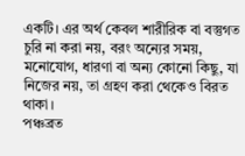একটি। এর অর্থ কেবল শারীরিক বা বস্তুগত চুরি না করা নয়, বরং অন্যের সময়, মনোযোগ, ধারণা বা অন্য কোনো কিছু, যা নিজের নয়, তা গ্রহণ করা থেকেও বিরত থাকা।
পঞ্চব্রত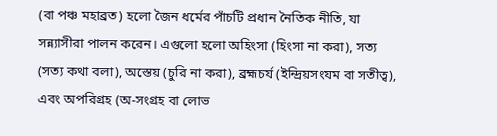(বা পঞ্চ মহাব্রত) হলো জৈন ধর্মের পাঁচটি প্রধান নৈতিক নীতি, যা সন্ন্যাসীরা পালন করেন। এগুলো হলো অহিংসা (হিংসা না করা), সত্য (সত্য কথা বলা), অস্তেয় (চুরি না করা), ব্রহ্মচর্য (ইন্দ্রিয়সংযম বা সতীত্ব), এবং অপরিগ্রহ (অ-সংগ্রহ বা লোভ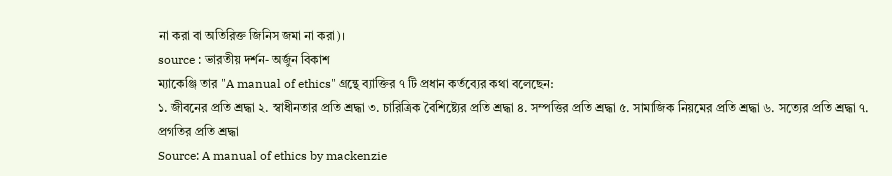না করা বা অতিরিক্ত জিনিস জমা না করা)।
source : ভারতীয় দর্শন- অর্জুন বিকাশ
ম্যাকেঞ্জি তার "A manual of ethics" গ্রন্থে ব্যাক্তির ৭ টি প্রধান কর্তব্যের কথা বলেছেন:
১. জীবনের প্রতি শ্রদ্ধা ২. স্বাধীনতার প্রতি শ্রদ্ধা ৩. চারিত্রিক বৈশিষ্ট্যের প্রতি শ্রদ্ধা ৪. সম্পত্তির প্রতি শ্রদ্ধা ৫. সামাজিক নিয়মের প্রতি শ্রদ্ধা ৬. সত্যের প্রতি শ্রদ্ধা ৭. প্রগতির প্রতি শ্রদ্ধা
Source: A manual of ethics by mackenzie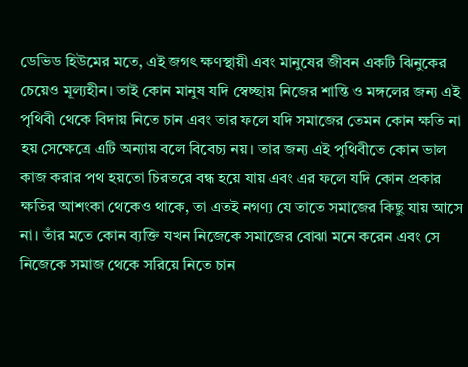ডেভিড হিউমের মতে, এই জগৎ ক্ষণস্থায়ী এবং মানুষের জীবন একটি ঝিনুকের চেয়েও মূল্যহীন। তাই কোন মানুষ যদি স্বেচ্ছায় নিজের শান্তি ও মঙ্গলের জন্য এই পৃথিবী থেকে বিদায় নিতে চান এবং তার ফলে যদি সমাজের তেমন কোন ক্ষতি না হয় সেক্ষেত্রে এটি অন্যায় বলে বিবেচ্য নয়। তার জন্য এই পৃথিবীতে কোন ভাল কাজ করার পথ হয়তো চিরতরে বন্ধ হয়ে যায় এবং এর ফলে যদি কোন প্রকার ক্ষতির আশংকা থেকেও থাকে, তা এতই নগণ্য যে তাতে সমাজের কিছু যায় আসে না। তাঁর মতে কোন ব্যক্তি যখন নিজেকে সমাজের বোঝা মনে করেন এবং সে নিজেকে সমাজ থেকে সরিয়ে নিতে চান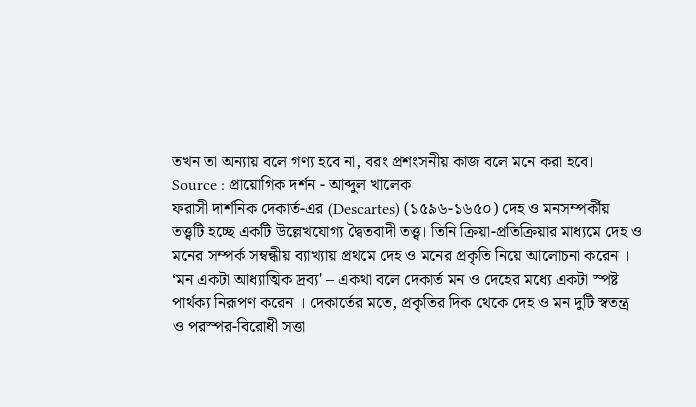তখন তা অন্যায় বলে গণ্য হবে না, বরং প্রশংসনীয় কাজ বলে মনে করা হবে।
Source : প্রায়োগিক দর্শন - আব্দুল খালেক
ফরাসী দার্শনিক দেকার্ত-এর (Descartes) (১৫৯৬-১৬৫০) দেহ ও মনসম্পৰ্কীয় তত্ত্বটি হচ্ছে একটি উল্লেখযোগ্য দ্বৈতবাদী তত্ত্ব। তিনি ক্রিয়া-প্রতিক্রিয়ার মাধ্যমে দেহ ও মনের সম্পর্ক সম্বন্ধীয় ব্যাখ্যায় প্রথমে দেহ ও মনের প্রকৃতি নিয়ে আলোচনা করেন । ‘মন একটা আধ্যাত্মিক দ্রব্য' – একথা বলে দেকার্ত মন ও দেহের মধ্যে একটা স্পষ্ট পার্থক্য নিরূপণ করেন । দেকার্তের মতে, প্রকৃতির দিক থেকে দেহ ও মন দুটি স্বতন্ত্র ও পরস্পর-বিরোধী সত্তা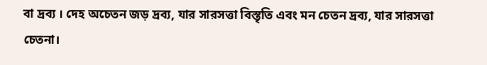বা দ্রব্য । দেহ অচেতন জড় দ্রব্য, যার সারসত্তা বিস্তৃতি এবং মন চেতন দ্রব্য, যার সারসত্তা চেতনা।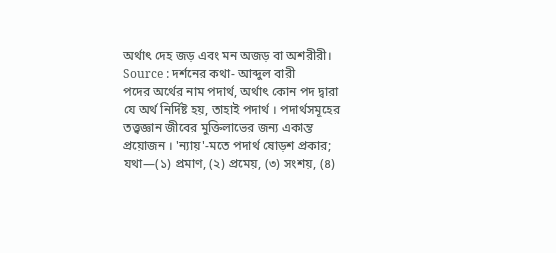অর্থাৎ দেহ জড় এবং মন অজড় বা অশরীরী।
Source : দর্শনের কথা- আব্দুল বারী
পদের অর্থের নাম পদার্থ, অর্থাৎ কোন পদ দ্বারা যে অর্থ নির্দিষ্ট হয়, তাহাই পদার্থ । পদার্থসমূহের তত্ত্বজ্ঞান জীবের মুক্তিলাভের জন্য একান্ত প্রয়োজন । 'ন্যায়'-মতে পদার্থ ষোড়শ প্রকার; যথা—(১) প্রমাণ, (২) প্রমেয়, (৩) সংশয়, (৪)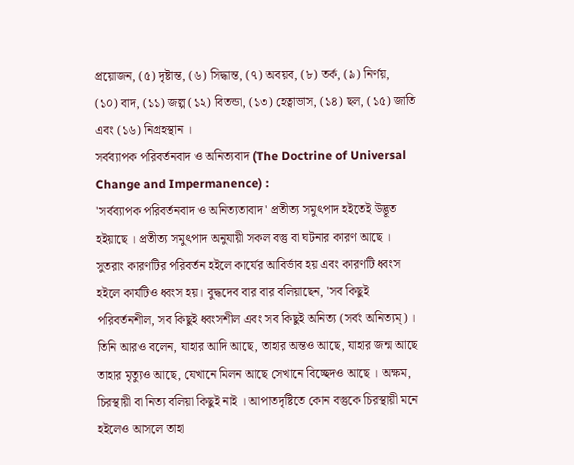প্রয়োজন, (৫) দৃষ্টান্ত, (৬) সিদ্ধান্ত, (৭) অবয়ব, (৮) তর্ক, (৯) নির্ণয়, (১০) বাদ, (১১) জল্প (১২) বিতন্ডা, (১৩) হেত্বাভাস, (১৪) ছল, (১৫) জাতি এবং (১৬) নিগ্রহস্থান ।
সর্বব্যাপক পরিবর্তনবাদ ও অনিত্যবাদ (The Doctrine of Universal Change and Impermanence) :
'সর্বব্যাপক পরিবর্তনবাদ ও অনিত্যতাবাদ' প্রতীত্য সমুৎপাদ হইতেই উদ্ভূত হইয়াছে । প্রতীত্য সমুৎপাদ অনুযায়ী সকল বস্তু বা ঘটনার কারণ আছে । সুতরাং কারণটির পরিবর্তন হইলে কার্যের আবির্ভাব হয় এবং কারণটি ধ্বংস হইলে কার্যটিও ধ্বংস হয়। বুদ্ধদেব বার বার বলিয়াছেন, 'সব কিছুই পরিবর্তনশীল, সব কিছুই ধ্বংসশীল এবং সব কিছুই অনিত্য (সর্বং অনিত্যম্) । তিনি আরও বলেন, যাহার আদি আছে, তাহার অন্তও আছে, যাহার জন্ম আছে তাহার মৃত্যুও আছে, যেখানে মিলন আছে সেখানে বিচ্ছেদও আছে । অক্ষম, চিরস্থায়ী বা নিত্য বলিয়া কিছুই নাই । আপাতদৃষ্টিতে কোন বস্তুকে চিরস্থায়ী মনে হইলেও আসলে তাহা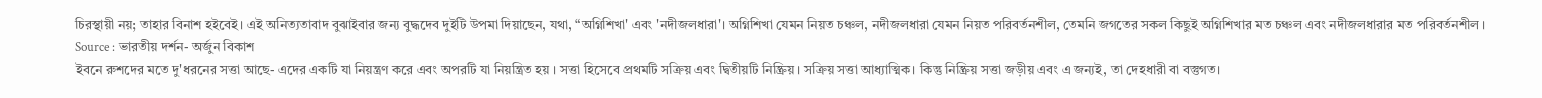চিরস্থায়ী নয়; তাহার বিনাশ হইবেই। এই অনিত্যতাবাদ বুঝাইবার জন্য বুদ্ধদেব দুইটি উপমা দিয়াছেন, যথা, “অগ্নিশিখা' এবং 'নদীজলধারা'। অগ্নিশিখা যেমন নিয়ত চঞ্চল, নদীজলধারা যেমন নিয়ত পরিবর্তনশীল, তেমনি জগতের সকল কিছুই অগ্নিশিখার মত চঞ্চল এবং নদীজলধারার মত পরিবর্তনশীল ।
Source : ভারতীয় দর্শন- অর্জুন বিকাশ
ইবনে রুশদের মতে দু'ধরনের সত্তা আছে- এদের একটি যা নিয়ন্ত্রণ করে এবং অপরটি যা নিয়ন্ত্রিত হয় । সত্তা হিসেবে প্রথমটি সক্রিয় এবং দ্বিতীয়টি নিষ্ক্রিয়। সক্রিয় সত্তা আধ্যাত্মিক। কিন্তু নিষ্ক্রিয় সত্তা জড়ীয় এবং এ জন্যই, তা দেহধারী বা বস্তুগত।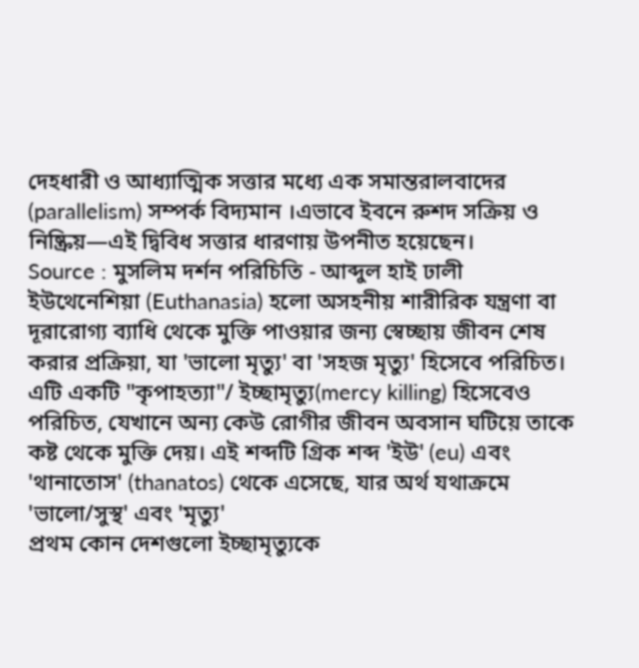দেহধারী ও আধ্যাত্মিক সত্তার মধ্যে এক সমান্তরালবাদের (parallelism) সম্পর্ক বিদ্যমান ।এভাবে ইবনে রুশদ সক্রিয় ও নিষ্ক্রিয়—এই দ্বিবিধ সত্তার ধারণায় উপনীত হয়েছেন।
Source : মুসলিম দর্শন পরিচিতি - আব্দুল হাই ঢালী
ইউথেনেশিয়া (Euthanasia) হলো অসহনীয় শারীরিক যন্ত্রণা বা দূরারোগ্য ব্যাধি থেকে মুক্তি পাওয়ার জন্য স্বেচ্ছায় জীবন শেষ করার প্রক্রিয়া, যা 'ভালো মৃত্যু' বা 'সহজ মৃত্যু' হিসেবে পরিচিত। এটি একটি "কৃপাহত্যা"/ ইচ্ছামৃত্যু(mercy killing) হিসেবেও পরিচিত, যেখানে অন্য কেউ রোগীর জীবন অবসান ঘটিয়ে তাকে কষ্ট থেকে মুক্তি দেয়। এই শব্দটি গ্রিক শব্দ 'ইউ' (eu) এবং 'থানাতোস' (thanatos) থেকে এসেছে, যার অর্থ যথাক্রমে 'ভালো/সুস্থ' এবং 'মৃত্যু'
প্রথম কোন দেশগুলো ইচ্ছামৃত্যুকে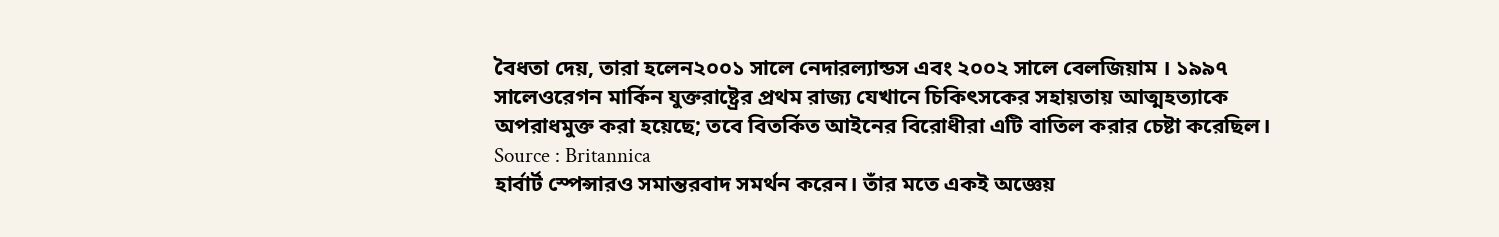বৈধতা দেয়, তারা হলেন২০০১ সালে নেদারল্যান্ডস এবং ২০০২ সালে বেলজিয়াম । ১৯৯৭ সালেওরেগন মার্কিন যুক্তরাষ্ট্রের প্রথম রাজ্য যেখানে চিকিৎসকের সহায়তায় আত্মহত্যাকে অপরাধমুক্ত করা হয়েছে; তবে বিতর্কিত আইনের বিরোধীরা এটি বাতিল করার চেষ্টা করেছিল।
Source : Britannica
হার্বার্ট স্পেন্সারও সমান্তরবাদ সমর্থন করেন। তাঁর মতে একই অজ্ঞেয়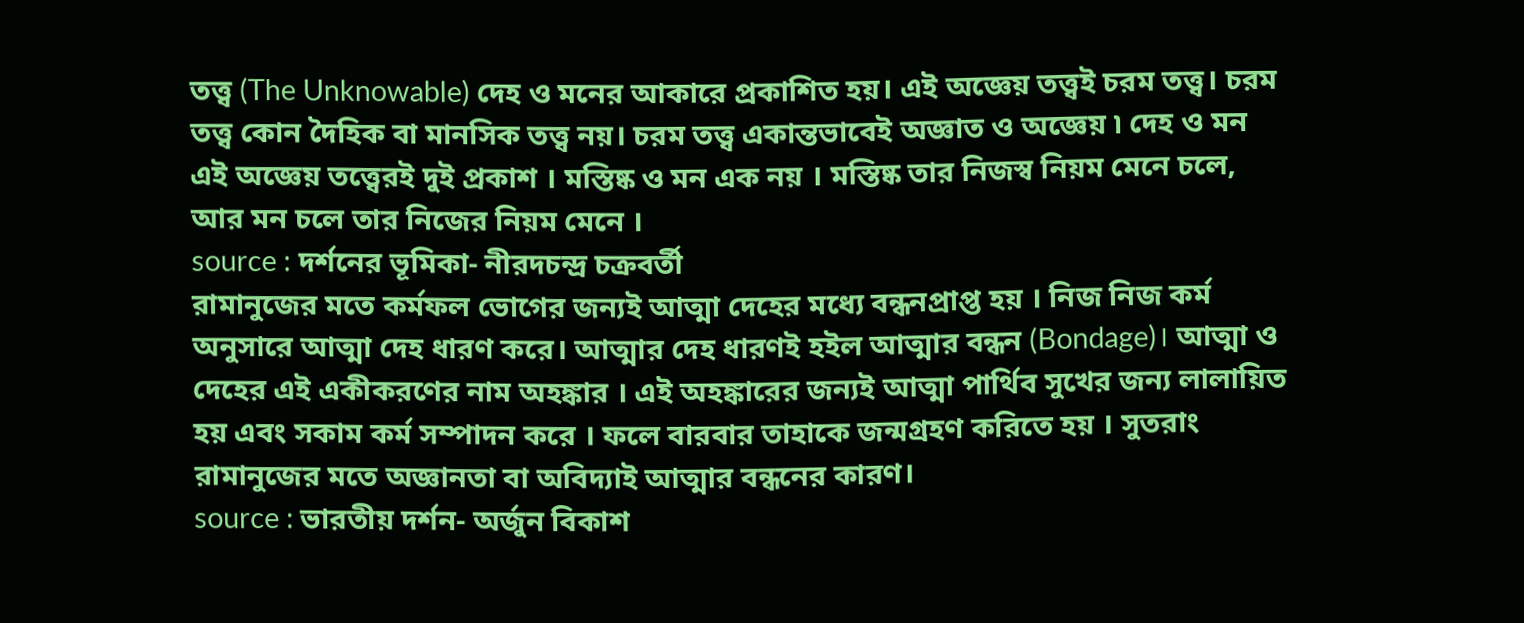তত্ত্ব (The Unknowable) দেহ ও মনের আকারে প্রকাশিত হয়। এই অজ্ঞেয় তত্ত্বই চরম তত্ত্ব। চরম তত্ত্ব কোন দৈহিক বা মানসিক তত্ত্ব নয়। চরম তত্ত্ব একান্তভাবেই অজ্ঞাত ও অজ্ঞেয় ৷ দেহ ও মন এই অজ্ঞেয় তত্ত্বেরই দুই প্রকাশ । মস্তিষ্ক ও মন এক নয় । মস্তিষ্ক তার নিজস্ব নিয়ম মেনে চলে, আর মন চলে তার নিজের নিয়ম মেনে ।
source : দর্শনের ভূমিকা- নীরদচন্দ্র চক্রবর্তী
রামানুজের মতে কর্মফল ভোগের জন্যই আত্মা দেহের মধ্যে বন্ধনপ্রাপ্ত হয় । নিজ নিজ কর্ম অনুসারে আত্মা দেহ ধারণ করে। আত্মার দেহ ধারণই হইল আত্মার বন্ধন (Bondage)। আত্মা ও দেহের এই একীকরণের নাম অহঙ্কার । এই অহঙ্কারের জন্যই আত্মা পার্থিব সুখের জন্য লালায়িত হয় এবং সকাম কর্ম সম্পাদন করে । ফলে বারবার তাহাকে জন্মগ্রহণ করিতে হয় । সুতরাং রামানুজের মতে অজ্ঞানতা বা অবিদ্যাই আত্মার বন্ধনের কারণ।
source : ভারতীয় দর্শন- অর্জুন বিকাশ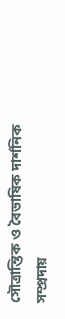সৌত্রান্তিক ও বৈভাষিক দার্শনিক সম্প্রদায়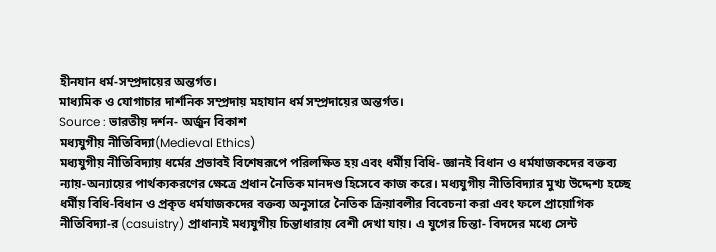হীনযান ধর্ম-সম্প্রদায়ের অন্তর্গত।
মাধ্যমিক ও যোগাচার দার্শনিক সম্প্রদায় মহাযান ধর্ম সম্প্রদায়ের অন্তর্গত।
Source : ভারতীয় দর্শন- অর্জুন বিকাশ
মধ্যযুগীয় নীতিবিদ্যা(Medieval Ethics)
মধ্যযুগীয় নীতিবিদ্যায় ধর্মের প্রভাবই বিশেষরূপে পরিলক্ষিত হয় এবং ধর্মীয় বিধি- জ্ঞানই বিধান ও ধর্মযাজকদের বক্তব্য ন্যায়-অন্যায়ের পার্থক্যকরণের ক্ষেত্রে প্রধান নৈতিক মানদণ্ড হিসেবে কাজ করে। মধ্যযুগীয় নীতিবিদ্যার মুখ্য উদ্দেশ্য হচ্ছে ধর্মীয় বিধি-বিধান ও প্রকৃত ধর্মযাজকদের বক্তব্য অনুসারে নৈতিক ক্রিয়াবলীর বিবেচনা করা এবং ফলে প্রায়োগিক নীতিবিদ্যা-র (casuistry) প্রাধান্যই মধ্যযুগীয় চিন্তাধারায় বেশী দেখা যায়। এ যুগের চিন্তা- বিদদের মধ্যে সেন্ট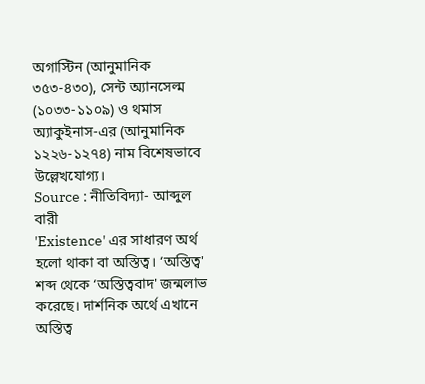অগাস্টিন (আনুমানিক ৩৫৩-৪৩০), সেন্ট অ্যানসেল্ম (১০৩৩-১১০৯) ও থমাস অ্যাকুইনাস-এর (আনুমানিক ১২২৬-১২৭৪) নাম বিশেষভাবে উল্লেখযোগ্য।
Source : নীতিবিদ্যা- আব্দুল বারী
'Existence' এর সাধারণ অর্থ হলো থাকা বা অস্তিত্ব। ‘অস্তিত্ব' শব্দ থেকে ‘অস্তিত্ববাদ' জন্মলাভ করেছে। দার্শনিক অর্থে এখানে অস্তিত্ব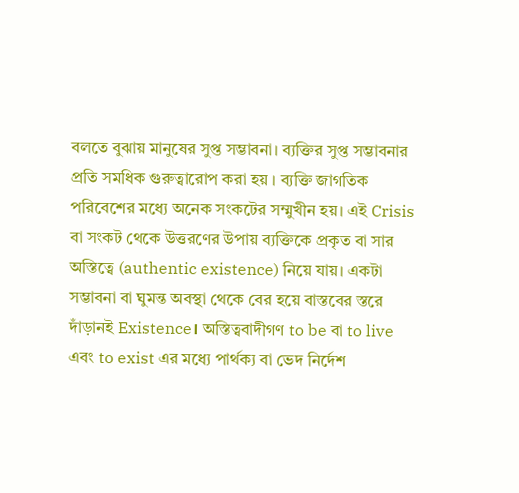বলতে বুঝায় মানুষের সুপ্ত সম্ভাবনা। ব্যক্তির সুপ্ত সম্ভাবনার প্রতি সমধিক গুরুত্বারোপ করা হয় । ব্যক্তি জাগতিক পরিবেশের মধ্যে অনেক সংকটের সম্মুখীন হয়। এই Crisis বা সংকট থেকে উত্তরণের উপায় ব্যক্তিকে প্রকৃত বা সার অস্তিত্বে (authentic existence) নিয়ে যায়। একটা সম্ভাবনা বা ঘুমন্ত অবস্থা থেকে বের হয়ে বাস্তবের স্তরে দাঁড়ানই Existence। অস্তিত্ববাদীগণ to be বা to live এবং to exist এর মধ্যে পার্থক্য বা ভেদ নির্দেশ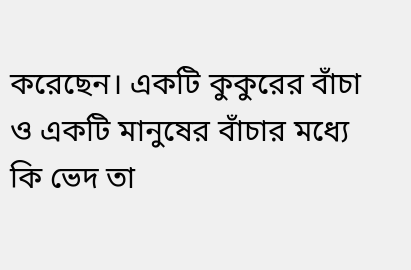করেছেন। একটি কুকুরের বাঁচা ও একটি মানুষের বাঁচার মধ্যে কি ভেদ তা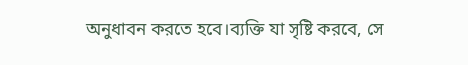অনুধাবন করতে হবে।ব্যক্তি যা সৃষ্টি করবে, সে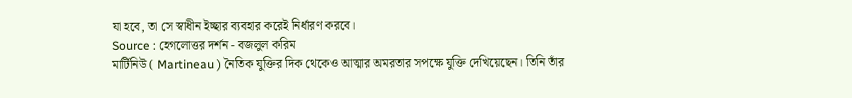যা হবে, তা সে স্বাধীন ইচ্ছার ব্যবহার করেই নির্ধারণ করবে।
Source : হেগলোত্তর দর্শন - বজলুল করিম
মার্টিনিউ ( Martineau ) নৈতিক যুক্তির দিক থেকেও আত্মার অমরতার সপক্ষে যুক্তি দেখিয়েছেন। তিনি তাঁর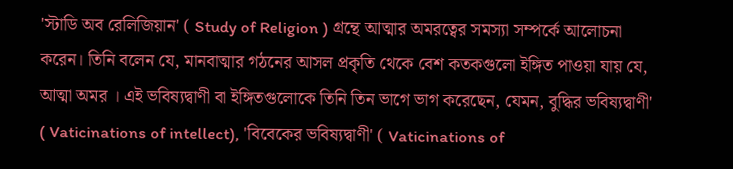'স্টাডি অব রেলিজিয়ান' ( Study of Religion ) গ্রন্থে আত্মার অমরত্বের সমস্যা সম্পর্কে আলোচনা করেন। তিনি বলেন যে, মানবাত্মার গঠনের আসল প্রকৃতি থেকে বেশ কতকগুলো ইঙ্গিত পাওয়া যায় যে, আত্মা অমর । এই ভবিষ্যদ্বাণী বা ইঙ্গিতগুলোকে তিনি তিন ভাগে ভাগ করেছেন, যেমন, বুদ্ধির ভবিষ্যদ্বাণী' ( Vaticinations of intellect), 'বিবেকের ভবিষ্যদ্বাণী' ( Vaticinations of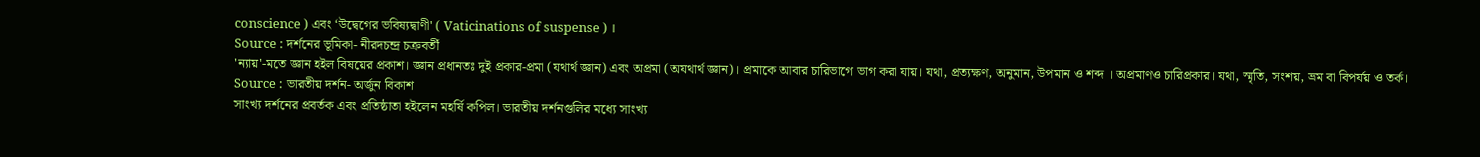conscience ) এবং ‘উদ্বেগের ভবিষ্যদ্বাণী' ( Vaticinations of suspense ) ।
Source : দর্শনের ভূমিকা- নীরদচন্দ্র চক্রবর্তী
'ন্যায়'-মতে জ্ঞান হইল বিষয়ের প্রকাশ। জ্ঞান প্রধানতঃ দুই প্রকার-প্রমা (যথার্থ জ্ঞান) এবং অপ্রমা (অযথার্থ জ্ঞান)। প্রমাকে আবার চারিভাগে ভাগ করা যায়। যথা, প্রত্যক্ষণ, অনুমান, উপমান ও শব্দ । অপ্রমাণও চারিপ্রকার। যথা, স্মৃতি, সংশয়, ভ্রম বা বিপর্যয় ও তর্ক।
Source : ভারতীয় দর্শন- অর্জুন বিকাশ
সাংখ্য দর্শনের প্রবর্তক এবং প্রতিষ্ঠাতা হইলেন মহর্ষি কপিল। ভারতীয় দর্শনগুলির মধ্যে সাংখ্য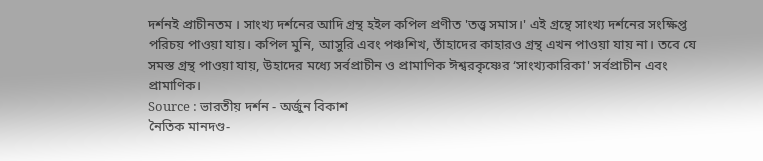দর্শনই প্রাচীনতম । সাংখ্য দর্শনের আদি গ্রন্থ হইল কপিল প্রণীত 'তত্ত্ব সমাস।' এই গ্রন্থে সাংখ্য দর্শনের সংক্ষিপ্ত পরিচয় পাওয়া যায়। কপিল মুনি, আসুরি এবং পঞ্চশিখ, তাঁহাদের কাহারও গ্রন্থ এখন পাওয়া যায় না। তবে যে সমস্ত গ্রন্থ পাওয়া যায়, উহাদের মধ্যে সর্বপ্রাচীন ও প্রামাণিক ঈশ্বরকৃষ্ণের ‘সাংখ্যকারিকা' সর্বপ্রাচীন এবং প্রামাণিক।
Source : ভারতীয় দর্শন - অর্জুন বিকাশ
নৈতিক মানদণ্ড-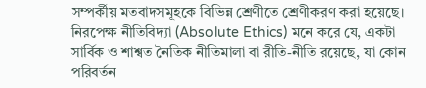সম্পৰ্কীয় মতবাদসমূহকে বিভিন্ন শ্রেণীতে শ্রেণীকরণ করা হয়েছে। নিরপেক্ষ নীতিবিদ্যা (Absolute Ethics) মনে করে যে, একটা সার্বিক ও শাশ্বত নৈতিক নীতিমালা বা রীতি-নীতি রয়েছে, যা কোন পরিবর্তন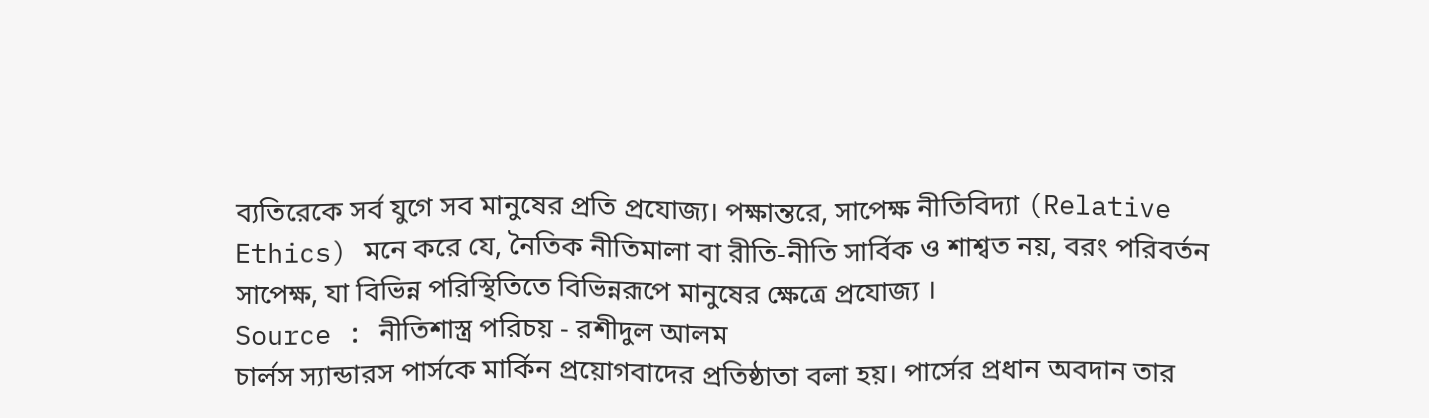ব্যতিরেকে সর্ব যুগে সব মানুষের প্রতি প্রযোজ্য। পক্ষান্তরে, সাপেক্ষ নীতিবিদ্যা (Relative Ethics) মনে করে যে, নৈতিক নীতিমালা বা রীতি-নীতি সার্বিক ও শাশ্বত নয়, বরং পরিবর্তন সাপেক্ষ, যা বিভিন্ন পরিস্থিতিতে বিভিন্নরূপে মানুষের ক্ষেত্রে প্রযোজ্য ।
Source : নীতিশাস্ত্র পরিচয় - রশীদুল আলম
চার্লস স্যান্ডারস পার্সকে মার্কিন প্রয়োগবাদের প্রতিষ্ঠাতা বলা হয়। পার্সের প্রধান অবদান তার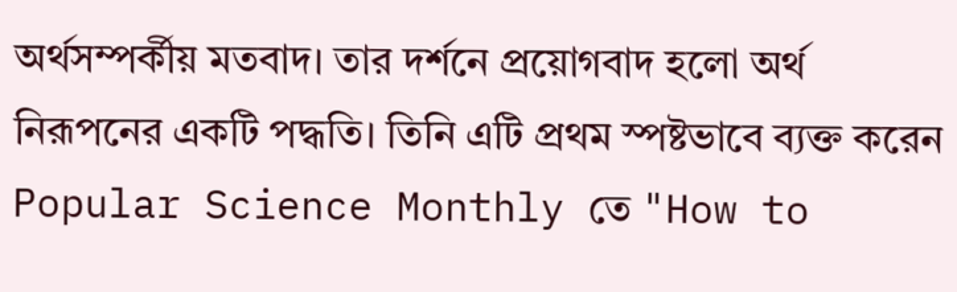অর্থসম্পর্কীয় মতবাদ। তার দর্শনে প্রয়োগবাদ হলো অর্থ নিরূপনের একটি পদ্ধতি। তিনি এটি প্রথম স্পষ্টভাবে ব্যক্ত করেন Popular Science Monthly তে "How to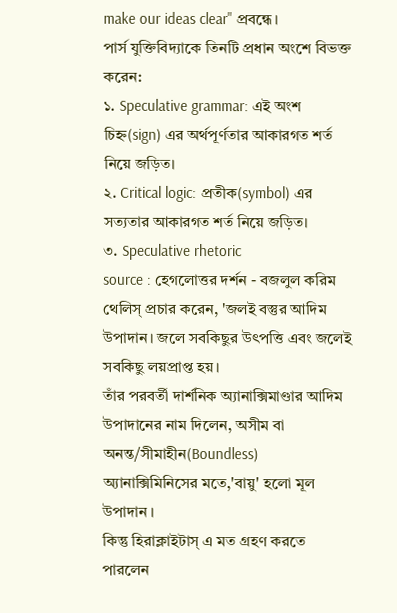make our ideas clear" প্রবন্ধে।
পার্স যুক্তিবিদ্যাকে তিনটি প্রধান অংশে বিভক্ত করেন:
১. Speculative grammar: এই অংশ চিহ্ন(sign) এর অর্থপূর্ণতার আকারগত শর্ত নিয়ে জড়িত।
২. Critical logic: প্রতীক(symbol) এর সত্যতার আকারগত শর্ত নিয়ে জড়িত।
৩. Speculative rhetoric
source : হেগলোত্তর দর্শন - বজলুল করিম
থেলিস্ প্রচার করেন, 'জলই বস্তুর আদিম উপাদান। জলে সবকিছুর উৎপত্তি এবং জলেই সবকিছু লয়প্রাপ্ত হয়।
তাঁর পরবর্তী দার্শনিক অ্যানাক্সিমাণ্ডার আদিম উপাদানের নাম দিলেন, অসীম বা অনন্ত/সীমাহীন(Boundless)
অ্যানাক্সিমিনিসের মতে,'বায়ু' হলো মূল উপাদান ।
কিন্তু হিরাক্লাইটাস্ এ মত গ্রহণ করতে পারলেন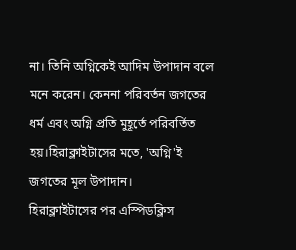না। তিনি অগ্নিকেই আদিম উপাদান বলে মনে করেন। কেননা পরিবর্তন জগতের ধর্ম এবং অগ্নি প্রতি মুহূর্তে পরিবর্তিত হয়।হিরাক্লাইটাসের মতে, 'অগ্নি'ই জগতের মূল উপাদান।
হিরাক্লাইটাসের পর এস্পিডক্লিস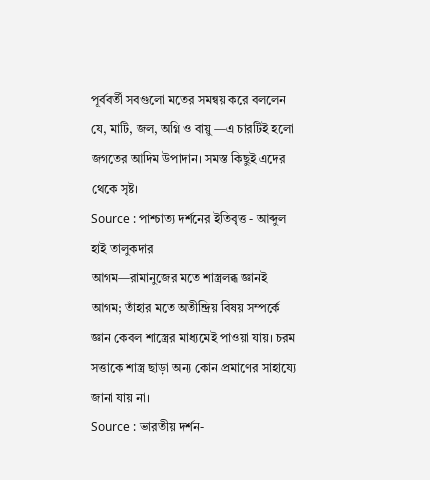পূর্ববর্তী সবগুলো মতের সমন্বয় করে বললেন যে, মাটি, জল, অগ্নি ও বায়ু —এ চারটিই হলো জগতের আদিম উপাদান। সমস্ত কিছুই এদের থেকে সৃষ্ট।
Source : পাশ্চাত্য দর্শনের ইতিবৃত্ত - আব্দুল হাই তালুকদার
আগম—রামানুজের মতে শাস্ত্রলব্ধ জ্ঞানই আগম; তাঁহার মতে অতীন্দ্রিয় বিষয় সম্পর্কে জ্ঞান কেবল শাস্ত্রের মাধ্যমেই পাওয়া যায়। চরম সত্তাকে শাস্ত্র ছাড়া অন্য কোন প্রমাণের সাহায্যে জানা যায় না।
Source : ভারতীয় দর্শন-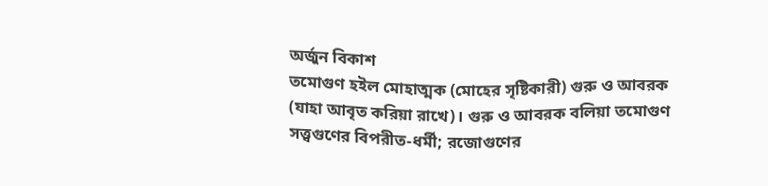অর্জুন বিকাশ
তমোগুণ হইল মোহাত্মক (মোহের সৃষ্টিকারী) গুরু ও আবরক (যাহা আবৃত করিয়া রাখে)। গুরু ও আবরক বলিয়া তমোগুণ সত্ত্বগুণের বিপরীত-ধর্মী; রজোগুণের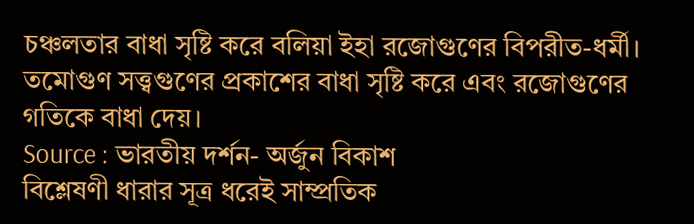চঞ্চলতার বাধা সৃষ্টি করে বলিয়া ইহা রজোগুণের বিপরীত-ধর্মী। তমোগুণ সত্ত্বগুণের প্রকাশের বাধা সৃষ্টি করে এবং রজোগুণের গতিকে বাধা দেয়।
Source : ভারতীয় দর্শন- অর্জুন বিকাশ
বিশ্লেষণী ধারার সূত্র ধরেই সাম্প্রতিক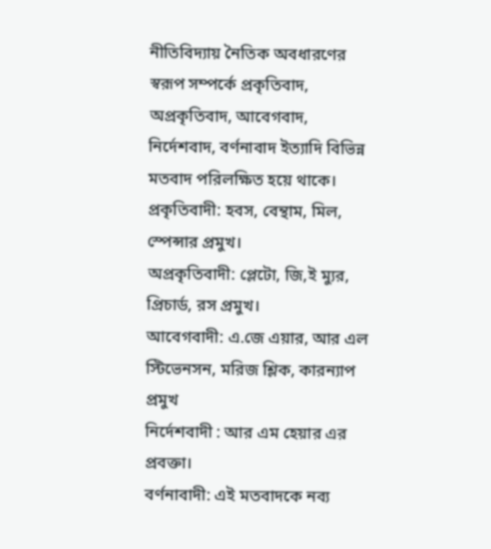নীতিবিদ্যায় নৈতিক অবধারণের স্বরূপ সম্পর্কে প্রকৃতিবাদ, অপ্রকৃতিবাদ, আবেগবাদ, নির্দেশবাদ, বর্ণনাবাদ ইত্যাদি বিভিন্ন মতবাদ পরিলক্ষিত হয়ে থাকে।
প্রকৃতিবাদী: হবস, বেন্থাম, মিল, স্পেন্সার প্রমুখ।
অপ্রকৃতিবাদী: প্লেটো, জি,ই ম্যুর, প্রিচার্ড, রস প্রমুখ।
আবেগবাদী: এ.জে এয়ার, আর এল স্টিভেনসন, মরিজ শ্লিক, কারন্যাপ প্রমুখ
নির্দেশবাদী : আর এম হেয়ার এর প্রবক্তা।
বর্ণনাবাদী: এই মতবাদকে নব্য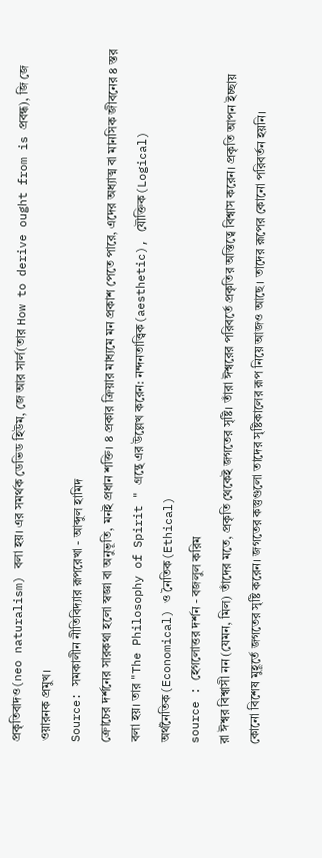প্রকৃতিবাদও(neo naturalism) বলা হয়। এর সমর্থক ডেভিড হিউম, জে আর সার্ল(তার How to derive ought from is প্রবন্ধ), জি জে ওয়ারনক প্রমুখ।
Source: সমকালীন নীতিবিদ্যার রূপরেখা - আব্দুল হামিদ
ক্রোচের দর্শনের সারকথা হলো স্বজ্ঞা বা অনুভূতি, মনই প্রধান শক্তি। ৪ প্রকার ক্রিয়ার মাধ্যমে মন প্রকাশ পেতে পারে, এদের অধ্যাত্ম বা মানসিক জীবনের ৪ স্তর বলা হয়। তার "The Philosophy of Spirit " গ্রন্থে এর উল্লেখ করেন: নন্দনতাত্ত্বিক(aesthetic), যৌক্তিক(Logical) অর্থনৈতিক(Economical) ও নৈতিক(Ethical)
source : হেগলোত্তর দর্শন - বজলুল করিম
রা ঈশ্বর বিশ্বাসী নন (যেমন, মিল) তাঁদের মতে, প্রকৃতি থেকেই জগতের সৃষ্টি। তাঁরা ঈশ্বরের পরিবর্তে প্রকৃতির অস্তিত্বে বিশ্বাস করেন। প্রকৃতি আপন ইচ্ছায় কোনো বিশেষ মুহূর্তে জগতের সৃষ্টি করেন। জগতের কস্তুগুলো তাদের সৃষ্টিকালের রূপ নিয়ে আজও আছে। তাদের রূপের কোনো পরিবর্তন হয়নি।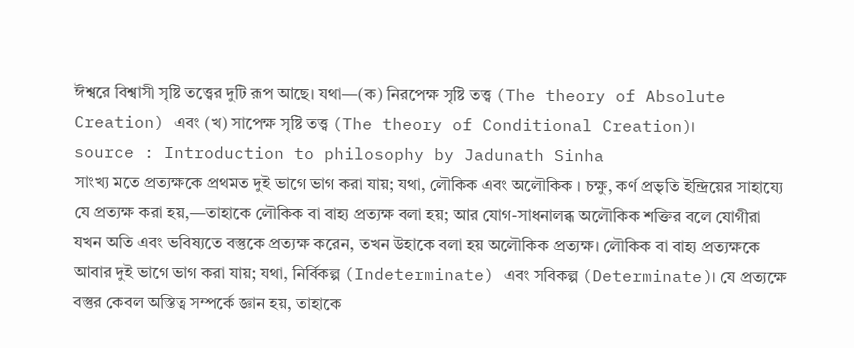ঈশ্বরে বিশ্বাসী সৃষ্টি তত্ত্বের দুটি রূপ আছে। যথা—(ক) নিরপেক্ষ সৃষ্টি তত্ত্ব (The theory of Absolute Creation) এবং (খ) সাপেক্ষ সৃষ্টি তত্ত্ব (The theory of Conditional Creation)।
source : Introduction to philosophy by Jadunath Sinha
সাংখ্য মতে প্রত্যক্ষকে প্রথমত দুই ভাগে ভাগ করা যায়; যথা, লৌকিক এবং অলৌকিক । চক্ষু, কর্ণ প্রভৃতি ইন্দ্রিয়ের সাহায্যে যে প্রত্যক্ষ করা হয়,—তাহাকে লৌকিক বা বাহ্য প্রত্যক্ষ বলা হয়; আর যোগ-সাধনালব্ধ অলৌকিক শক্তির বলে যোগীরা যখন অতি এবং ভবিষ্যতে বস্তুকে প্রত্যক্ষ করেন, তখন উহাকে বলা হয় অলৌকিক প্রত্যক্ষ। লৌকিক বা বাহ্য প্রত্যক্ষকে আবার দুই ভাগে ভাগ করা যায়; যথা, নির্বিকল্প (Indeterminate) এবং সবিকল্প (Determinate)। যে প্রত্যক্ষে বস্তুর কেবল অস্তিত্ব সম্পর্কে জ্ঞান হয়, তাহাকে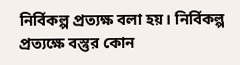নির্বিকল্প প্রত্যক্ষ বলা হয়। নির্বিকল্প প্রত্যক্ষে বস্তুর কোন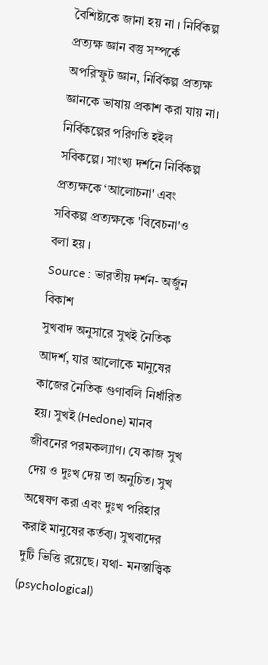বৈশিষ্ট্যকে জানা হয় না । নির্বিকল্প প্রত্যক্ষ জ্ঞান বস্তু সম্পর্কে অপরিস্ফুট জ্ঞান, নির্বিকল্প প্রত্যক্ষ জ্ঞানকে ভাষায় প্রকাশ করা যায় না। নির্বিকল্পের পরিণতি হইল সবিকল্পে। সাংখ্য দর্শনে নির্বিকল্প প্রত্যক্ষকে ‘আলোচনা' এবং সবিকল্প প্রত্যক্ষকে 'বিবেচনা'ও বলা হয় ।
Source : ভারতীয় দর্শন- অর্জুন বিকাশ
সুখবাদ অনুসারে সুখই নৈতিক আদর্শ, যার আলোকে মানুষের কাজের নৈতিক গুণাবলি নির্ধারিত হয়। সুখই (Hedone) মানব জীবনের পরমকল্যাণ। যে কাজ সুখ দেয় ও দুঃখ দেয় তা অনুচিত। সুখ অন্বেষণ করা এবং দুঃখ পরিহার করাই মানুষের কর্তব্য। সুখবাদের দুটি ভিত্তি রয়েছে। যথা- মনস্তাত্ত্বিক (psychological)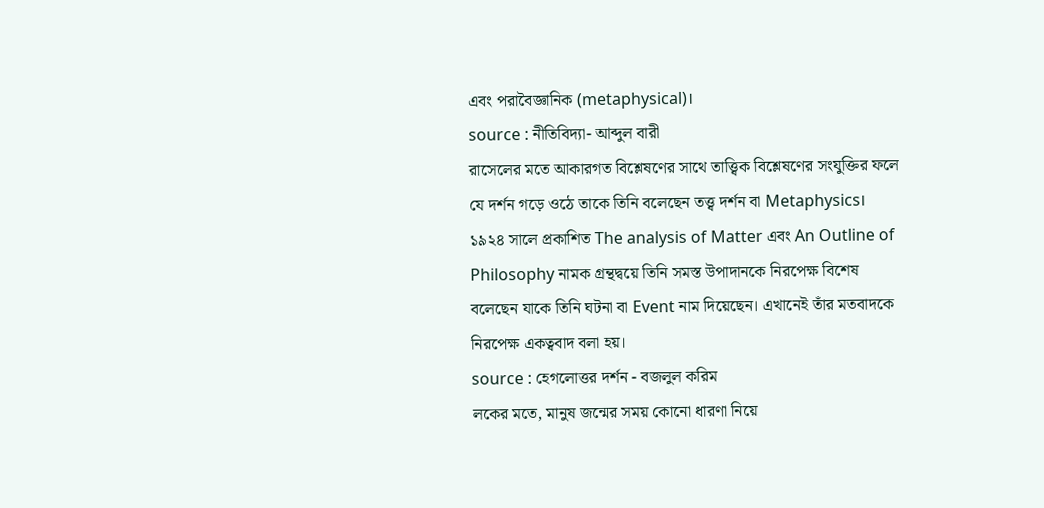এবং পরাবৈজ্ঞানিক (metaphysical)।
source : নীতিবিদ্যা- আব্দুল বারী
রাসেলের মতে আকারগত বিশ্লেষণের সাথে তাত্ত্বিক বিশ্লেষণের সংযুক্তির ফলে যে দর্শন গড়ে ওঠে তাকে তিনি বলেছেন তত্ত্ব দর্শন বা Metaphysics। ১৯২৪ সালে প্রকাশিত The analysis of Matter এবং An Outline of Philosophy নামক গ্রন্থদ্বয়ে তিনি সমস্ত উপাদানকে নিরপেক্ষ বিশেষ বলেছেন যাকে তিনি ঘটনা বা Event নাম দিয়েছেন। এখানেই তাঁর মতবাদকে নিরপেক্ষ একত্ববাদ বলা হয়।
source : হেগলোত্তর দর্শন - বজলুল করিম
লকের মতে, মানুষ জন্মের সময় কোনো ধারণা নিয়ে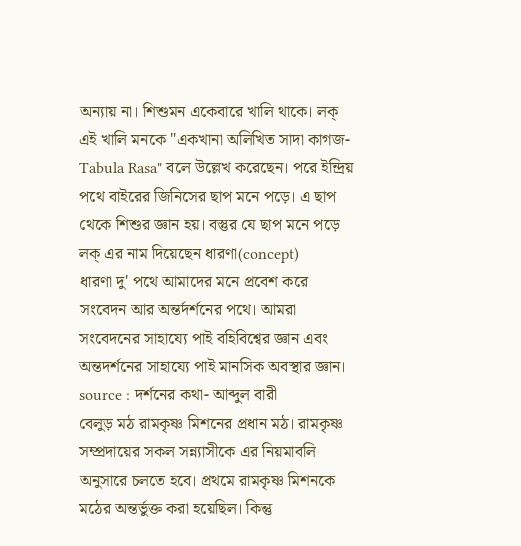অন্যায় না। শিশুমন একেবারে খালি থাকে। লক্ এই খালি মনকে "একখানা অলিখিত সাদা কাগজ- Tabula Rasa" বলে উল্লেখ করেছেন। পরে ইন্দ্রিয় পথে বাইরের জিনিসের ছাপ মনে পড়ে। এ ছাপ থেকে শিশুর জ্ঞান হয়। বস্তুর যে ছাপ মনে পড়ে লক্ এর নাম দিয়েছেন ধারণা(concept)
ধারণা দু' পথে আমাদের মনে প্রবেশ করে সংবেদন আর অন্তর্দর্শনের পথে। আমরা সংবেদনের সাহায্যে পাই বহিবিশ্বের জ্ঞান এবং অন্তদর্শনের সাহায্যে পাই মানসিক অবস্থার জ্ঞান।
source : দর্শনের কথা- আব্দুল বারী
বেলুড় মঠ রামকৃষ্ণ মিশনের প্রধান মঠ। রামকৃষ্ণ সম্প্রদায়ের সকল সন্ন্যাসীকে এর নিয়মাবলি অনুসারে চলতে হবে। প্রথমে রামকৃষ্ণ মিশনকে মঠের অন্তর্ভুক্ত করা হয়েছিল। কিন্তু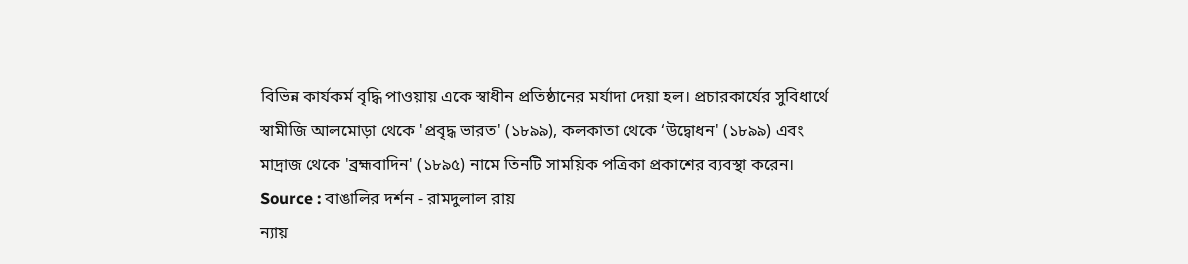বিভিন্ন কার্যকর্ম বৃদ্ধি পাওয়ায় একে স্বাধীন প্রতিষ্ঠানের মর্যাদা দেয়া হল। প্রচারকার্যের সুবিধার্থে স্বামীজি আলমোড়া থেকে 'প্রবৃদ্ধ ভারত' (১৮৯৯), কলকাতা থেকে ‘উদ্বোধন' (১৮৯৯) এবং মাদ্রাজ থেকে 'ব্রহ্মবাদিন' (১৮৯৫) নামে তিনটি সাময়িক পত্রিকা প্রকাশের ব্যবস্থা করেন।
Source : বাঙালির দর্শন - রামদুলাল রায়
ন্যায়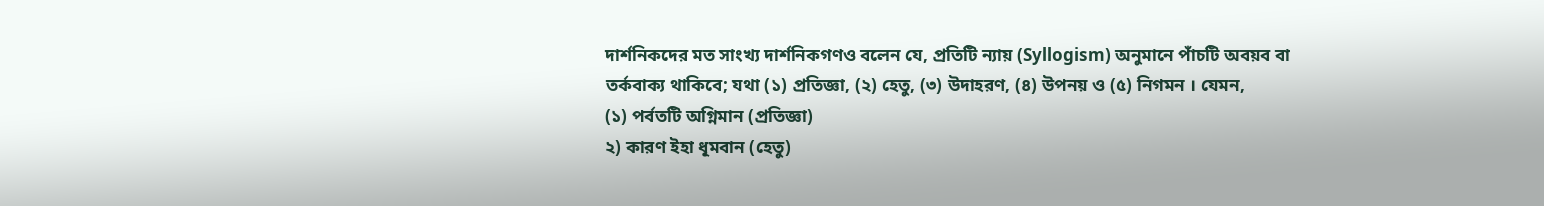দার্শনিকদের মত সাংখ্য দার্শনিকগণও বলেন যে, প্রতিটি ন্যায় (Syllogism) অনুমানে পাঁচটি অবয়ব বা তর্কবাক্য থাকিবে; যথা (১) প্রতিজ্ঞা, (২) হেতু, (৩) উদাহরণ, (৪) উপনয় ও (৫) নিগমন । যেমন,
(১) পর্বতটি অগ্নিমান (প্রতিজ্ঞা)
২) কারণ ইহা ধূমবান (হেতু)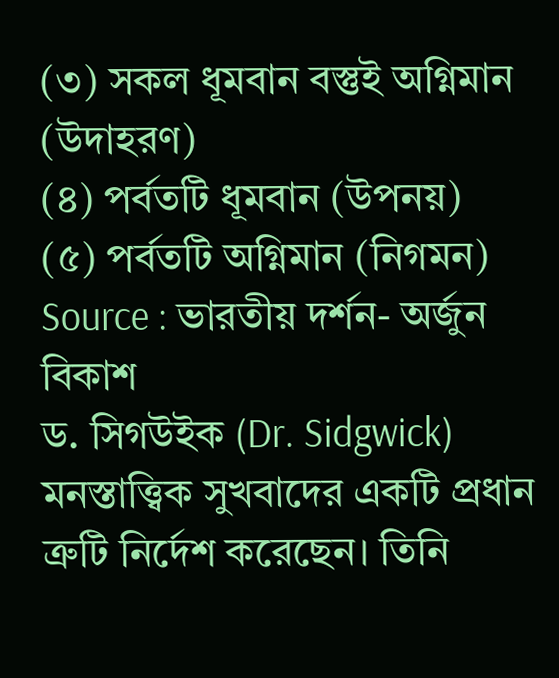(৩) সকল ধূমবান বস্তুই অগ্নিমান (উদাহরণ)
(৪) পর্বতটি ধূমবান (উপনয়)
(৫) পর্বতটি অগ্নিমান (নিগমন)
Source : ভারতীয় দর্শন- অর্জুন বিকাশ
ড. সিগউইক (Dr. Sidgwick) মনস্তাত্ত্বিক সুখবাদের একটি প্রধান ত্রুটি নির্দেশ করেছেন। তিনি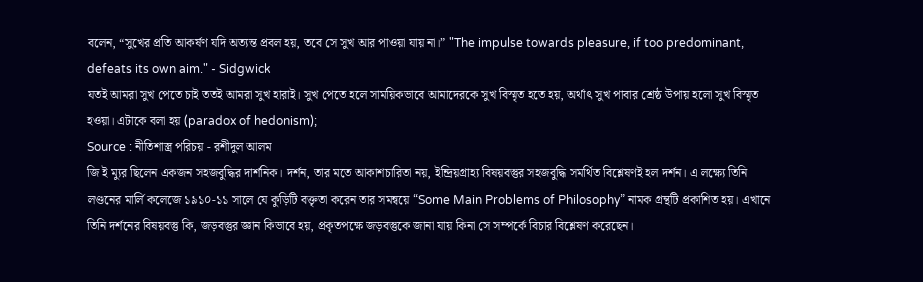বলেন, “সুখের প্রতি আকর্ষণ যদি অত্যন্ত প্রবল হয়, তবে সে সুখ আর পাওয়া যায় না।” "The impulse towards pleasure, if too predominant, defeats its own aim." - Sidgwick
যতই আমরা সুখ পেতে চাই ততই আমরা সুখ হারাই। সুখ পেতে হলে সাময়িকভাবে আমাদেরকে সুখ বিস্মৃত হতে হয়, অর্থাৎ সুখ পাবার শ্রেষ্ঠ উপায় হলো সুখ বিস্মৃত হওয়া। এটাকে বলা হয় (paradox of hedonism);
Source : নীতিশাস্ত্র পরিচয় - রশীদুল আলম
জি ই ম্যুর ছিলেন একজন সহজবুদ্ধির দার্শনিক। দর্শন, তার মতে আকাশচারিতা নয়, ইন্দ্রিয়গ্রাহ্য বিষয়বস্তুর সহজবুদ্ধি সমর্থিত বিশ্লেষণই হল দর্শন। এ লক্ষ্যে তিনি লণ্ডনের মার্লি কলেজে ১৯১০-১১ সালে যে কুড়িটি বক্তৃতা করেন তার সমন্বয়ে “Some Main Problems of Philosophy” নামক গ্রন্থটি প্রকাশিত হয়। এখানে তিনি দর্শনের বিষয়বস্তু কি, জড়বস্তুর জ্ঞান কিভাবে হয়, প্রকৃতপক্ষে জড়বস্তুকে জানা যায় কিনা সে সম্পর্কে বিচার বিশ্লেষণ করেছেন।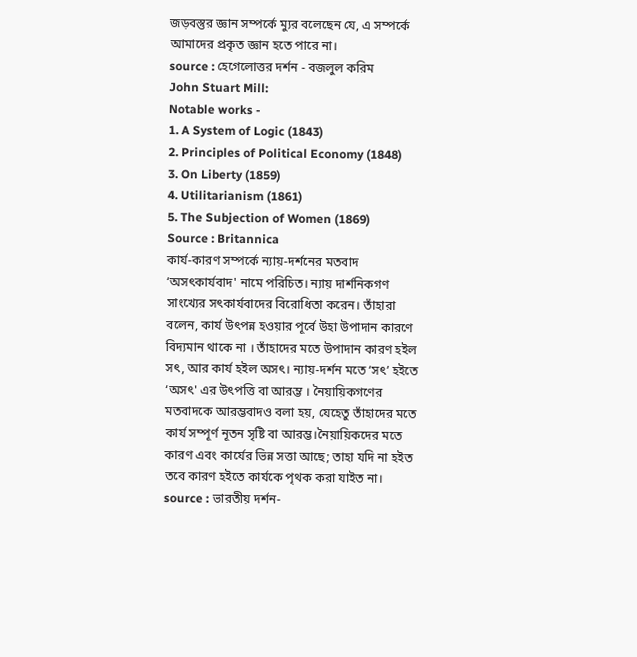জড়বস্তুর জ্ঞান সম্পর্কে ম্যুর বলেছেন যে, এ সম্পর্কে আমাদের প্রকৃত জ্ঞান হতে পারে না।
source : হেগেলোত্তর দর্শন - বজলুল করিম
John Stuart Mill:
Notable works -
1. A System of Logic (1843)
2. Principles of Political Economy (1848)
3. On Liberty (1859)
4. Utilitarianism (1861)
5. The Subjection of Women (1869)
Source : Britannica
কার্য-কারণ সম্পর্কে ন্যায়-দর্শনের মতবাদ ‘অসৎকার্যবাদ' নামে পরিচিত। ন্যায় দার্শনিকগণ সাংখ্যের সৎকার্যবাদের বিরোধিতা করেন। তাঁহারা বলেন, কার্য উৎপন্ন হওয়ার পূর্বে উহা উপাদান কারণে বিদ্যমান থাকে না । তাঁহাদের মতে উপাদান কারণ হইল সৎ, আর কার্য হইল অসৎ। ন্যায়-দর্শন মতে ‘সৎ’ হইতে ‘অসৎ' এর উৎপত্তি বা আরম্ভ । নৈয়ায়িকগণের মতবাদকে আরম্ভবাদও বলা হয়, যেহেতু তাঁহাদের মতে কার্য সম্পূর্ণ নূতন সৃষ্টি বা আরম্ভ।নৈয়ায়িকদের মতে কারণ এবং কার্যের ভিন্ন সত্তা আছে; তাহা যদি না হইত তবে কারণ হইতে কার্যকে পৃথক করা যাইত না।
source : ভারতীয় দর্শন-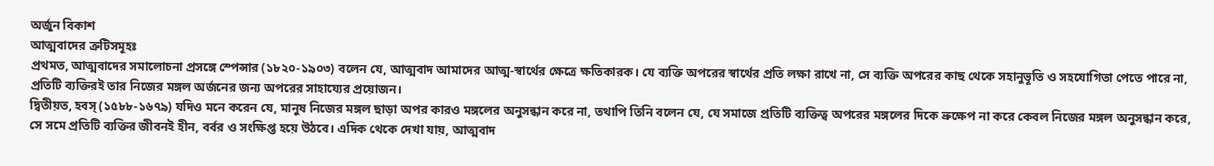অর্জুন বিকাশ
আত্মবাদের ত্রুটিসমূহঃ
প্রথমত, আত্মবাদের সমালোচনা প্রসঙ্গে স্পেন্সার (১৮২০-১৯০৩) বলেন যে, আত্মবাদ আমাদের আত্ম-স্বার্থের ক্ষেত্রে ক্ষতিকারক। যে ব্যক্তি অপরের স্বার্থের প্রতি লক্ষা রাখে না, সে ব্যক্তি অপরের কাছ থেকে সহানুভূতি ও সহযোগিতা পেতে পারে না, প্রতিটি ব্যক্তিরই তার নিজের মঙ্গল অর্জনের জন্য অপরের সাহায্যের প্রয়োজন।
দ্বিতীয়ত, হবস্ (১৫৮৮-১৬৭৯) যদিও মনে করেন যে, মানুষ নিজের মঙ্গল ছাড়া অপর কারও মঙ্গলের অনুসন্ধান করে না, তথাপি তিনি বলেন যে, যে সমাজে প্রতিটি ব্যক্তিত্ব অপরের মঙ্গলের দিকে ভ্রুক্ষেপ না করে কেবল নিজের মঙ্গল অনুসন্ধান করে, সে সমে প্রতিটি ব্যক্তির জীবনই হীন, বর্বর ও সংক্ষিপ্ত হয়ে উঠবে। এদিক থেকে দেখা যায়, আত্মবাদ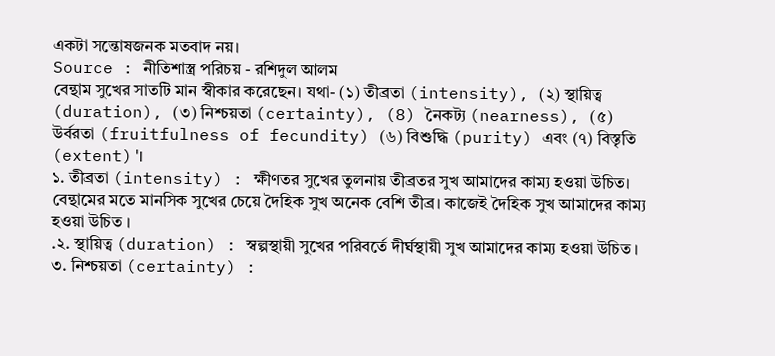একটা সন্তোষজনক মতবাদ নয়।
Source : নীতিশাস্ত্র পরিচয় - রশিদুল আলম
বেন্থাম সুখের সাতটি মান স্বীকার করেছেন। যথা- (১) তীব্রতা (intensity), (২) স্থায়িত্ব (duration), (৩) নিশ্চয়তা (certainty), (8) নৈকট্য (nearness), (৫) উর্বরতা (fruitfulness of fecundity) (৬) বিশুদ্ধি (purity) এবং (৭) বিস্তৃতি (extent)'।
১. তীব্রতা (intensity) : ক্ষীণতর সুখের তুলনায় তীব্রতর সুখ আমাদের কাম্য হওয়া উচিত। বেন্থামের মতে মানসিক সুখের চেয়ে দৈহিক সুখ অনেক বেশি তীব্র। কাজেই দৈহিক সুখ আমাদের কাম্য হওয়া উচিত ।
.২. স্থায়িত্ব (duration) : স্বল্পস্থায়ী সুখের পরিবর্তে দীর্ঘস্থায়ী সুখ আমাদের কাম্য হওয়া উচিত ।
৩. নিশ্চয়তা (certainty) :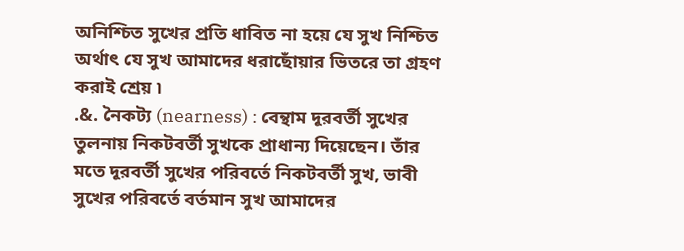অনিশ্চিত সুখের প্রতি ধাবিত না হয়ে যে সুখ নিশ্চিত অর্থাৎ যে সুখ আমাদের ধরাছোঁয়ার ভিতরে তা গ্রহণ করাই শ্রেয় ৷
.&. নৈকট্য (nearness) : বেন্থাম দূরবর্তী সুখের তুলনায় নিকটবর্তী সুখকে প্রাধান্য দিয়েছেন। তাঁর মতে দূরবর্তী সুখের পরিবর্তে নিকটবর্তী সুখ, ভাবী সুখের পরিবর্তে বর্তমান সুখ আমাদের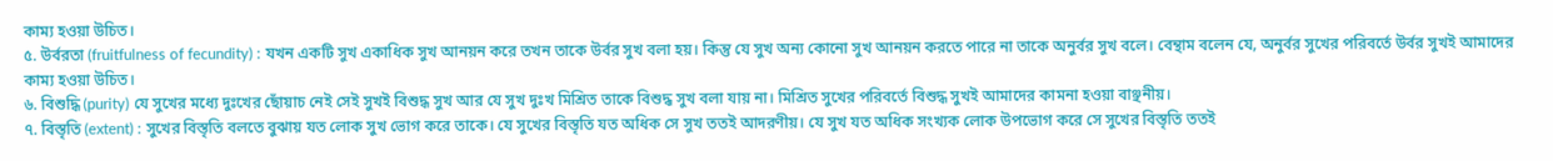কাম্য হওয়া উচিত।
৫. উর্বরতা (fruitfulness of fecundity) : যখন একটি সুখ একাধিক সুখ আনয়ন করে তখন তাকে উর্বর সুখ বলা হয়। কিন্তু যে সুখ অন্য কোনো সুখ আনয়ন করতে পারে না তাকে অনুর্বর সুখ বলে। বেন্থাম বলেন যে, অনুর্বর সুখের পরিবর্তে উর্বর সুখই আমাদের কাম্য হওয়া উচিত।
৬. বিশুদ্ধি (purity) যে সুখের মধ্যে দুঃখের ছোঁয়াচ নেই সেই সুখই বিশুদ্ধ সুখ আর যে সুখ দুঃখ মিশ্রিত তাকে বিশুদ্ধ সুখ বলা যায় না। মিশ্রিত সুখের পরিবর্তে বিশুদ্ধ সুখই আমাদের কামনা হওয়া বাঞ্ছনীয়।
৭. বিস্তৃতি (extent) : সুখের বিস্তৃতি বলতে বুঝায় যত লোক সুখ ভোগ করে তাকে। যে সুখের বিস্তৃতি যত অধিক সে সুখ ততই আদরণীয়। যে সুখ যত অধিক সংখ্যক লোক উপভোগ করে সে সুখের বিস্তৃতি ততই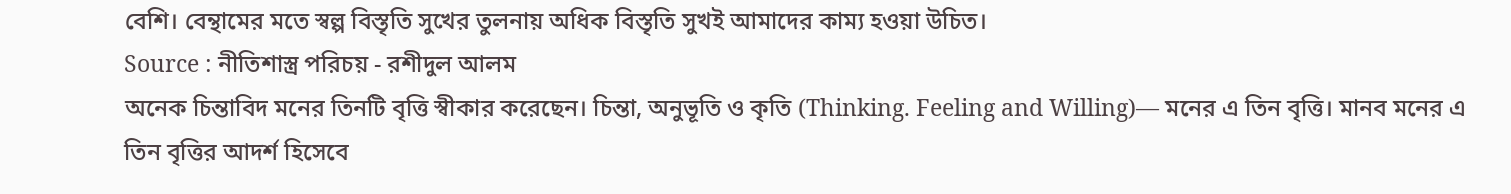বেশি। বেন্থামের মতে স্বল্প বিস্তৃতি সুখের তুলনায় অধিক বিস্তৃতি সুখই আমাদের কাম্য হওয়া উচিত।
Source : নীতিশাস্ত্র পরিচয় - রশীদুল আলম
অনেক চিন্তাবিদ মনের তিনটি বৃত্তি স্বীকার করেছেন। চিন্তা, অনুভূতি ও কৃতি (Thinking. Feeling and Willing)— মনের এ তিন বৃত্তি। মানব মনের এ তিন বৃত্তির আদর্শ হিসেবে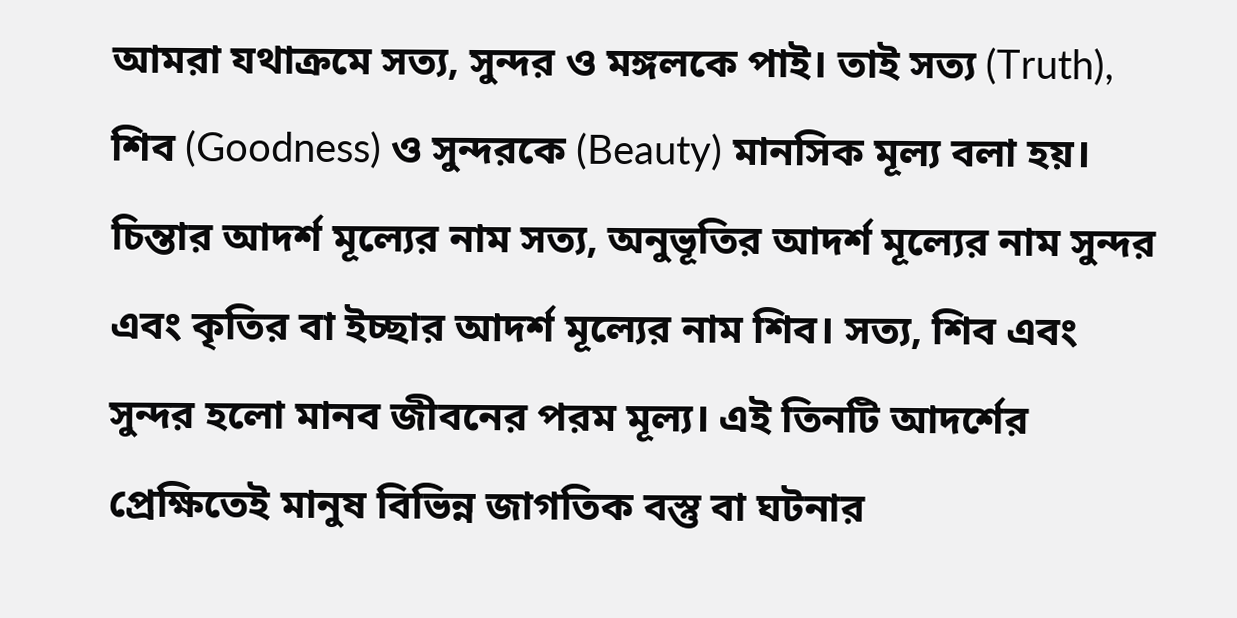আমরা যথাক্রমে সত্য, সুন্দর ও মঙ্গলকে পাই। তাই সত্য (Truth), শিব (Goodness) ও সুন্দরকে (Beauty) মানসিক মূল্য বলা হয়। চিন্তার আদর্শ মূল্যের নাম সত্য, অনুভূতির আদর্শ মূল্যের নাম সুন্দর এবং কৃতির বা ইচ্ছার আদর্শ মূল্যের নাম শিব। সত্য, শিব এবং সুন্দর হলো মানব জীবনের পরম মূল্য। এই তিনটি আদর্শের প্রেক্ষিতেই মানুষ বিভিন্ন জাগতিক বস্তু বা ঘটনার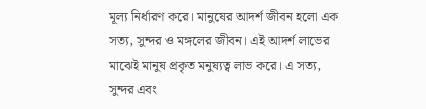মূল্য নির্ধারণ করে। মানুষের আদর্শ জীবন হলো এক সত্য, সুন্দর ও মঙ্গলের জীবন। এই আদর্শ লাভের মাঝেই মানুষ প্রকৃত মনুষ্যত্ব লাভ করে। এ সত্য, সুন্দর এবং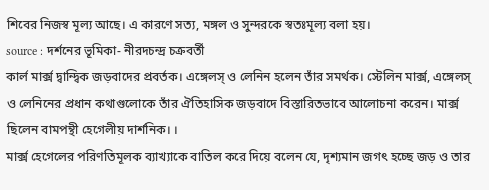শিবের নিজস্ব মূল্য আছে। এ কারণে সত্য, মঙ্গল ও সুন্দরকে স্বতঃমূল্য বলা হয়।
source : দর্শনের ভূমিকা- নীরদচন্দ্র চক্রবর্তী
কার্ল মার্ক্স দ্বান্দ্বিক জড়বাদের প্রবর্তক। এঙ্গেলস্ ও লেনিন হলেন তাঁর সমর্থক। স্টেলিন মার্ক্স, এঙ্গেলস্ ও লেনিনের প্রধান কথাগুলোকে তাঁর ঐতিহাসিক জড়বাদে বিস্তারিতভাবে আলোচনা করেন। মার্ক্স ছিলেন বামপন্থী হেগেলীয় দার্শনিক। ।
মার্ক্স হেগেলের পরিণতিমূলক ব্যাখ্যাকে বাতিল করে দিয়ে বলেন যে, দৃশ্যমান জগৎ হচ্ছে জড় ও তার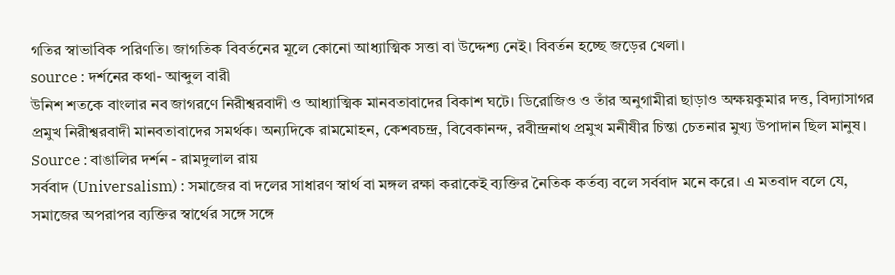গতির স্বাভাবিক পরিণতি। জাগতিক বিবর্তনের মূলে কোনো আধ্যাত্মিক সত্তা বা উদ্দেশ্য নেই। বিবর্তন হচ্ছে জড়ের খেলা।
source : দর্শনের কথা- আব্দুল বারী
উনিশ শতকে বাংলার নব জাগরণে নিরীশ্বরবাদী ও আধ্যাত্মিক মানবতাবাদের বিকাশ ঘটে। ডিরোজিও ও তাঁর অনুগামীরা ছাড়াও অক্ষয়কুমার দত্ত, বিদ্যাসাগর প্রমুখ নিরীশ্বরবাদী মানবতাবাদের সমর্থক। অন্যদিকে রামমোহন, কেশবচন্দ্র, বিবেকানন্দ, রবীন্দ্রনাথ প্রমুখ মনীষীর চিন্তা চেতনার মুখ্য উপাদান ছিল মানুষ।
Source : বাঙালির দর্শন - রামদুলাল রায়
সর্ববাদ (Universalism) : সমাজের বা দলের সাধারণ স্বার্থ বা মঙ্গল রক্ষা করাকেই ব্যক্তির নৈতিক কর্তব্য বলে সর্ববাদ মনে করে। এ মতবাদ বলে যে, সমাজের অপরাপর ব্যক্তির স্বার্থের সঙ্গে সঙ্গে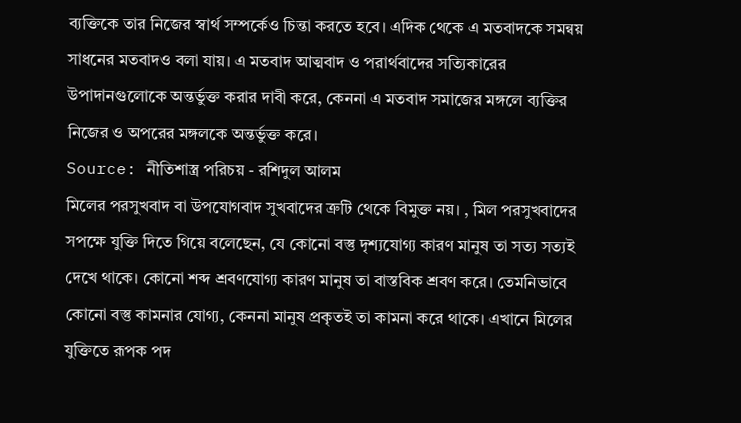ব্যক্তিকে তার নিজের স্বার্থ সম্পর্কেও চিন্তা করতে হবে। এদিক থেকে এ মতবাদকে সমন্বয় সাধনের মতবাদও বলা যায়। এ মতবাদ আত্মবাদ ও পরার্থবাদের সত্যিকারের উপাদানগুলোকে অন্তর্ভুক্ত করার দাবী করে, কেননা এ মতবাদ সমাজের মঙ্গলে ব্যক্তির নিজের ও অপরের মঙ্গলকে অন্তর্ভুক্ত করে।
Source: নীতিশাস্ত্র পরিচয় - রশিদুল আলম
মিলের পরসুখবাদ বা উপযোগবাদ সুখবাদের ত্রুটি থেকে বিমুক্ত নয়। , মিল পরসুখবাদের সপক্ষে যুক্তি দিতে গিয়ে বলেছেন, যে কোনো বস্তু দৃশ্যযোগ্য কারণ মানুষ তা সত্য সত্যই দেখে থাকে। কোনো শব্দ শ্রবণযোগ্য কারণ মানুষ তা বাস্তবিক শ্রবণ করে। তেমনিভাবে কোনো বস্তু কামনার যোগ্য, কেননা মানুষ প্রকৃতই তা কামনা করে থাকে। এখানে মিলের যুক্তিতে রূপক পদ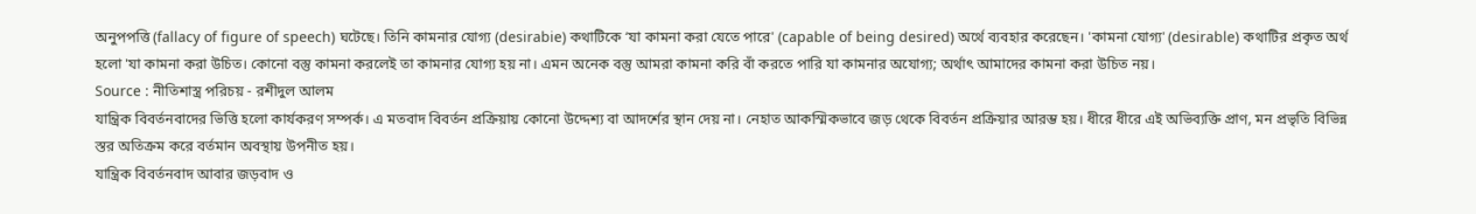অনুপপত্তি (fallacy of figure of speech) ঘটেছে। তিনি কামনার যোগ্য (desirabie) কথাটিকে ‘যা কামনা করা যেতে পারে' (capable of being desired) অর্থে ব্যবহার করেছেন। 'কামনা যোগ্য' (desirable) কথাটির প্রকৃত অর্থ হলো 'যা কামনা করা উচিত। কোনো বস্তু কামনা করলেই তা কামনার যোগ্য হয় না। এমন অনেক বস্তু আমরা কামনা করি বাঁ করতে পারি যা কামনার অযোগ্য; অর্থাৎ আমাদের কামনা করা উচিত নয়।
Source : নীতিশাস্ত্র পরিচয় - রশীদুল আলম
যান্ত্রিক বিবর্তনবাদের ভিত্তি হলো কার্যকরণ সম্পর্ক। এ মতবাদ বিবর্তন প্রক্রিয়ায় কোনো উদ্দেশ্য বা আদর্শের স্থান দেয় না। নেহাত আকস্মিকভাবে জড় থেকে বিবর্তন প্রক্রিয়ার আরম্ভ হয়। ধীরে ধীরে এই অভিব্যক্তি প্রাণ, মন প্রভৃতি বিভিন্ন স্তর অতিক্রম করে বর্তমান অবস্থায় উপনীত হয়।
যান্ত্রিক বিবর্তনবাদ আবার জড়বাদ ও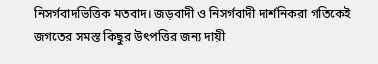নিসর্গবাদভিত্তিক মতবাদ। জড়বাদী ও নিসর্গবাদী দার্শনিকরা গতিকেই জগতের সমস্ত কিছুর উৎপত্তির জন্য দায়ী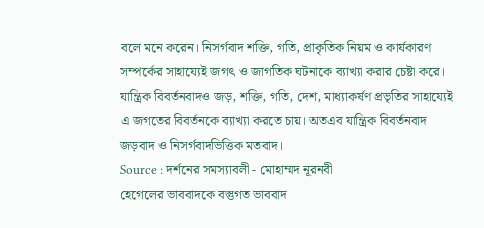বলে মনে করেন। নিসর্গবাদ শক্তি, গতি, প্রাকৃতিক নিয়ম ও কার্যকারণ সম্পর্কের সাহায্যেই জগৎ ও জাগতিক ঘটনাকে ব্যাখ্যা করার চেষ্টা করে। যান্ত্রিক বিবর্তনবাদও জড়, শক্তি, গতি, দেশ, মাধ্যাকর্ষণ প্রভৃতির সাহায্যেই এ জগতের বিবর্তনকে ব্যাখ্যা করতে চায়। অতএব যান্ত্রিক বিবর্তনবাদ জড়বাদ ও নিসর্গবাদভিত্তিক মতবাদ।
Source : দর্শনের সমস্যাবলী - মোহাম্মদ নূরনবী
হেগেলের ভাববাদকে বস্তুগত ভাববাদ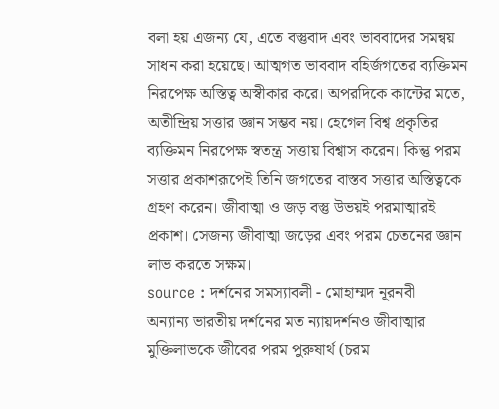বলা হয় এজন্য যে, এতে বস্তুবাদ এবং ভাববাদের সমন্বয় সাধন করা হয়েছে। আত্মগত ভাববাদ বহির্জগতের ব্যক্তিমন নিরপেক্ষ অস্তিত্ব অস্বীকার করে। অপরদিকে কান্টের মতে, অতীন্দ্রিয় সত্তার জ্ঞান সম্ভব নয়। হেগেল বিশ্ব প্রকৃতির ব্যক্তিমন নিরপেক্ষ স্বতন্ত্র সত্তায় বিশ্বাস করেন। কিন্তু পরম সত্তার প্রকাশরূপেই তিনি জগতের বাস্তব সত্তার অস্তিত্বকে গ্রহণ করেন। জীবাত্মা ও জড় বস্তু উভয়ই পরমাত্মারই প্রকাশ। সেজন্য জীবাত্মা জড়ের এবং পরম চেতনের জ্ঞান লাভ করতে সক্ষম।
source : দর্শনের সমস্যাবলী - মোহাম্মদ নূরনবী
অন্যান্য ভারতীয় দর্শনের মত ন্যায়দর্শনও জীবাত্মার মুক্তিলাভকে জীবের পরম পুরুষার্থ (চরম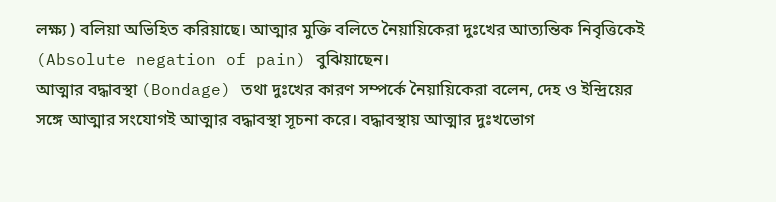লক্ষ্য ) বলিয়া অভিহিত করিয়াছে। আত্মার মুক্তি বলিতে নৈয়ায়িকেরা দুঃখের আত্যন্তিক নিবৃত্তিকেই (Absolute negation of pain) বুঝিয়াছেন।
আত্মার বদ্ধাবস্থা (Bondage) তথা দুঃখের কারণ সম্পর্কে নৈয়ায়িকেরা বলেন, দেহ ও ইন্দ্রিয়ের সঙ্গে আত্মার সংযোগই আত্মার বদ্ধাবস্থা সূচনা করে। বদ্ধাবস্থায় আত্মার দুঃখভোগ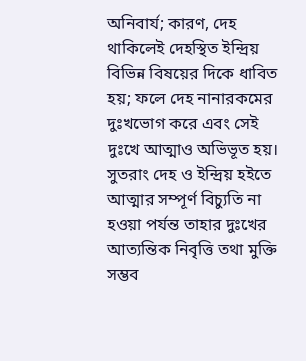অনিবার্য; কারণ, দেহ থাকিলেই দেহস্থিত ইন্দ্ৰিয় বিভিন্ন বিষয়ের দিকে ধাবিত হয়; ফলে দেহ নানারকমের দুঃখভোগ করে এবং সেই দুঃখে আত্মাও অভিভূত হয়। সুতরাং দেহ ও ইন্দ্রিয় হইতে আত্মার সম্পূর্ণ বিচ্যুতি না হওয়া পর্যন্ত তাহার দুঃখের আত্যন্তিক নিবৃত্তি তথা মুক্তি সম্ভব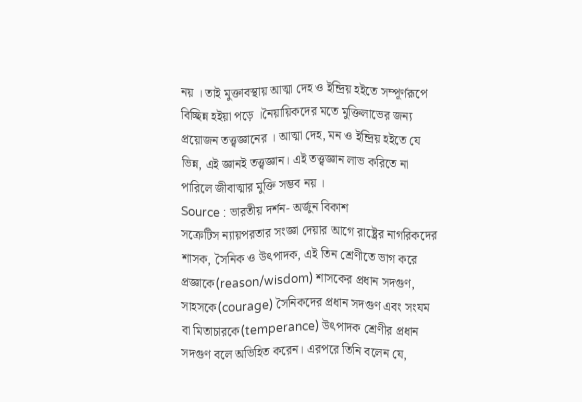নয় । তাই মুক্তাবস্থায় আত্মা দেহ ও ইন্দ্রিয় হইতে সম্পূর্ণরূপে বিচ্ছিন্ন হইয়া পড়ে ।নৈয়ায়িকদের মতে মুক্তিলাভের জন্য প্রয়োজন তত্ত্বজ্ঞানের । আত্মা দেহ, মন ও ইন্দ্রিয় হইতে যে ভিন্ন, এই জ্ঞানই তত্ত্বজ্ঞান। এই তত্ত্বজ্ঞান লাভ করিতে না পারিলে জীবাত্মার মুক্তি সম্ভব নয় ।
Source : ভারতীয় দর্শন- অর্জুন বিকাশ
সক্রেটিস ন্যায়পরতার সংজ্ঞা দেয়ার আগে রাষ্ট্রের নাগরিকদের শাসক, সৈনিক ও উৎপাদক, এই তিন শ্রেণীতে ভাগ করে প্রজ্ঞাকে(reason/wisdom) শাসকের প্রধান সদগুণ, সাহসকে(courage) সৈনিকদের প্রধান সদগুণ এবং সংযম বা মিতাচারকে(temperance) উৎপাদক শ্রেণীর প্রধান সদগুণ বলে অভিহিত করেন। এরপরে তিনি বলেন যে,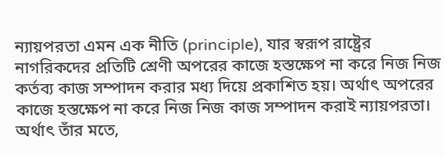ন্যায়পরতা এমন এক নীতি (principle), যার স্বরূপ রাষ্ট্রের নাগরিকদের প্রতিটি শ্রেণী অপরের কাজে হস্তক্ষেপ না করে নিজ নিজ কর্তব্য কাজ সম্পাদন করার মধ্য দিয়ে প্রকাশিত হয়। অর্থাৎ অপরের কাজে হস্তক্ষেপ না করে নিজ নিজ কাজ সম্পাদন করাই ন্যায়পরতা। অর্থাৎ তাঁর মতে,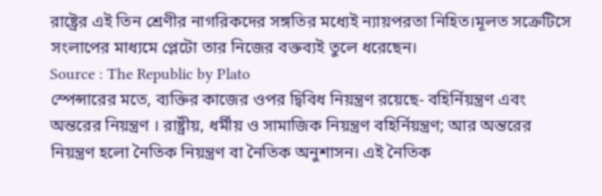রাষ্ট্রের এই তিন শ্রেণীর নাগরিকদের সঙ্গতির মধ্যেই ন্যায়পরতা নিহিত।মূলত সক্রেটিসে সংলাপের মাধ্যমে প্লেটো তার নিজের বক্তব্যই তুলে ধরেছেন।
Source : The Republic by Plato
স্পেন্সারের মতে, ব্যক্তির কাজের ওপর দ্বিবিধ নিয়ন্ত্রণ রয়েছে- বহির্নিয়ন্ত্রণ এবং অন্তরের নিয়ন্ত্রণ । রাষ্ট্রীয়, ধর্মীয় ও সামাজিক নিয়ন্ত্রণ বহির্নিয়ন্ত্রণ; আর অন্তরের নিয়ন্ত্রণ হলো নৈতিক নিয়ন্ত্রণ বা নৈতিক অনুশাসন। এই নৈতিক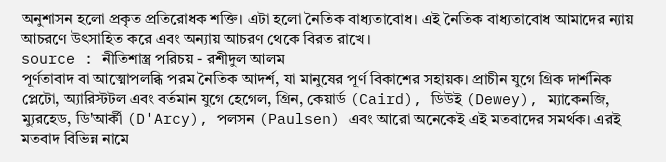অনুশাসন হলো প্রকৃত প্রতিরোধক শক্তি। এটা হলো নৈতিক বাধ্যতাবোধ। এই নৈতিক বাধ্যতাবোধ আমাদের ন্যায় আচরণে উৎসাহিত করে এবং অন্যায় আচরণ থেকে বিরত রাখে।
source : নীতিশাস্ত্র পরিচয় - রশীদুল আলম
পূর্ণতাবাদ বা আত্মোপলব্ধি পরম নৈতিক আদর্শ, যা মানুষের পূর্ণ বিকাশের সহায়ক। প্রাচীন যুগে গ্রিক দার্শনিক প্লেটো, অ্যারিস্টটল এবং বর্তমান যুগে হেগেল, গ্রিন, কেয়ার্ড (Caird), ডিউই (Dewey), ম্যাকেনজি, ম্যুরহেড, ডি'আর্কী (D'Arcy), পলসন (Paulsen) এবং আরো অনেকেই এই মতবাদের সমর্থক। এরই মতবাদ বিভিন্ন নামে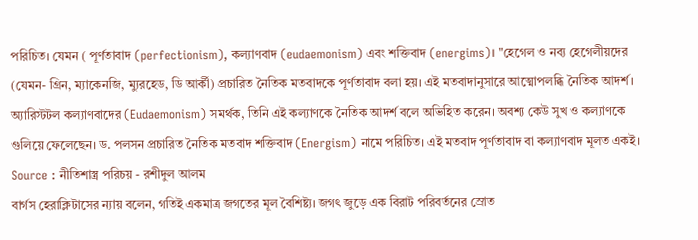পরিচিত। যেমন ( পূর্ণতাবাদ (perfectionism), কল্যাণবাদ (eudaemonism) এবং শক্তিবাদ (energims)। "হেগেল ও নব্য হেগেলীয়দের (যেমন- গ্রিন, ম্যাকেনজি, ম্যুরহেড, ডি আর্কী) প্রচারিত নৈতিক মতবাদকে পূর্ণতাবাদ বলা হয়। এই মতবাদানুসারে আত্মোপলব্ধি নৈতিক আদর্শ। অ্যারিস্টটল কল্যাণবাদের (Eudaemonism) সমর্থক, তিনি এই কল্যাণকে নৈতিক আদর্শ বলে অভিহিত করেন। অবশ্য কেউ সুখ ও কল্যাণকে গুলিয়ে ফেলেছেন। ড. পলসন প্রচারিত নৈতিক মতবাদ শক্তিবাদ (Energism) নামে পরিচিত। এই মতবাদ পূর্ণতাবাদ বা কল্যাণবাদ মূলত একই।
Source : নীতিশাস্ত্র পরিচয় - রশীদুল আলম
বার্গস হেরাক্লিটাসের ন্যায় বলেন, গতিই একমাত্র জগতের মূল বৈশিষ্ট্য। জগৎ জুড়ে এক বিরাট পরিবর্তনের স্রোত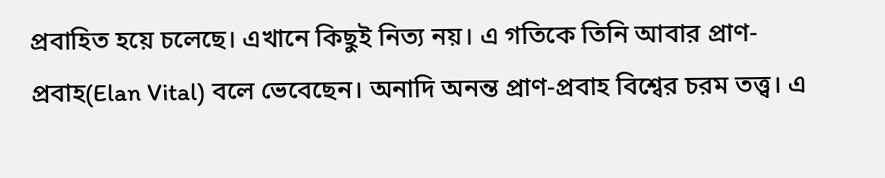প্রবাহিত হয়ে চলেছে। এখানে কিছুই নিত্য নয়। এ গতিকে তিনি আবার প্রাণ-প্রবাহ(Elan Vital) বলে ভেবেছেন। অনাদি অনন্ত প্রাণ-প্রবাহ বিশ্বের চরম তত্ত্ব। এ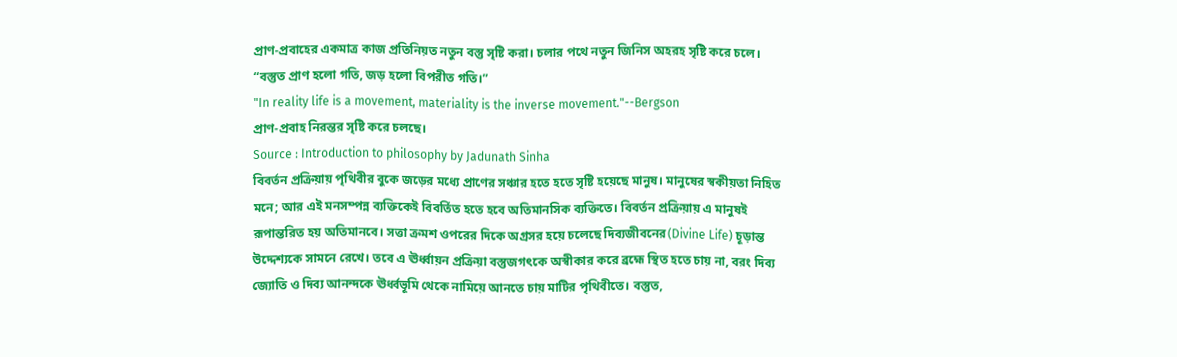প্রাণ-প্রবাহের একমাত্র কাজ প্রতিনিয়ত নতুন বস্তু সৃষ্টি করা। চলার পথে নতুন জিনিস অহরহ সৃষ্টি করে চলে।
“বস্তুত প্রাণ হলো গতি, জড় হলো বিপরীত গতি।”
"In reality life is a movement, materiality is the inverse movement."--Bergson
প্রাণ-প্রবাহ নিরন্তর সৃষ্টি করে চলছে।
Source : Introduction to philosophy by Jadunath Sinha
বিবর্তন প্রক্রিয়ায় পৃথিবীর বুকে জড়ের মধ্যে প্রাণের সঞ্চার হতে হতে সৃষ্টি হয়েছে মানুষ। মানুষের স্বকীয়তা নিহিত মনে; আর এই মনসম্পন্ন ব্যক্তিকেই বিবর্তিত হতে হবে অতিমানসিক ব্যক্তিতে। বিবর্তন প্রক্রিয়ায় এ মানুষই রূপান্তরিত হয় অতিমানবে। সত্তা ক্রমশ ওপরের দিকে অগ্রসর হয়ে চলেছে দিব্যজীবনের(Divine Life) চূড়ান্ত উদ্দেশ্যকে সামনে রেখে। তবে এ ঊর্ধ্বায়ন প্রক্রিয়া বস্তুজগৎকে অস্বীকার করে ব্রহ্মে স্থিত হতে চায় না, বরং দিব্য জ্যোতি ও দিব্য আনন্দকে ঊর্ধ্বভূমি থেকে নামিয়ে আনতে চায় মাটির পৃথিবীতে। বস্তুত,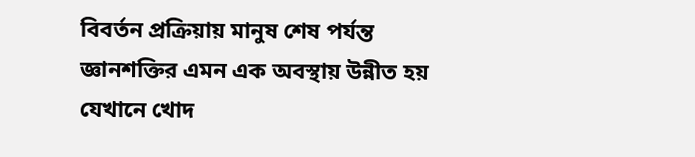বিবর্তন প্রক্রিয়ায় মানুষ শেষ পর্যন্ত জ্ঞানশক্তির এমন এক অবস্থায় উন্নীত হয় যেখানে খোদ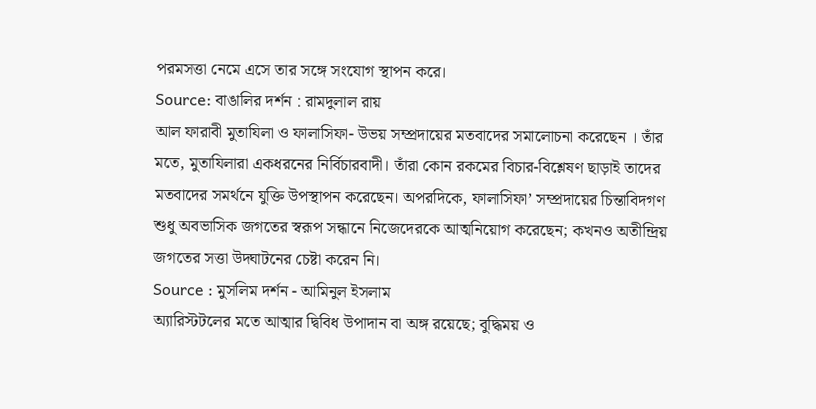পরমসত্তা নেমে এসে তার সঙ্গে সংযোগ স্থাপন করে।
Source: বাঙালির দর্শন : রামদুলাল রায়
আল ফারাবী মুতাযিলা ও ফালাসিফা- উভয় সম্প্রদায়ের মতবাদের সমালোচনা করেছেন । তাঁর মতে, মুতাযিলারা একধরনের নির্বিচারবাদী। তাঁরা কোন রকমের বিচার-বিশ্লেষণ ছাড়াই তাদের মতবাদের সমর্থনে যুক্তি উপস্থাপন করেছেন। অপরদিকে, ফালাসিফা’ সম্প্রদায়ের চিন্তাবিদগণ শুধু অবভাসিক জগতের স্বরূপ সন্ধানে নিজেদেরকে আত্মনিয়োগ করেছেন; কখনও অতীন্দ্রিয় জগতের সত্তা উদ্ঘাটনের চেষ্টা করেন নি।
Source : মুসলিম দর্শন - আমিনুল ইসলাম
অ্যারিস্টটলের মতে আত্মার দ্বিবিধ উপাদান বা অঙ্গ রয়েছে; বুদ্ধিময় ও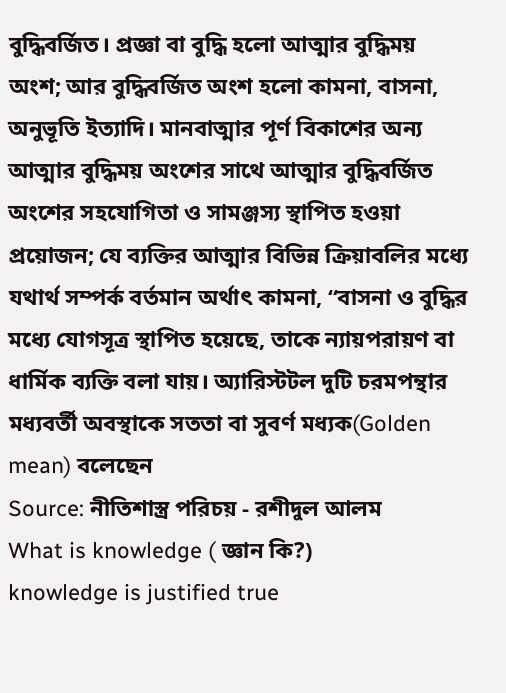বুদ্ধিবর্জিত। প্রজ্ঞা বা বুদ্ধি হলো আত্মার বুদ্ধিময় অংশ; আর বুদ্ধিবর্জিত অংশ হলো কামনা, বাসনা, অনুভূতি ইত্যাদি। মানবাত্মার পূর্ণ বিকাশের অন্য আত্মার বুদ্ধিময় অংশের সাথে আত্মার বুদ্ধিবর্জিত অংশের সহযোগিতা ও সামঞ্জস্য স্থাপিত হওয়া প্রয়োজন; যে ব্যক্তির আত্মার বিভিন্ন ক্রিয়াবলির মধ্যে যথার্থ সম্পর্ক বর্তমান অর্থাৎ কামনা, “বাসনা ও বুদ্ধির মধ্যে যোগসূত্র স্থাপিত হয়েছে, তাকে ন্যায়পরায়ণ বা ধার্মিক ব্যক্তি বলা যায়। অ্যারিস্টটল দুটি চরমপন্থার মধ্যবর্তী অবস্থাকে সততা বা সুবর্ণ মধ্যক(Golden mean) বলেছেন
Source: নীতিশাস্ত্র পরিচয় - রশীদুল আলম
What is knowledge ( জ্ঞান কি?)
knowledge is justified true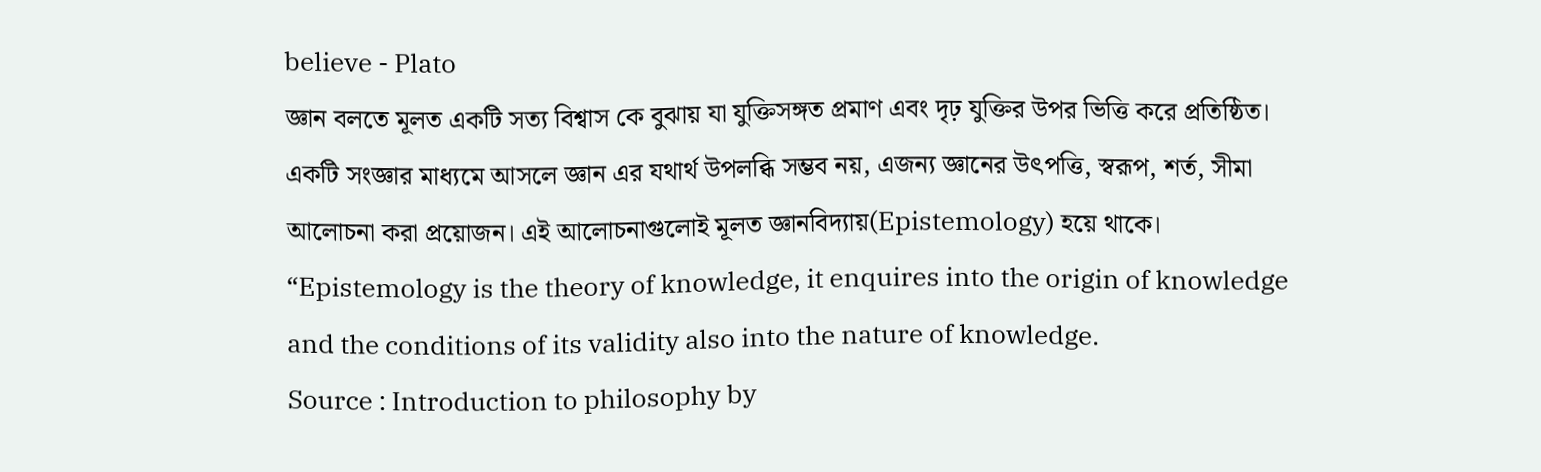believe - Plato
জ্ঞান বলতে মূলত একটি সত্য বিশ্বাস কে বুঝায় যা যুক্তিসঙ্গত প্রমাণ এবং দৃঢ় যুক্তির উপর ভিত্তি করে প্রতিষ্ঠিত। একটি সংজ্ঞার মাধ্যমে আসলে জ্ঞান এর যথার্থ উপলব্ধি সম্ভব নয়, এজন্য জ্ঞানের উৎপত্তি, স্বরূপ, শর্ত, সীমা আলোচনা করা প্রয়োজন। এই আলোচনাগুলোই মূলত জ্ঞানবিদ্যায়(Epistemology) হয়ে থাকে।
“Epistemology is the theory of knowledge, it enquires into the origin of knowledge and the conditions of its validity also into the nature of knowledge.
Source : Introduction to philosophy by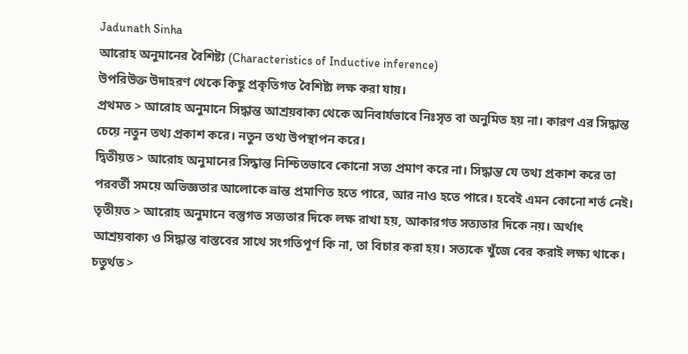Jadunath Sinha
আরোহ অনুমানের বৈশিষ্ট্য (Characteristics of Inductive inference)
উপরিউক্ত উদাহরণ থেকে কিছু প্রকৃতিগত বৈশিষ্ট্য লক্ষ করা যায়।
প্রথমত > আরোহ অনুমানে সিদ্ধান্ত আশ্রয়বাক্য থেকে অনিবার্যভাবে নিঃসৃত বা অনুমিত হয় না। কারণ এর সিদ্ধান্ত চেয়ে নতুন তথ্য প্রকাশ করে। নতুন তথ্য উপস্থাপন করে।
দ্বিতীয়ত > আরোহ অনুমানের সিদ্ধান্ত নিশ্চিতভাবে কোনো সত্য প্রমাণ করে না। সিদ্ধান্ত যে তথ্য প্রকাশ করে তা পরবর্তী সময়ে অভিজ্ঞতার আলোকে ভ্রান্ত প্রমাণিত হতে পারে, আর নাও হতে পারে। হবেই এমন কোনো শর্ত নেই।
তৃতীয়ত > আরোহ অনুমানে বস্তুগত সত্যতার দিকে লক্ষ রাখা হয়, আকারগত সত্যতার দিকে নয়। অর্থাৎ আশ্রয়বাক্য ও সিদ্ধান্ত বাস্তবের সাথে সংগতিপূর্ণ কি না, তা বিচার করা হয়। সত্যকে খুঁজে বের করাই লক্ষ্য থাকে।
চতুর্থত >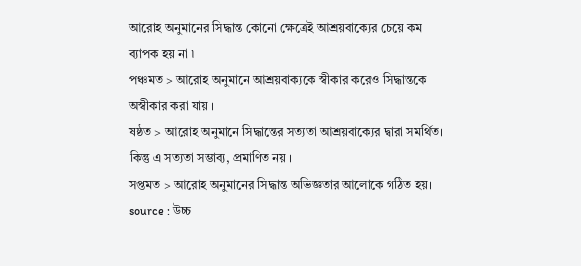আরোহ অনুমানের সিদ্ধান্ত কোনো ক্ষেত্রেই আশ্রয়বাক্যের চেয়ে কম ব্যাপক হয় না ৷
পঞ্চমত > আরোহ অনুমানে আশ্রয়বাক্যকে স্বীকার করেও সিদ্ধান্তকে অস্বীকার করা যায় ।
ষষ্ঠত > আরোহ অনুমানে সিদ্ধান্তের সত্যতা আশ্রয়বাক্যের দ্বারা সমর্থিত। কিন্তু এ সত্যতা সম্ভাব্য, প্রমাণিত নয় ।
সপ্তমত > আরোহ অনুমানের সিদ্ধান্ত অভিজ্ঞতার আলোকে গঠিত হয়।
source : উচ্চ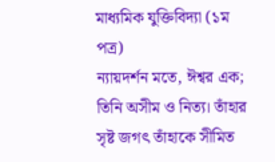মাধ্যমিক যুক্তিবিদ্যা (১ম পত্র)
ন্যায়দর্শন মতে, ঈশ্বর এক; তিনি অসীম ও নিত্য। তাঁহার সৃষ্ট জগৎ তাঁহাকে সীমিত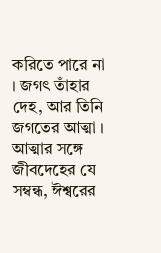করিতে পারে না । জগৎ তাঁহার দেহ, আর তিনি জগতের আত্মা । আত্মার সঙ্গে জীবদেহের যে সম্বন্ধ, ঈশ্বরের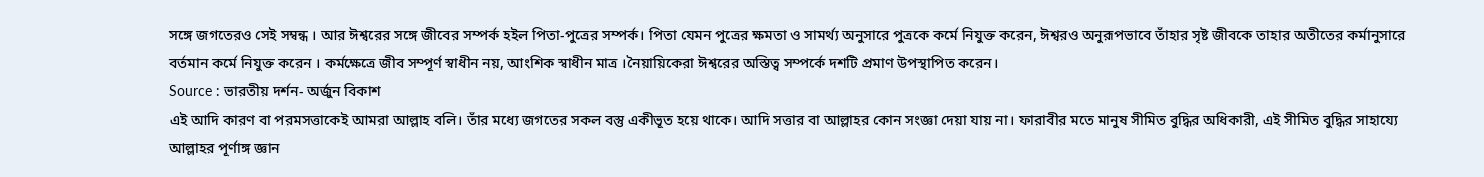সঙ্গে জগতেরও সেই সম্বন্ধ । আর ঈশ্বরের সঙ্গে জীবের সম্পর্ক হইল পিতা-পুত্রের সম্পর্ক। পিতা যেমন পুত্রের ক্ষমতা ও সামর্থ্য অনুসারে পুত্রকে কর্মে নিযুক্ত করেন, ঈশ্বরও অনুরূপভাবে তাঁহার সৃষ্ট জীবকে তাহার অতীতের কর্মানুসারে বর্তমান কর্মে নিযুক্ত করেন । কর্মক্ষেত্রে জীব সম্পূর্ণ স্বাধীন নয়, আংশিক স্বাধীন মাত্র ।নৈয়ায়িকেরা ঈশ্বরের অস্তিত্ব সম্পর্কে দশটি প্রমাণ উপস্থাপিত করেন।
Source : ভারতীয় দর্শন- অর্জুন বিকাশ
এই আদি কারণ বা পরমসত্তাকেই আমরা আল্লাহ বলি। তাঁর মধ্যে জগতের সকল বস্তু একীভূত হয়ে থাকে। আদি সত্তার বা আল্লাহর কোন সংজ্ঞা দেয়া যায় না। ফারাবীর মতে মানুষ সীমিত বুদ্ধির অধিকারী, এই সীমিত বুদ্ধির সাহায্যে আল্লাহর পূর্ণাঙ্গ জ্ঞান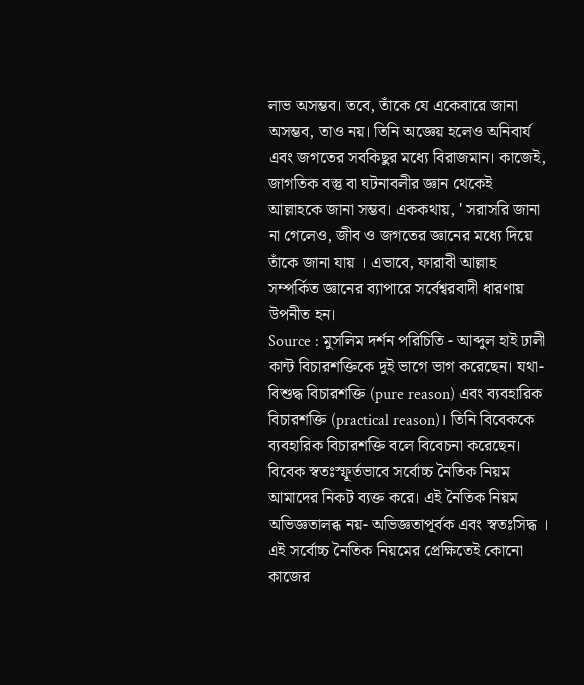লাভ অসম্ভব। তবে, তাঁকে যে একেবারে জানা অসম্ভব, তাও নয়। তিনি অজ্ঞেয় হলেও অনিবার্য এবং জগতের সবকিছুর মধ্যে বিরাজমান। কাজেই, জাগতিক বস্তু বা ঘটনাবলীর জ্ঞান থেকেই আল্লাহকে জানা সম্ভব। এককথায়, ' সরাসরি জানা না গেলেও, জীব ও জগতের জ্ঞানের মধ্যে দিয়ে তাঁকে জানা যায় । এভাবে, ফারাবী আল্লাহ সম্পর্কিত জ্ঞানের ব্যাপারে সর্বেশ্বরবাদী ধারণায় উপনীত হন।
Source : মুসলিম দর্শন পরিচিতি - আব্দুল হাই ঢালী
কান্ট বিচারশক্তিকে দুই ভাগে ভাগ করেছেন। যথা- বিশুদ্ধ বিচারশক্তি (pure reason) এবং ব্যবহারিক বিচারশক্তি (practical reason)। তিনি বিবেককে ব্যবহারিক বিচারশক্তি বলে বিবেচনা করেছেন। বিবেক স্বতঃস্ফূর্তভাবে সর্বোচ্চ নৈতিক নিয়ম আমাদের নিকট ব্যক্ত করে। এই নৈতিক নিয়ম অভিজ্ঞতালব্ধ নয়- অভিজ্ঞতাপূর্বক এবং স্বতঃসিদ্ধ । এই সর্বোচ্চ নৈতিক নিয়মের প্রেক্ষিতেই কোনো কাজের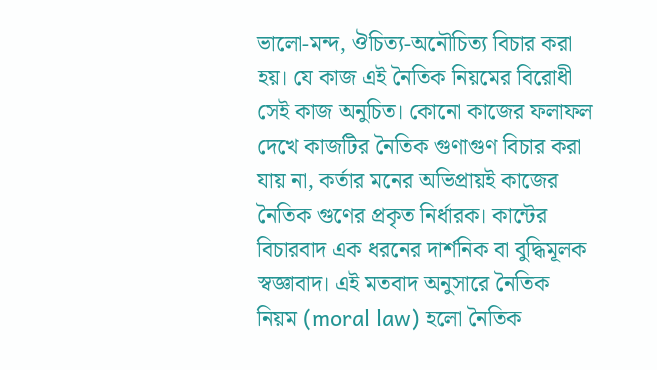ভালো-মন্দ, ঔচিত্য-অনৌচিত্য বিচার করা হয়। যে কাজ এই নৈতিক নিয়মের বিরোধী সেই কাজ অনুচিত। কোনো কাজের ফলাফল দেখে কাজটির নৈতিক গুণাগুণ বিচার করা যায় না, কর্তার মনের অভিপ্রায়ই কাজের নৈতিক গুণের প্রকৃত নির্ধারক। কান্টের বিচারবাদ এক ধরনের দার্শনিক বা বুদ্ধিমূলক স্বজ্ঞাবাদ। এই মতবাদ অনুসারে নৈতিক নিয়ম (moral law) হলো নৈতিক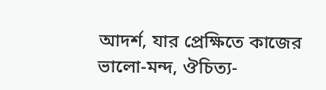আদর্শ, যার প্রেক্ষিতে কাজের ভালো-মন্দ, ঔচিত্য-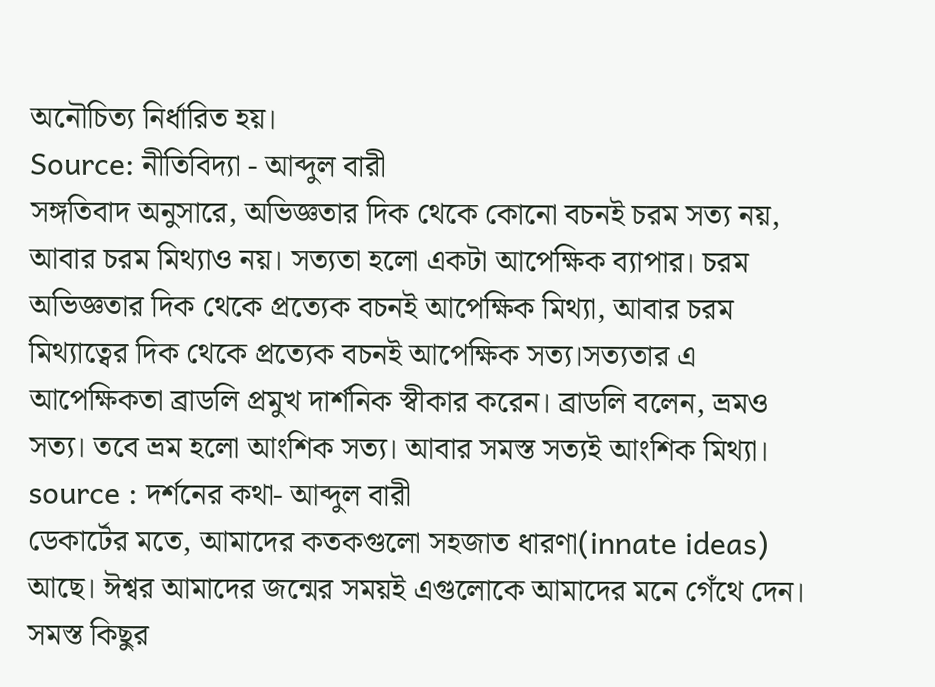অনৌচিত্য নির্ধারিত হয়।
Source: নীতিবিদ্যা - আব্দুল বারী
সঙ্গতিবাদ অনুসারে, অভিজ্ঞতার দিক থেকে কোনো বচনই চরম সত্য নয়, আবার চরম মিথ্যাও নয়। সত্যতা হলো একটা আপেক্ষিক ব্যাপার। চরম অভিজ্ঞতার দিক থেকে প্রত্যেক বচনই আপেক্ষিক মিথ্যা, আবার চরম মিথ্যাত্বের দিক থেকে প্রত্যেক বচনই আপেক্ষিক সত্য।সত্যতার এ আপেক্ষিকতা ব্রাডলি প্রমুখ দার্শনিক স্বীকার করেন। ব্রাডলি বলেন, ভ্রমও সত্য। তবে ভ্রম হলো আংশিক সত্য। আবার সমস্ত সত্যই আংশিক মিথ্যা।
source : দর্শনের কথা- আব্দুল বারী
ডেকার্টের মতে, আমাদের কতকগুলো সহজাত ধারণা(innate ideas) আছে। ঈশ্বর আমাদের জন্মের সময়ই এগুলোকে আমাদের মনে গেঁথে দেন। সমস্ত কিছুর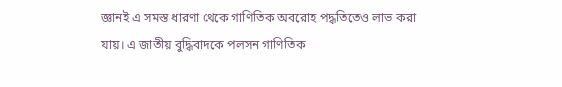জ্ঞানই এ সমস্ত ধারণা থেকে গাণিতিক অবরোহ পদ্ধতিতেও লাভ করা যায়। এ জাতীয় বুদ্ধিবাদকে পলসন গাণিতিক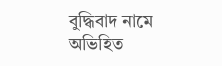বুদ্ধিবাদ নামে অভিহিত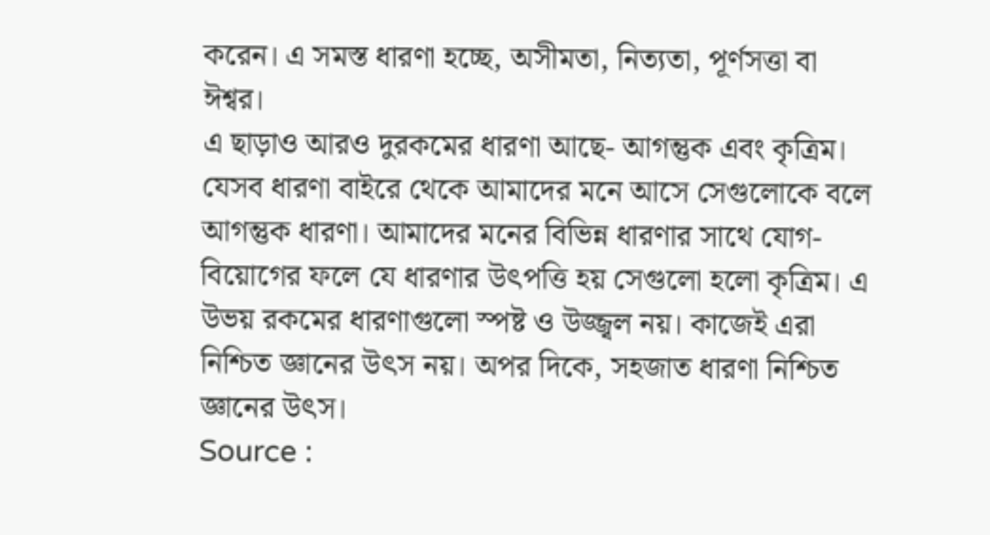করেন। এ সমস্ত ধারণা হচ্ছে, অসীমতা, নিত্যতা, পূর্ণসত্তা বা ঈশ্বর।
এ ছাড়াও আরও দুরকমের ধারণা আছে- আগন্তুক এবং কৃত্রিম। যেসব ধারণা বাইরে থেকে আমাদের মনে আসে সেগুলোকে বলে আগন্তুক ধারণা। আমাদের মনের বিভিন্ন ধারণার সাথে যোগ-বিয়োগের ফলে যে ধারণার উৎপত্তি হয় সেগুলো হলো কৃত্রিম। এ উভয় রকমের ধারণাগুলো স্পষ্ট ও উজ্জ্বল নয়। কাজেই এরা নিশ্চিত জ্ঞানের উৎস নয়। অপর দিকে, সহজাত ধারণা নিশ্চিত জ্ঞানের উৎস।
Source :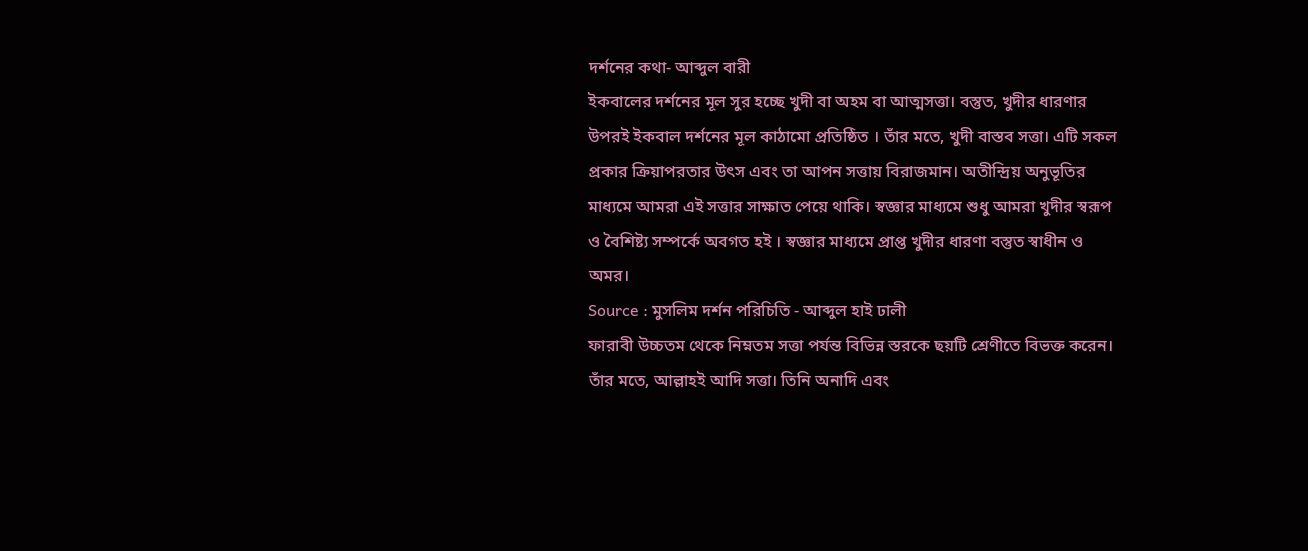দর্শনের কথা- আব্দুল বারী
ইকবালের দর্শনের মূল সুর হচ্ছে খুদী বা অহম বা আত্মসত্তা। বস্তুত, খুদীর ধারণার উপরই ইকবাল দর্শনের মূল কাঠামো প্রতিষ্ঠিত । তাঁর মতে, খুদী বাস্তব সত্তা। এটি সকল প্রকার ক্রিয়াপরতার উৎস এবং তা আপন সত্তায় বিরাজমান। অতীন্দ্রিয় অনুভূতির মাধ্যমে আমরা এই সত্তার সাক্ষাত পেয়ে থাকি। স্বজ্ঞার মাধ্যমে শুধু আমরা খুদীর স্বরূপ ও বৈশিষ্ট্য সম্পর্কে অবগত হই । স্বজ্ঞার মাধ্যমে প্রাপ্ত খুদীর ধারণা বস্তুত স্বাধীন ও অমর।
Source : মুসলিম দর্শন পরিচিতি - আব্দুল হাই ঢালী
ফারাবী উচ্চতম থেকে নিম্নতম সত্তা পর্যন্ত বিভিন্ন স্তরকে ছয়টি শ্রেণীতে বিভক্ত করেন। তাঁর মতে, আল্লাহই আদি সত্তা। তিনি অনাদি এবং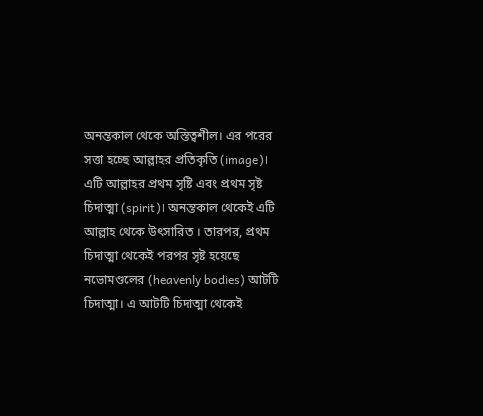অনন্তকাল থেকে অস্তিত্বশীল। এর পরের সত্তা হচ্ছে আল্লাহর প্রতিকৃতি (image)। এটি আল্লাহর প্রথম সৃষ্টি এবং প্রথম সৃষ্ট চিদাত্মা (spirit)। অনন্তকাল থেকেই এটি আল্লাহ থেকে উৎসারিত । তারপর, প্রথম চিদাত্মা থেকেই পরপর সৃষ্ট হয়েছে নভোমণ্ডলের (heavenly bodies) আটটি চিদাত্মা। এ আটটি চিদাত্মা থেকেই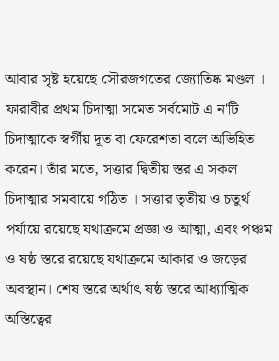আবার সৃষ্ট হয়েছে সৌরজগতের জ্যোতিষ্ক মণ্ডল । ফারাবীর প্রথম চিদাত্মা সমেত সর্বমোট এ ন'টি চিদাত্মাকে স্বর্গীয় দূত বা ফেরেশতা বলে অভিহিত করেন। তাঁর মতে, সত্তার দ্বিতীয় স্তর এ সকল চিদাত্মার সমবায়ে গঠিত । সত্তার তৃতীয় ও চতুর্থ পর্যায়ে রয়েছে যথাক্রমে প্রজ্ঞা ও আত্মা, এবং পঞ্চম ও ষষ্ঠ স্তরে রয়েছে যথাক্রমে আকার ও জড়ের অবস্থান। শেষ স্তরে অর্থাৎ ষষ্ঠ স্তরে আধ্যাত্মিক অস্তিত্বের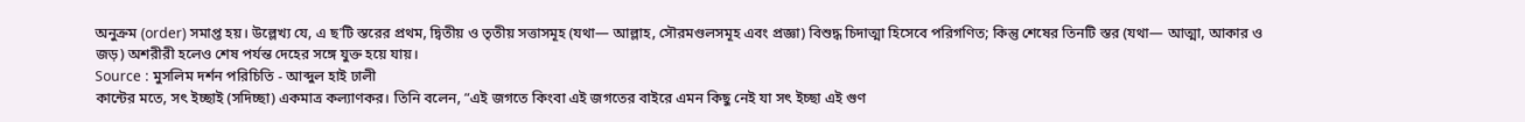অনুক্রম (order) সমাপ্ত হয়। উল্লেখ্য যে, এ ছ'টি স্তরের প্রথম, দ্বিতীয় ও তৃতীয় সত্তাসমূহ (যথা— আল্লাহ, সৌরমণ্ডলসমূহ এবং প্রজ্ঞা) বিশুদ্ধ চিদাত্মা হিসেবে পরিগণিত; কিন্তু শেষের তিনটি স্তর (যথা— আত্মা, আকার ও জড়) অশরীরী হলেও শেষ পর্যন্ত দেহের সঙ্গে যুক্ত হয়ে যায়।
Source : মুসলিম দর্শন পরিচিতি - আব্দুল হাই ঢালী
কান্টের মতে, সৎ ইচ্ছাই (সদিচ্ছা) একমাত্র কল্যাণকর। তিনি বলেন, “এই জগতে কিংবা এই জগতের বাইরে এমন কিছু নেই যা সৎ ইচ্ছা এই গুণ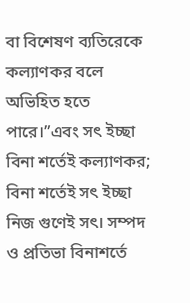বা বিশেষণ ব্যতিরেকে কল্যাণকর বলে অভিহিত হতে পারে।”এবং সৎ ইচ্ছা বিনা শর্তেই কল্যাণকর; বিনা শর্তেই সৎ ইচ্ছা নিজ গুণেই সৎ। সম্পদ ও প্রতিভা বিনাশর্তে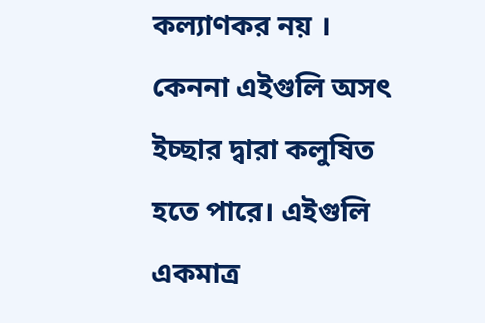কল্যাণকর নয় । কেননা এইগুলি অসৎ ইচ্ছার দ্বারা কলুষিত হতে পারে। এইগুলি একমাত্র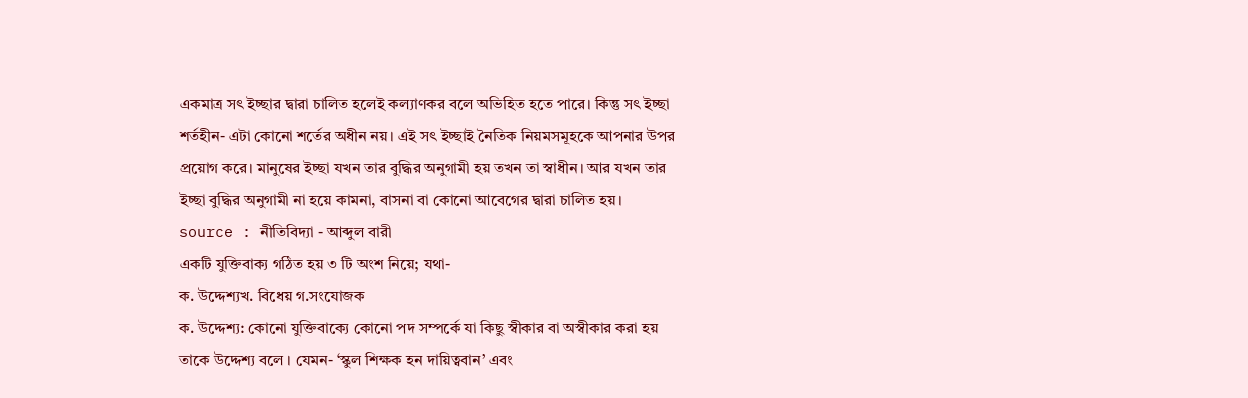একমাত্র সৎ ইচ্ছার দ্বারা চালিত হলেই কল্যাণকর বলে অভিহিত হতে পারে। কিন্তু সৎ ইচ্ছা শর্তহীন- এটা কোনো শর্তের অধীন নয়। এই সৎ ইচ্ছাই নৈতিক নিয়মসমূহকে আপনার উপর প্রয়োগ করে। মানুষের ইচ্ছা যখন তার বুদ্ধির অনুগামী হয় তখন তা স্বাধীন। আর যখন তার ইচ্ছা বুদ্ধির অনুগামী না হয়ে কামনা, বাসনা বা কোনো আবেগের দ্বারা চালিত হয়।
source : নীতিবিদ্যা - আব্দুল বারী
একটি যুক্তিবাক্য গঠিত হয় ৩ টি অংশ নিয়ে; যথা-
ক. উদ্দেশ্যখ. বিধেয় গ.সংযোজক
ক. উদ্দেশ্য: কোনো যুক্তিবাক্যে কোনো পদ সম্পর্কে যা কিছু স্বীকার বা অস্বীকার করা হয় তাকে উদ্দেশ্য বলে । যেমন- ‘স্কুল শিক্ষক হন দায়িত্ববান’ এবং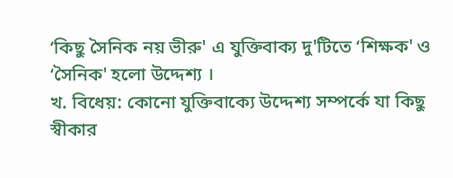‘কিছু সৈনিক নয় ভীরু' এ যুক্তিবাক্য দু'টিতে ‘শিক্ষক' ও ‘সৈনিক' হলো উদ্দেশ্য ।
খ. বিধেয়: কোনো যুক্তিবাক্যে উদ্দেশ্য সম্পর্কে যা কিছু স্বীকার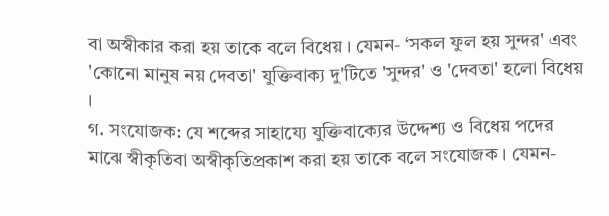বা অস্বীকার করা হয় তাকে বলে বিধেয় । যেমন- ‘সকল ফুল হয় সুন্দর' এবং 'কোনো মানুষ নয় দেবতা' যুক্তিবাক্য দু'টিতে 'সুন্দর' ও 'দেবতা' হলো বিধেয় ।
গ. সংযোজক: যে শব্দের সাহায্যে যুক্তিবাক্যের উদ্দেশ্য ও বিধেয় পদের মাঝে স্বীকৃতিবা অস্বীকৃতিপ্রকাশ করা হয় তাকে বলে সংযোজক । যেমন-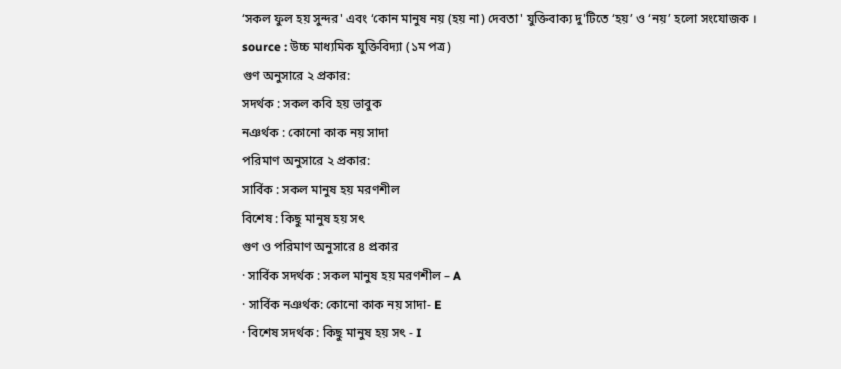‘সকল ফুল হয় সুন্দর' এবং ‘কোন মানুষ নয় (হয় না) দেবতা' যুক্তিবাক্য দু'টিতে ‘হয়’ ও ‘নয়’ হলো সংযোজক ।
source : উচ্চ মাধ্যমিক যুক্তিবিদ্যা (১ম পত্র)
গুণ অনুসারে ২ প্রকার:
সদর্থক : সকল কবি হয় ভাবুক
নঞর্থক : কোনো কাক নয় সাদা
পরিমাণ অনুসারে ২ প্রকার:
সার্বিক : সকল মানুষ হয় মরণশীল
বিশেষ : কিছু মানুষ হয় সৎ
গুণ ও পরিমাণ অনুসারে ৪ প্রকার
· সার্বিক সদর্থক : সকল মানুষ হয় মরণশীল – A
· সার্বিক নঞর্থক: কোনো কাক নয় সাদা- E
· বিশেষ সদর্থক : কিছু মানুষ হয় সৎ - I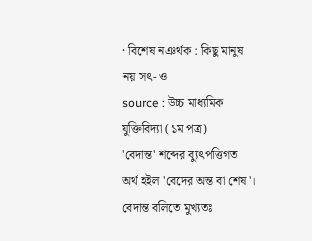· বিশেষ নঞর্থক : কিছু মানুষ নয় সৎ- ও
source : উচ্চ মাধ্যমিক যুক্তিবিদ্যা (১ম পত্র)
'বেদান্ত' শব্দের ব্যুৎপত্তিগত অর্থ হইল 'বেদের অন্ত বা শেষ'। বেদান্ত বলিতে মুখ্যতঃ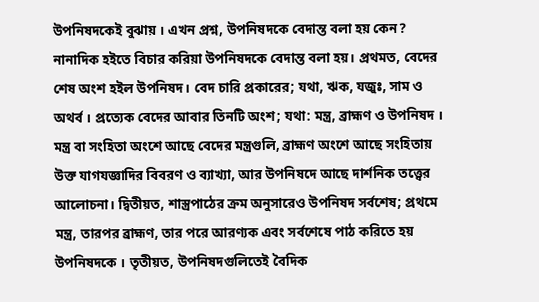উপনিষদকেই বুঝায় । এখন প্রশ্ন, উপনিষদকে বেদান্ত বলা হয় কেন? নানাদিক হইতে বিচার করিয়া উপনিষদকে বেদান্ত বলা হয়। প্রথমত, বেদের শেষ অংশ হইল উপনিষদ। বেদ চারি প্রকারের; যথা, ঋক, যজুঃ, সাম ও অথর্ব । প্রত্যেক বেদের আবার তিনটি অংশ; যথা: মন্ত্র, ব্রাহ্মণ ও উপনিষদ । মন্ত্র বা সংহিতা অংশে আছে বেদের মন্ত্রগুলি, ব্রাহ্মণ অংশে আছে সংহিতায় উক্ত যাগযজ্ঞাদির বিবরণ ও ব্যাখ্যা, আর উপনিষদে আছে দার্শনিক তত্ত্বের আলোচনা। দ্বিতীয়ত, শাস্ত্রপাঠের ক্রম অনুসারেও উপনিষদ সর্বশেষ; প্রথমে মন্ত্র, তারপর ব্রাহ্মণ, তার পরে আরণ্যক এবং সর্বশেষে পাঠ করিতে হয় উপনিষদকে । তৃতীয়ত, উপনিষদগুলিতেই বৈদিক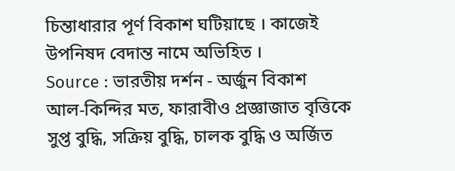চিন্তাধারার পূর্ণ বিকাশ ঘটিয়াছে । কাজেই উপনিষদ বেদান্ত নামে অভিহিত ।
Source : ভারতীয় দর্শন - অর্জুন বিকাশ
আল-কিন্দির মত, ফারাবীও প্রজ্ঞাজাত বৃত্তিকে সুপ্ত বুদ্ধি, সক্রিয় বুদ্ধি, চালক বুদ্ধি ও অর্জিত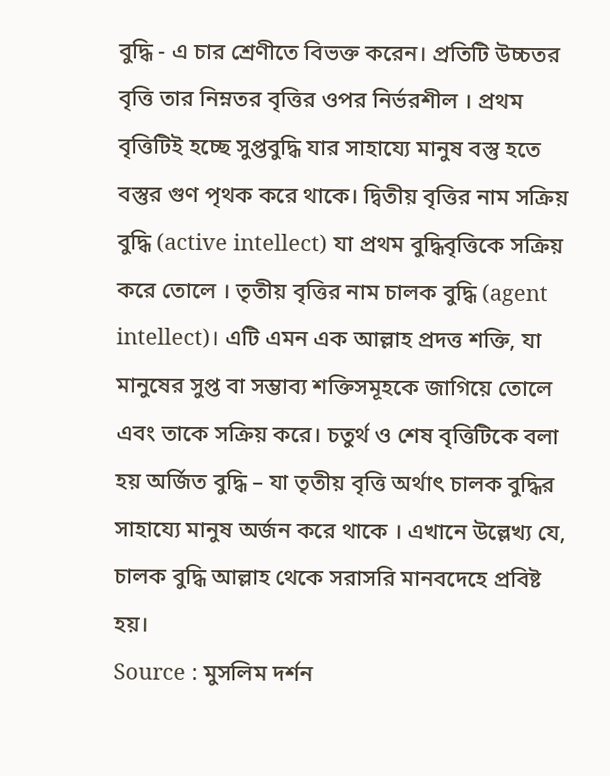বুদ্ধি - এ চার শ্রেণীতে বিভক্ত করেন। প্রতিটি উচ্চতর বৃত্তি তার নিম্নতর বৃত্তির ওপর নির্ভরশীল । প্রথম বৃত্তিটিই হচ্ছে সুপ্তবুদ্ধি যার সাহায্যে মানুষ বস্তু হতে বস্তুর গুণ পৃথক করে থাকে। দ্বিতীয় বৃত্তির নাম সক্রিয় বুদ্ধি (active intellect) যা প্রথম বুদ্ধিবৃত্তিকে সক্রিয় করে তোলে । তৃতীয় বৃত্তির নাম চালক বুদ্ধি (agent intellect)। এটি এমন এক আল্লাহ প্রদত্ত শক্তি, যা মানুষের সুপ্ত বা সম্ভাব্য শক্তিসমূহকে জাগিয়ে তোলে এবং তাকে সক্রিয় করে। চতুর্থ ও শেষ বৃত্তিটিকে বলা হয় অর্জিত বুদ্ধি – যা তৃতীয় বৃত্তি অর্থাৎ চালক বুদ্ধির সাহায্যে মানুষ অর্জন করে থাকে । এখানে উল্লেখ্য যে, চালক বুদ্ধি আল্লাহ থেকে সরাসরি মানবদেহে প্রবিষ্ট হয়।
Source : মুসলিম দর্শন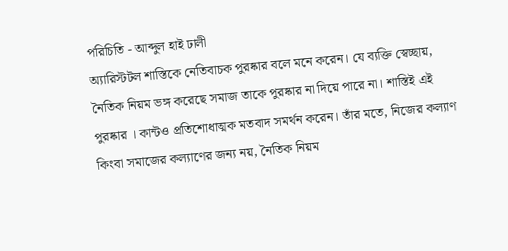পরিচিতি - আব্দুল হাই ঢালী
অ্যারিস্টটল শাস্তিকে নেতিবাচক পুরষ্কার বলে মনে করেন। যে ব্যক্তি স্বেচ্ছায়, নৈতিক নিয়ম ভঙ্গ করেছে সমাজ তাকে পুরষ্কার না দিয়ে পারে না। শাস্তিই এই পুরষ্কার । কান্টও প্রতিশোধাত্মক মতবাদ সমর্থন করেন। তাঁর মতে, নিজের কল্যাণ কিংবা সমাজের কল্যাণের জন্য নয়, নৈতিক নিয়ম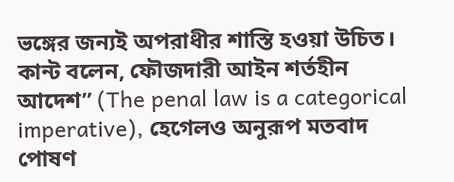ভঙ্গের জন্যই অপরাধীর শাস্তি হওয়া উচিত। কান্ট বলেন, ফৌজদারী আইন শর্তহীন আদেশ” (The penal law is a categorical imperative), হেগেলও অনুরূপ মতবাদ পোষণ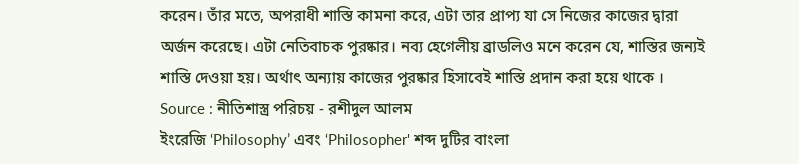করেন। তাঁর মতে, অপরাধী শাস্তি কামনা করে, এটা তার প্রাপ্য যা সে নিজের কাজের দ্বারা অর্জন করেছে। এটা নেতিবাচক পুরষ্কার। নব্য হেগেলীয় ব্রাডলিও মনে করেন যে, শাস্তির জন্যই শাস্তি দেওয়া হয়। অর্থাৎ অন্যায় কাজের পুরষ্কার হিসাবেই শাস্তি প্রদান করা হয়ে থাকে ।
Source : নীতিশাস্ত্র পরিচয় - রশীদুল আলম
ইংরেজি ‘Philosophy’ এবং ‘Philosopher' শব্দ দুটির বাংলা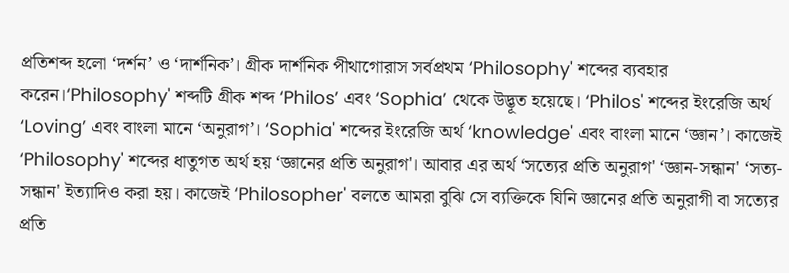প্রতিশব্দ হলো ‘দর্শন’ ও ‘দার্শনিক’। গ্রীক দার্শনিক পীথাগোরাস সর্বপ্রথম ‘Philosophy' শব্দের ব্যবহার করেন।‘Philosophy' শব্দটি গ্রীক শব্দ ‘Philos’ এবং ‘Sophia’ থেকে উদ্ভূত হয়েছে। ‘Philos' শব্দের ইংরেজি অর্থ ‘Loving’ এবং বাংলা মানে ‘অনুরাগ’। ‘Sophia' শব্দের ইংরেজি অর্থ ‘knowledge' এবং বাংলা মানে ‘জ্ঞান’। কাজেই ‘Philosophy' শব্দের ধাতুগত অর্থ হয় ‘জ্ঞানের প্রতি অনুরাগ'। আবার এর অর্থ ‘সত্যের প্রতি অনুরাগ' ‘জ্ঞান-সন্ধান' ‘সত্য-সন্ধান' ইত্যাদিও করা হয়। কাজেই ‘Philosopher' বলতে আমরা বুঝি সে ব্যক্তিকে যিনি জ্ঞানের প্রতি অনুরাগী বা সত্যের প্রতি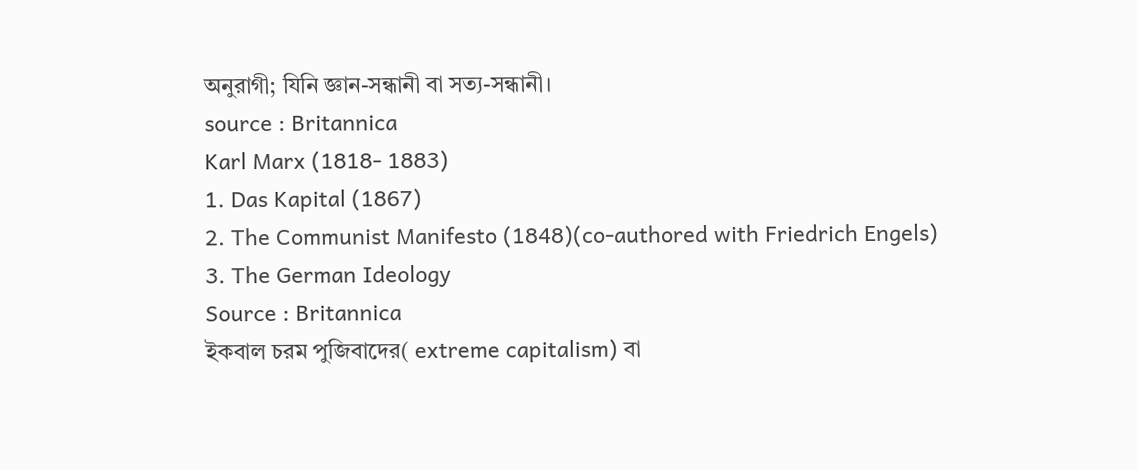অনুরাগী; যিনি জ্ঞান-সন্ধানী বা সত্য-সন্ধানী।
source : Britannica
Karl Marx (1818- 1883)
1. Das Kapital (1867)
2. The Communist Manifesto (1848)(co-authored with Friedrich Engels)
3. The German Ideology
Source : Britannica
ইকবাল চরম পুজিবাদের( extreme capitalism) বা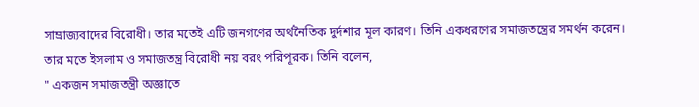সাম্রাজ্যবাদের বিরোধী। তার মতেই এটি জনগণের অর্থনৈতিক দুর্দশার মূল কারণ। তিনি একধরণের সমাজতন্ত্রের সমর্থন করেন। তার মতে ইসলাম ও সমাজতন্ত্র বিরোধী নয় বরং পরিপূরক। তিনি বলেন,
" একজন সমাজতন্ত্রী অজ্ঞাতে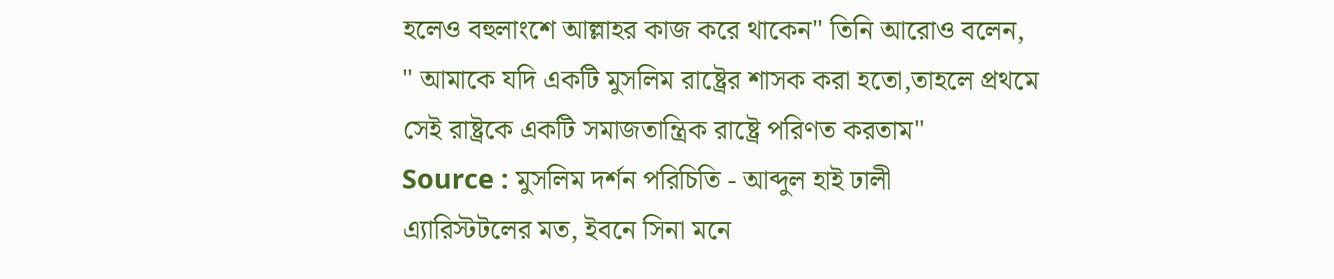হলেও বহুলাংশে আল্লাহর কাজ করে থাকেন" তিনি আরোও বলেন,
" আমাকে যদি একটি মুসলিম রাষ্ট্রের শাসক করা হতো,তাহলে প্রথমে সেই রাষ্ট্রকে একটি সমাজতান্ত্রিক রাষ্ট্রে পরিণত করতাম"
Source : মুসলিম দর্শন পরিচিতি - আব্দুল হাই ঢালী
এ্যারিস্টটলের মত, ইবনে সিনা মনে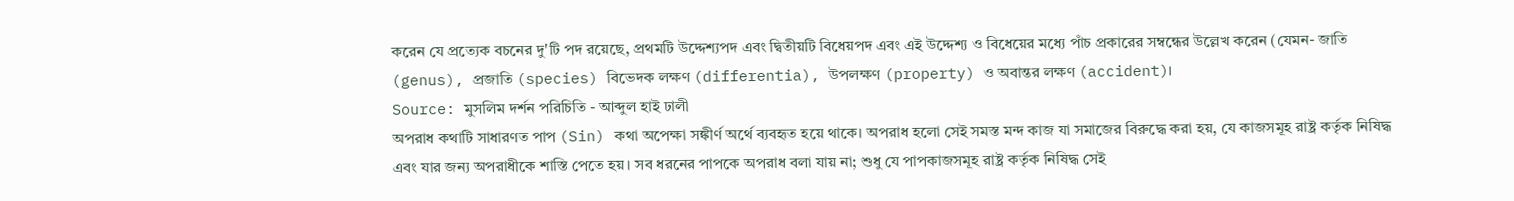করেন যে প্রত্যেক বচনের দু'টি পদ রয়েছে, প্রথমটি উদ্দেশ্যপদ এবং দ্বিতীয়টি বিধেয়পদ এবং এই উদ্দেশ্য ও বিধেয়ের মধ্যে পাঁচ প্রকারের সম্বন্ধের উল্লেখ করেন (যেমন- জাতি (genus), প্ৰজাতি (species) বিভেদক লক্ষণ (differentia), উপলক্ষণ (property) ও অবান্তর লক্ষণ (accident)।
Source: মুসলিম দর্শন পরিচিতি - আব্দুল হাই ঢালী
অপরাধ কথাটি সাধারণত পাপ (Sin) কথা অপেক্ষা সঙ্কীর্ণ অর্থে ব্যবহৃত হয়ে থাকে। অপরাধ হলো সেই সমস্ত মন্দ কাজ যা সমাজের বিরুদ্ধে করা হয়, যে কাজসমূহ রাষ্ট্র কর্তৃক নিষিদ্ধ এবং যার জন্য অপরাধীকে শাস্তি পেতে হয়। সব ধরনের পাপকে অপরাধ বলা যায় না; শুধু যে পাপকাজসমূহ রাষ্ট্র কর্তৃক নিষিদ্ধ সেই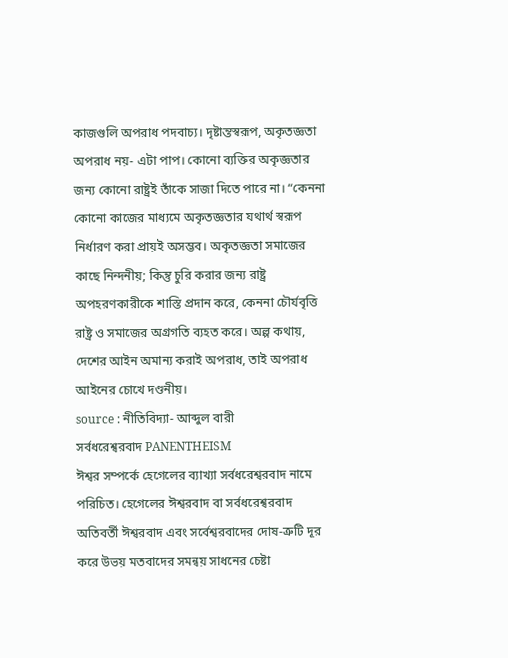কাজগুলি অপরাধ পদবাচ্য। দৃষ্টান্তস্বরূপ, অকৃতজ্ঞতা অপরাধ নয়- এটা পাপ। কোনো ব্যক্তির অকৃজ্ঞতার জন্য কোনো রাষ্ট্রই তাঁকে সাজা দিতে পারে না। “কেননা কোনো কাজের মাধ্যমে অকৃতজ্ঞতার যথার্থ স্বরূপ নির্ধারণ করা প্রায়ই অসম্ভব। অকৃতজ্ঞতা সমাজের কাছে নিন্দনীয়; কিন্তু চুরি করার জন্য রাষ্ট্র অপহরণকারীকে শাস্তি প্রদান করে, কেননা চৌর্যবৃত্তি রাষ্ট্র ও সমাজের অগ্রগতি ব্যহত করে। অল্প কথায়, দেশের আইন অমান্য করাই অপরাধ, তাই অপরাধ আইনের চোখে দণ্ডনীয়।
source : নীতিবিদ্যা- আব্দুল বারী
সর্বধরেশ্বরবাদ PANENTHEISM
ঈশ্বর সম্পর্কে হেগেলের ব্যাখ্যা সর্বধরেশ্বরবাদ নামে পরিচিত। হেগেলের ঈশ্বরবাদ বা সর্বধরেশ্বরবাদ অতিবর্তী ঈশ্বরবাদ এবং সর্বেশ্বরবাদের দোষ-ত্রুটি দূর করে উভয় মতবাদের সমন্বয় সাধনের চেষ্টা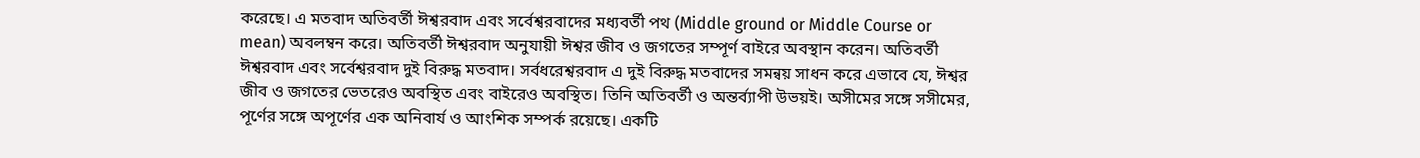করেছে। এ মতবাদ অতিবর্তী ঈশ্বরবাদ এবং সর্বেশ্বরবাদের মধ্যবর্তী পথ (Middle ground or Middle Course or mean) অবলম্বন করে। অতিবর্তী ঈশ্বরবাদ অনুযায়ী ঈশ্বর জীব ও জগতের সম্পূর্ণ বাইরে অবস্থান করেন। অতিবর্তী ঈশ্বরবাদ এবং সর্বেশ্বরবাদ দুই বিরুদ্ধ মতবাদ। সর্বধরেশ্বরবাদ এ দুই বিরুদ্ধ মতবাদের সমন্বয় সাধন করে এভাবে যে, ঈশ্বর জীব ও জগতের ভেতরেও অবস্থিত এবং বাইরেও অবস্থিত। তিনি অতিবর্তী ও অন্তর্ব্যাপী উভয়ই। অসীমের সঙ্গে সসীমের, পূর্ণের সঙ্গে অপূর্ণের এক অনিবার্য ও আংশিক সম্পর্ক রয়েছে। একটি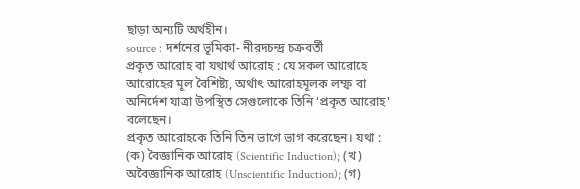ছাড়া অন্যটি অর্থহীন।
source : দর্শনের ভূমিকা- নীরদচন্দ্র চক্রবর্তী
প্রকৃত আরোহ বা যথার্থ আরোহ : যে সকল আরোহে আরোহের মূল বৈশিষ্ট্য, অর্থাৎ আরোহমূলক লম্ফ বা অনির্দেশ যাত্রা উপস্থিত সেগুলোকে তিনি ‘প্রকৃত আরোহ' বলেছেন।
প্রকৃত আরোহকে তিনি তিন ভাগে ভাগ করেছেন। যথা : (ক) বৈজ্ঞানিক আরোহ (Scientific Induction); (খ) অবৈজ্ঞানিক আরোহ (Unscientific Induction); (গ)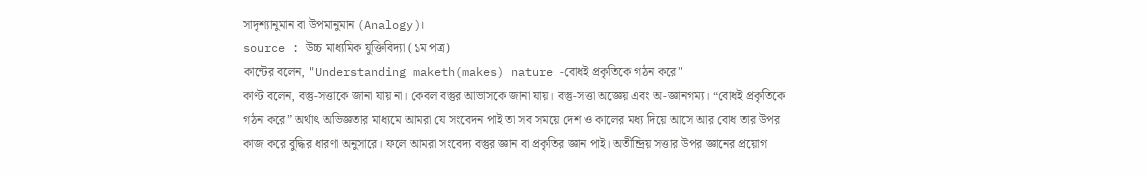সাদৃশ্যানুমান বা উপমানুমান (Analogy)।
source : উচ্চ মাধ্যমিক যুক্তিবিদ্যা (১ম পত্র)
কান্টের বলেন, "Understanding maketh(makes) nature -বোধই প্রকৃতিকে গঠন করে"
কাণ্ট বলেন, বস্তু-সত্তাকে জানা যায় না। কেবল বস্তুর আভাসকে জানা যায়। বস্তু-সত্তা অজ্ঞেয় এবং অ-জ্ঞানগম্য। “বোধই প্রকৃতিকে গঠন করে” অর্থাৎ অভিজ্ঞতার মাধ্যমে আমরা যে সংবেদন পাই তা সব সময়ে দেশ ও কালের মধ্য দিয়ে আসে আর বোধ তার উপর কাজ করে বুদ্ধির ধারণা অনুসারে। ফলে আমরা সংবেদ্য বস্তুর জ্ঞান বা প্রকৃতির জ্ঞান পাই। অতীন্দ্রিয় সত্তার উপর জ্ঞানের প্রয়োগ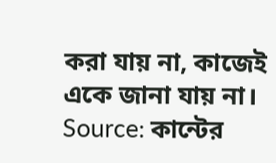করা যায় না, কাজেই একে জানা যায় না।
Source: কান্টের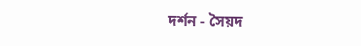দর্শন - সৈয়দ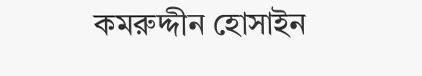কমরুদ্দীন হোসাইন